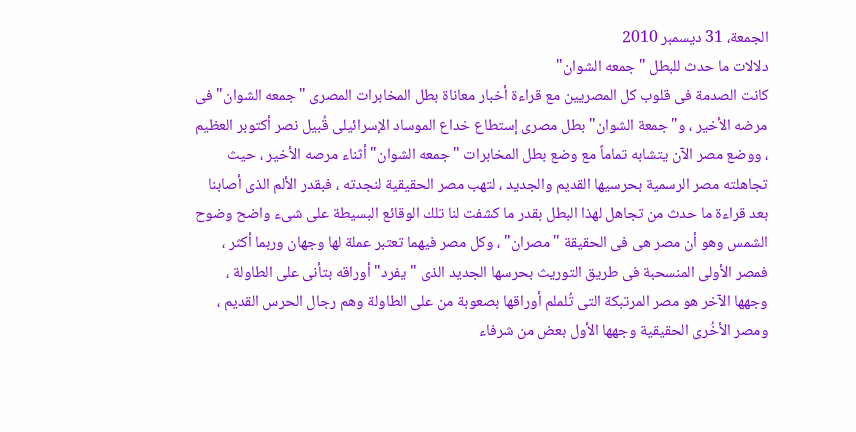الجمعة، 31 ديسمبر 2010
دلالات ما حدث للبطل "جمعه الشوان"
كانت الصدمة فى قلوب كل المصريين مع قراءة أخبار معاناة بطل المخابرات المصرى "جمعه الشوان" فى مرضه الأخير ، و"جمعة الشوان" بطل مصرى إستطاع خداع الموساد الإسرائيلى قُبيل نصر أكتوبر العظيم ، ووضع مصر الآن يتشابه تماماً مع وضع بطل المخابرات "جمعه الشوان" أثناء مرصه الأخير ، حيث تجاهلته مصر الرسمية بحرسيها القديم والجديد ، لتهب مصر الحقيقية لنجدته ، فبقدر الألم الذى أصابنا بعد قراءة ما حدث من تجاهل لهذا البطل بقدر ما كشفت لنا تلك الوقائع البسيطة على شىء واضح وضوح الشمس وهو أن مصر هى فى الحقيقة "مصران" ، وكل مصر فيهما تعتبر عملة لها وجهان وربما أكثر ، فمصر الأولى المنسحبة فى طريق التوريث بحرسها الجديد الذى "يفرد" أوراقه بتأنى على الطاولة ، وجهها الآخر هو مصر المرتبكة التى تُلملم أوراقها بصعوبة من على الطاولة وهم رجال الحرس القديم ، ومصر الأخُرى الحقيقية وجهها الأول بعض من شرفاء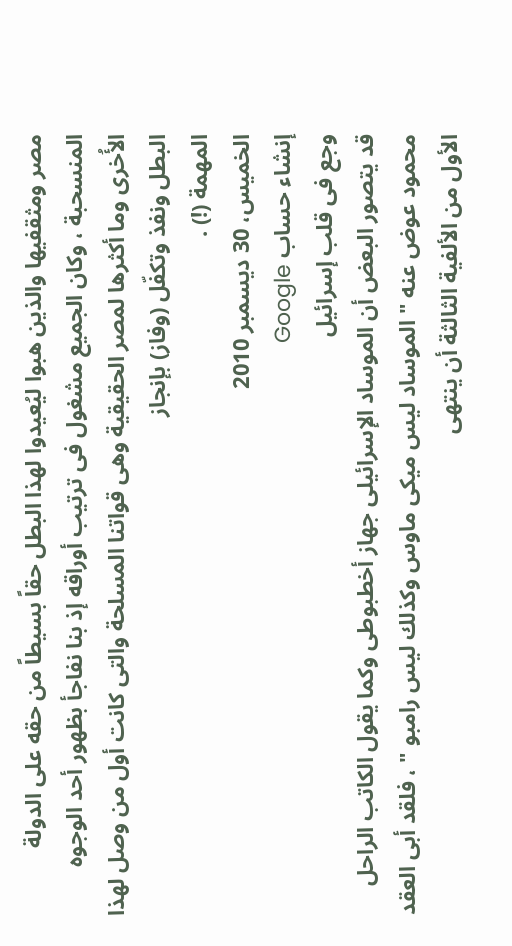مصر ومثقفيها والذين هبوا ليُعيدوا لهذا البطل حقاً بسيطاً من حقه على الدولة المنسحبة ، وكان الجميع مشغول فى ترتيب أوراقه إذ بنا نفاجأ بظهور أحد الوجوه الأُخرى وما أكثرها لمصر الحقيقية وهى قواتنا المسلحة والتى كانت أول من وصل لهذا البطل ونفذ وتكفّل (وفاز) بإنجاز
المهمة (!) .
الخميس، 30 ديسمبر 2010
إنشاء حساب Google
وجع فى قلب إسرائيل
قد يتصور البعض أن الموساد الإسرائيلى جهاز أخطبوطى وكما يقول الكاتب الراحل محمود عوض عنه " الموساد ليس ميكى ماوس وكذلك ليس رامبو " ، فلقد أبى العقد الأول من الألفية الثالثة أن ينتهى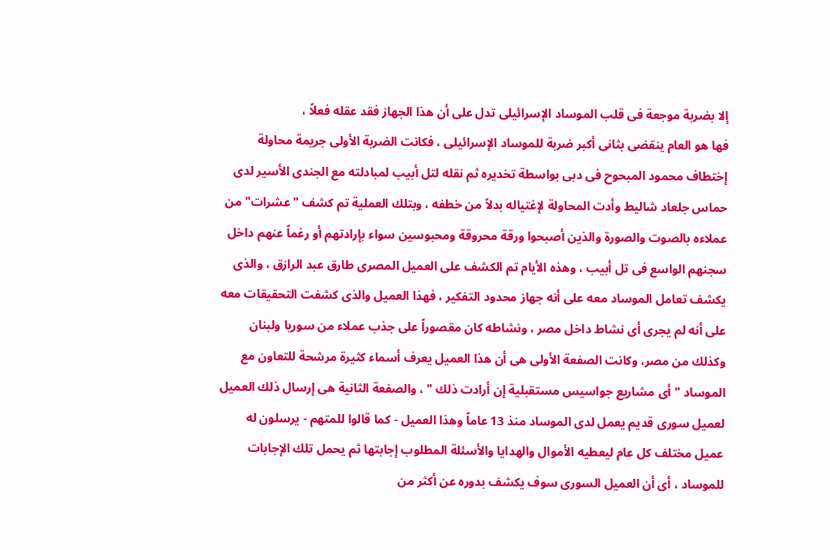إلا بضربة موجعة فى قلب الموساد الإسرائيلى تدل على أن هذا الجهاز فقد عقله فعلاً ،
فها هو العام ينقضى بثانى أكبر ضربة للموساد الإسرائيلى ، فكانت الضربة الأولى جريمة محاولة إختطاف محمود المبحوح فى دبى بواسطة تخديره ثم نقله لتل أبيب لمبادلته مع الجندى الأسير لدى حماس جلعاد شاليط وأدت المحاولة لإغتياله بدلاً من خطفه ، وبتلك العملية تم كشف "عشرات" من عملاءه بالصوت والصورة والذين أصبحوا ورقة محروقة ومحبوسين سواء بإرادتهم أو رغماً عنهم داخل سجنهم الواسع فى تل أبيب ، وهذه الأيام تم الكشف على العميل المصرى طارق عبد الرازق ، والذى يكشف تعامل الموساد معه على أنه جهاز محدود التفكير ، فهذا العميل والذى كشفت التحقيقات معه على أنه لم يجرى أى نشاط داخل مصر ، ونشاطه كان مقصوراً على جذب عملاء من سوريا ولبنان وكذلك من مصر، وكانت الصفعة الأولى هى أن هذا العميل يعرف أسماء كثيرة مرشحة للتعاون مع الموساد " أى مشاريع جواسيس مستقبلية إن أرادت ذلك " ، والصفعة الثانية هى إرسال ذلك العميل لعميل سورى قديم يعمل لدى الموساد منذ 13 عاماً وهذا العميل - كما قالوا للمتهم - يرسلون له عميل مختلف كل عام ليعطيه الأموال والهدايا والأسئلة المطلوب إجابتها ثم يحمل تلك الإجابات للموساد ، أى أن العميل السورى سوف يكشف بدوره عن أكثر من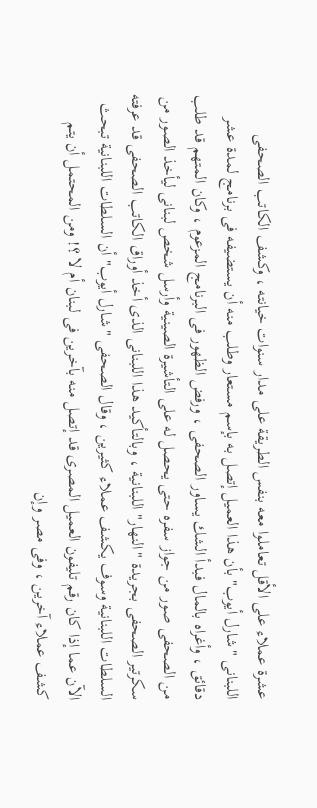عشرة عملاء على الأقل تعاملوا معه بنفس الطريقة على مدار سنوات خيانته ، وكشف الكاتب الصحفى اللبنانى "شارل أيوب" بأن هذا العميل إتصل به بإسم مستعار وطلب منه أن يستضيفه فى برنامج لمدة عشر دقائق ، وأغراه بالمال فبدأ الشك يساور الصحفى ، ورفض الظهور فى البرنامج المزعوم ، وكان المتهم قد طلب من الصحفى صور من جواز سفره حتى يحصل له على التأشيرة الصينية وأرسل شخص لبنانى ليأخذ الصور من سكرتير الصحفى بجريدة "النهار" اللبنانية ، وبالتأكيد هذا اللبنانى الذى أخذ أوراق الكاتب الصحفى قد عرفته السلطات اللبنانية وسوف يكشف عملاء كثيرين ، وقال الصحفى "شارل أيوب" أن السلطات اللبنانية تبحث الآن عما إذا كان رقم تليفون العميل المصرى قد إتصل منه بآخرين فى لبنان أم لا ؟! ومن المحتمل أن يتم كشف عملاء آخرين ، وفى مصر وإن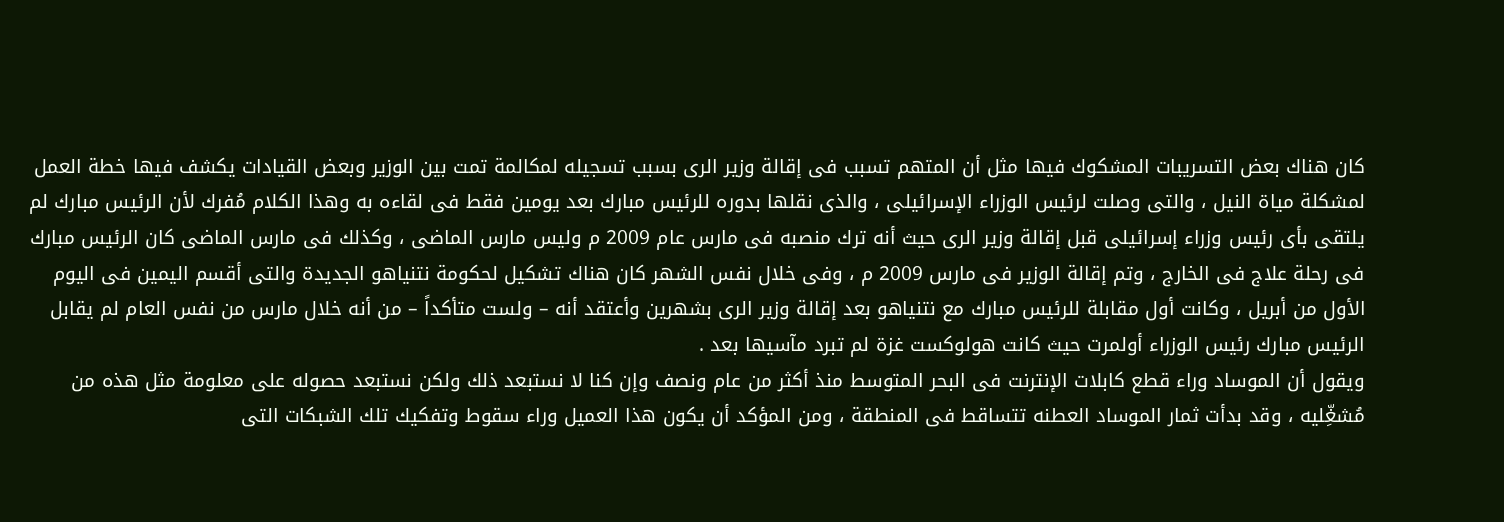كان هناك بعض التسريبات المشكوك فيها مثل أن المتهم تسبب فى إقالة وزير الرى بسبب تسجيله لمكالمة تمت بين الوزير وبعض القيادات يكشف فيها خطة العمل لمشكلة مياة النيل ، والتى وصلت لرئيس الوزراء الإسرائيلى ، والذى نقلها بدوره للرئيس مبارك بعد يومين فقط فى لقاءه به وهذا الكلام مُفرك لأن الرئيس مبارك لم يلتقى بأى رئيس وزراء إسرائيلى قبل إقالة وزير الرى حيث أنه ترك منصبه فى مارس عام 2009 م وليس مارس الماضى ، وكذلك فى مارس الماضى كان الرئيس مبارك فى رحلة علاج فى الخارج ، وتم إقالة الوزير فى مارس 2009 م ، وفى خلال نفس الشهر كان هناك تشكيل لحكومة نتنياهو الجديدة والتى أقسم اليمين فى اليوم الأول من أبريل ، وكانت أول مقابلة للرئيس مبارك مع نتنياهو بعد إقالة وزير الرى بشهرين وأعتقد أنه – ولست متأكداً – من أنه خلال مارس من نفس العام لم يقابل الرئيس مبارك رئيس الوزراء أولمرت حيث كانت هولوكست غزة لم تبرد مآسيها بعد .
ويقول أن الموساد وراء قطع كابلات الإنترنت فى البحر المتوسط منذ أكثر من عام ونصف وإن كنا لا نستبعد ذلك ولكن نستبعد حصوله على معلومة مثل هذه من مُشغِّليه ، وقد بدأت ثمار الموساد العطنه تتساقط فى المنطقة ، ومن المؤكد أن يكون هذا العميل وراء سقوط وتفكيك تلك الشبكات التى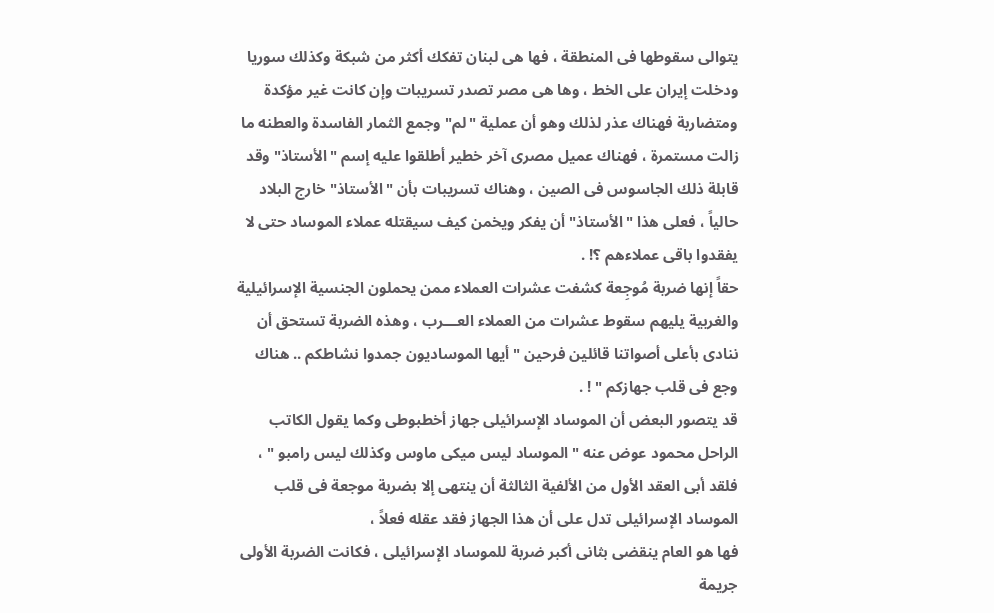يتوالى سقوطها فى المنطقة ، فها هى لبنان تفكك أكثر من شبكة وكذلك سوريا ودخلت إيران على الخط ، وها هى مصر تصدر تسريبات وإن كانت غير مؤكدة ومتضاربة فهناك عذر لذلك وهو أن عملية "لم" وجمع الثمار الفاسدة والعطنه ما زالت مستمرة ، فهناك عميل مصرى آخر خطير أطلقوا عليه إسم "الأستاذ" وقد قابلة ذلك الجاسوس فى الصين ، وهناك تسريبات بأن "الأستاذ" خارج البلاد حالياً ، فعلى هذا "الأستاذ" أن يفكر ويخمن كيف سيقتله عملاء الموساد حتى لا يفقدوا باقى عملاءهم ؟! .
حقاً إنها ضربة مُوجِعة كشفت عشرات العملاء ممن يحملون الجنسية الإسرائيلية والغربية يليهم سقوط عشرات من العملاء العـــرب ، وهذه الضربة تستحق أن ننادى بأعلى أصواتنا قائلين فرحين " أيها الموساديون جمدوا نشاطكم .. هناك وجع فى قلب جهازكم " ! .
قد يتصور البعض أن الموساد الإسرائيلى جهاز أخطبوطى وكما يقول الكاتب الراحل محمود عوض عنه " الموساد ليس ميكى ماوس وكذلك ليس رامبو " ، فلقد أبى العقد الأول من الألفية الثالثة أن ينتهى إلا بضربة موجعة فى قلب الموساد الإسرائيلى تدل على أن هذا الجهاز فقد عقله فعلاً ،
فها هو العام ينقضى بثانى أكبر ضربة للموساد الإسرائيلى ، فكانت الضربة الأولى جريمة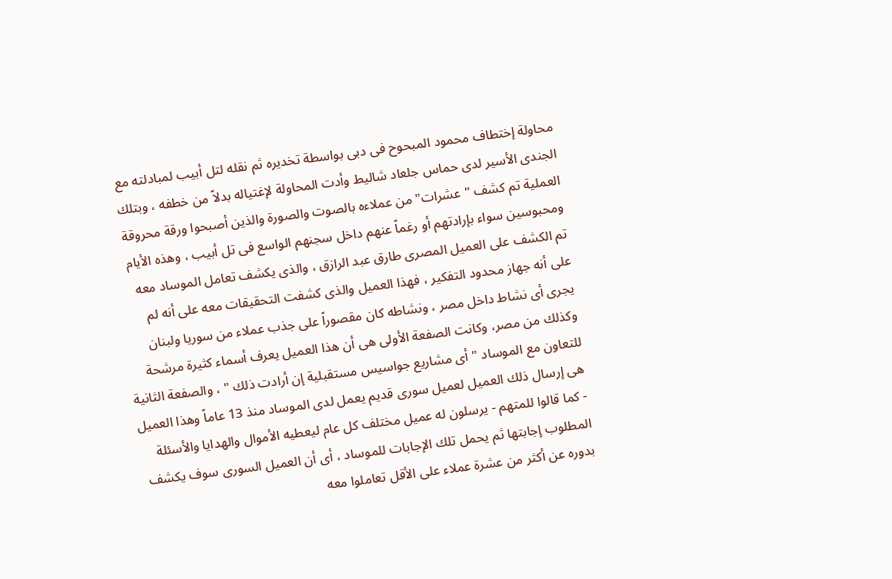محاولة إختطاف محمود المبحوح فى دبى بواسطة تخديره ثم نقله لتل أبيب لمبادلته مع الجندى الأسير لدى حماس جلعاد شاليط وأدت المحاولة لإغتياله بدلاً من خطفه ، وبتلك العملية تم كشف "عشرات" من عملاءه بالصوت والصورة والذين أصبحوا ورقة محروقة ومحبوسين سواء بإرادتهم أو رغماً عنهم داخل سجنهم الواسع فى تل أبيب ، وهذه الأيام تم الكشف على العميل المصرى طارق عبد الرازق ، والذى يكشف تعامل الموساد معه على أنه جهاز محدود التفكير ، فهذا العميل والذى كشفت التحقيقات معه على أنه لم يجرى أى نشاط داخل مصر ، ونشاطه كان مقصوراً على جذب عملاء من سوريا ولبنان وكذلك من مصر، وكانت الصفعة الأولى هى أن هذا العميل يعرف أسماء كثيرة مرشحة للتعاون مع الموساد " أى مشاريع جواسيس مستقبلية إن أرادت ذلك " ، والصفعة الثانية هى إرسال ذلك العميل لعميل سورى قديم يعمل لدى الموساد منذ 13 عاماً وهذا العميل - كما قالوا للمتهم - يرسلون له عميل مختلف كل عام ليعطيه الأموال والهدايا والأسئلة المطلوب إجابتها ثم يحمل تلك الإجابات للموساد ، أى أن العميل السورى سوف يكشف بدوره عن أكثر من عشرة عملاء على الأقل تعاملوا معه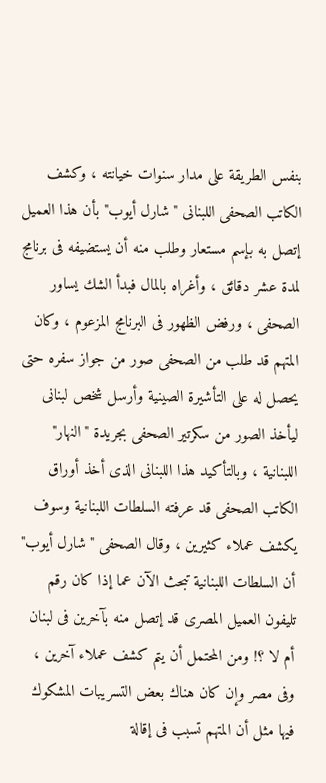بنفس الطريقة على مدار سنوات خيانته ، وكشف الكاتب الصحفى اللبنانى "شارل أيوب" بأن هذا العميل إتصل به بإسم مستعار وطلب منه أن يستضيفه فى برنامج لمدة عشر دقائق ، وأغراه بالمال فبدأ الشك يساور الصحفى ، ورفض الظهور فى البرنامج المزعوم ، وكان المتهم قد طلب من الصحفى صور من جواز سفره حتى يحصل له على التأشيرة الصينية وأرسل شخص لبنانى ليأخذ الصور من سكرتير الصحفى بجريدة "النهار" اللبنانية ، وبالتأكيد هذا اللبنانى الذى أخذ أوراق الكاتب الصحفى قد عرفته السلطات اللبنانية وسوف يكشف عملاء كثيرين ، وقال الصحفى "شارل أيوب" أن السلطات اللبنانية تبحث الآن عما إذا كان رقم تليفون العميل المصرى قد إتصل منه بآخرين فى لبنان أم لا ؟! ومن المحتمل أن يتم كشف عملاء آخرين ، وفى مصر وإن كان هناك بعض التسريبات المشكوك فيها مثل أن المتهم تسبب فى إقالة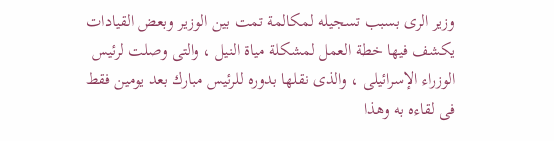وزير الرى بسبب تسجيله لمكالمة تمت بين الوزير وبعض القيادات يكشف فيها خطة العمل لمشكلة مياة النيل ، والتى وصلت لرئيس الوزراء الإسرائيلى ، والذى نقلها بدوره للرئيس مبارك بعد يومين فقط فى لقاءه به وهذا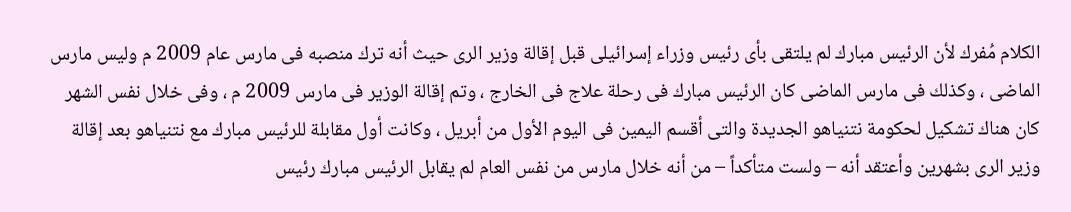الكلام مُفرك لأن الرئيس مبارك لم يلتقى بأى رئيس وزراء إسرائيلى قبل إقالة وزير الرى حيث أنه ترك منصبه فى مارس عام 2009 م وليس مارس الماضى ، وكذلك فى مارس الماضى كان الرئيس مبارك فى رحلة علاج فى الخارج ، وتم إقالة الوزير فى مارس 2009 م ، وفى خلال نفس الشهر كان هناك تشكيل لحكومة نتنياهو الجديدة والتى أقسم اليمين فى اليوم الأول من أبريل ، وكانت أول مقابلة للرئيس مبارك مع نتنياهو بعد إقالة وزير الرى بشهرين وأعتقد أنه – ولست متأكداً – من أنه خلال مارس من نفس العام لم يقابل الرئيس مبارك رئيس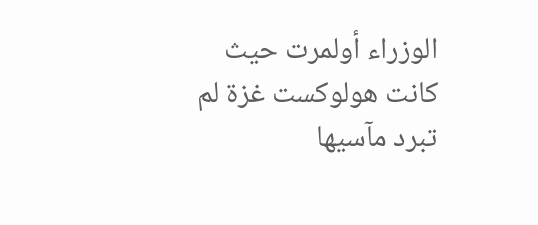الوزراء أولمرت حيث كانت هولوكست غزة لم تبرد مآسيها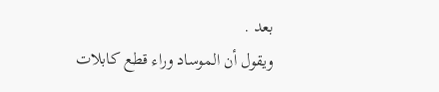بعد .
ويقول أن الموساد وراء قطع كابلات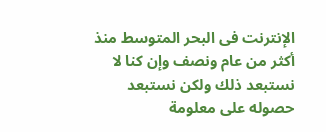الإنترنت فى البحر المتوسط منذ أكثر من عام ونصف وإن كنا لا نستبعد ذلك ولكن نستبعد حصوله على معلومة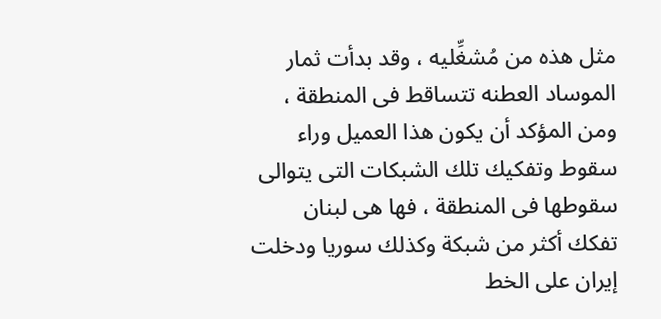مثل هذه من مُشغِّليه ، وقد بدأت ثمار الموساد العطنه تتساقط فى المنطقة ، ومن المؤكد أن يكون هذا العميل وراء سقوط وتفكيك تلك الشبكات التى يتوالى سقوطها فى المنطقة ، فها هى لبنان تفكك أكثر من شبكة وكذلك سوريا ودخلت إيران على الخط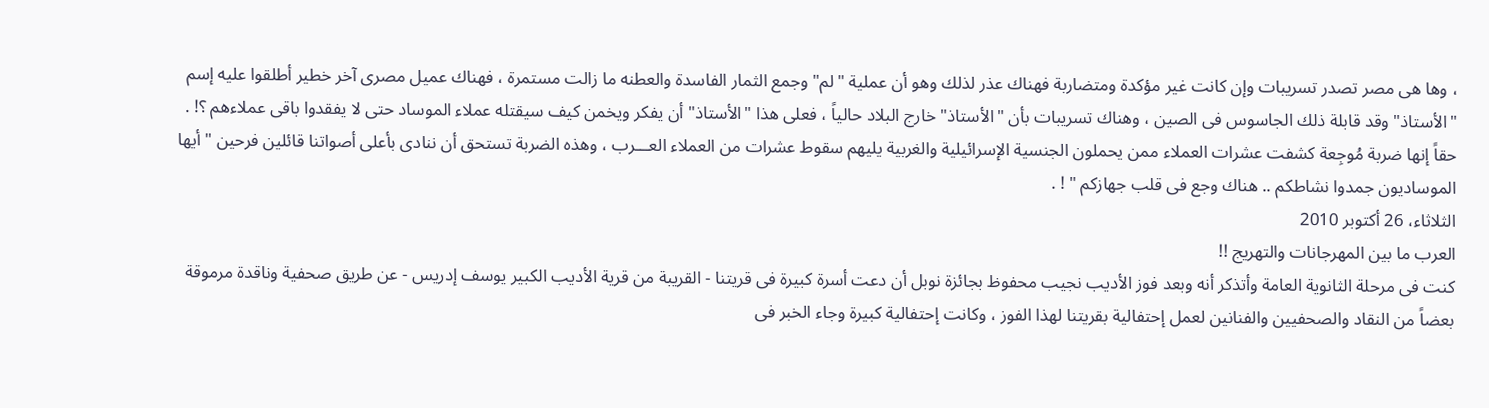، وها هى مصر تصدر تسريبات وإن كانت غير مؤكدة ومتضاربة فهناك عذر لذلك وهو أن عملية "لم" وجمع الثمار الفاسدة والعطنه ما زالت مستمرة ، فهناك عميل مصرى آخر خطير أطلقوا عليه إسم "الأستاذ" وقد قابلة ذلك الجاسوس فى الصين ، وهناك تسريبات بأن "الأستاذ" خارج البلاد حالياً ، فعلى هذا "الأستاذ" أن يفكر ويخمن كيف سيقتله عملاء الموساد حتى لا يفقدوا باقى عملاءهم ؟! .
حقاً إنها ضربة مُوجِعة كشفت عشرات العملاء ممن يحملون الجنسية الإسرائيلية والغربية يليهم سقوط عشرات من العملاء العـــرب ، وهذه الضربة تستحق أن ننادى بأعلى أصواتنا قائلين فرحين " أيها الموساديون جمدوا نشاطكم .. هناك وجع فى قلب جهازكم " ! .
الثلاثاء، 26 أكتوبر 2010
العرب ما بين المهرجانات والتهريج !!
كنت فى مرحلة الثانوية العامة وأتذكر أنه وبعد فوز الأديب نجيب محفوظ بجائزة نوبل أن دعت أسرة كبيرة فى قريتنا - القريبة من قرية الأديب الكبير يوسف إدريس - عن طريق صحفية وناقدة مرموقة بعضاً من النقاد والصحفيين والفنانين لعمل إحتفالية بقريتنا لهذا الفوز ، وكانت إحتفالية كبيرة وجاء الخبر فى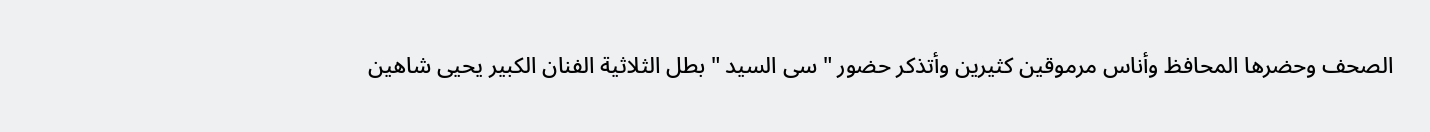الصحف وحضرها المحافظ وأناس مرموقين كثيرين وأتذكر حضور "سى السيد " بطل الثلاثية الفنان الكبير يحيى شاهين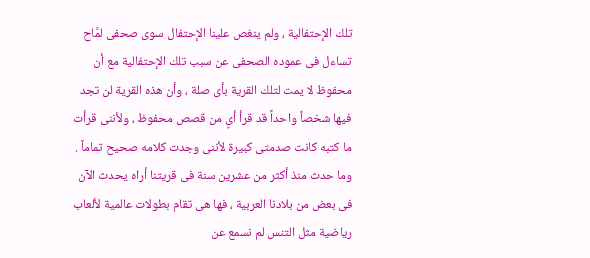تلك الإحتفالية ، ولم ينغص علينا الإحتفال سوى صحفى لمَّاح تساءل فى عموده الصحفى عن سبب تلك الإحتفالية مع أن محفوظ لا يمت لتلك القرية بأى صلة ، وأن هذه القرية لن تجد فيها شخصاً واحداً قد قرأ أىٍ من قصص محفوظ ، ولأننى قرأت ما كتبه كانت صدمتى كبيرة لأننى وجدت كلامه صحيح تماماً .
وما حدث منذ أكثر من عشرين سنة فى قريتنا أراه يحدث الآن فى بعض من بلادنا العربية ، فها هى تقام بطولات عالمية لألعاب رياضية مثل التنس لم نسمع عن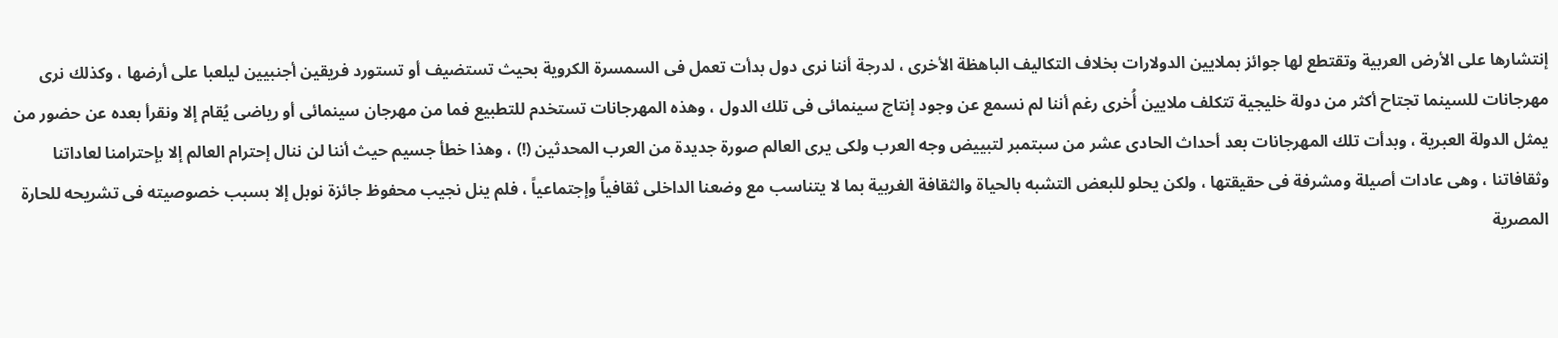إنتشارها على الأرض العربية وتقتطع لها جوائز بملايين الدولارات بخلاف التكاليف الباهظة الأخرى ، لدرجة أننا نرى دول بدأت تعمل فى السمسرة الكروية بحيث تستضيف أو تستورد فريقين أجنبيين ليلعبا على أرضها ، وكذلك نرى مهرجانات للسينما تجتاح أكثر من دولة خليجية تتكلف ملايين أُخرى رغم أننا لم نسمع عن وجود إنتاج سينمائى فى تلك الدول ، وهذه المهرجانات تستخدم للتطبيع فما من مهرجان سينمائى أو رياضى يُقام إلا ونقرأ بعده عن حضور من يمثل الدولة العبرية ، وبدأت تلك المهرجانات بعد أحداث الحادى عشر من سبتمبر لتبييض وجه العرب ولكى يرى العالم صورة جديدة من العرب المحدثين (!) ، وهذا خطأ جسيم حيث أننا لن ننال إحترام العالم إلا بإحترامنا لعاداتنا وثقافاتنا ، وهى عادات أصيلة ومشرفة فى حقيقتها ، ولكن يحلو للبعض التشبه بالحياة والثقافة الغربية بما لا يتناسب مع وضعنا الداخلى ثقافياً وإجتماعياً ، فلم ينل نجيب محفوظ جائزة نوبل إلا بسبب خصوصيته فى تشريحه للحارة المصرية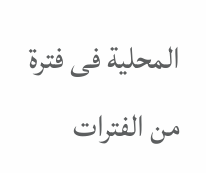المحلية فى فترة من الفترات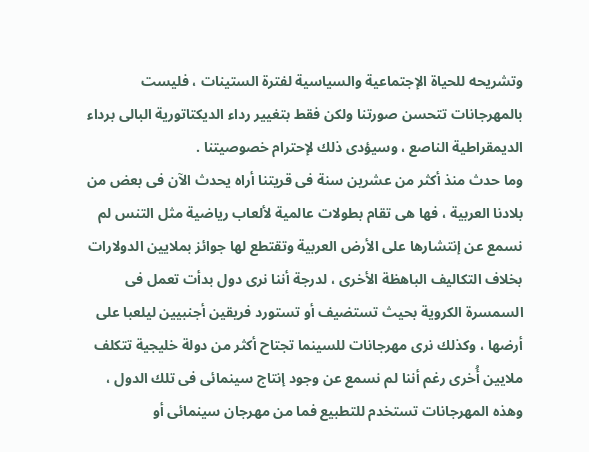وتشريحه للحياة الإجتماعية والسياسية لفترة الستينات ، فليست بالمهرجانات تتحسن صورتنا ولكن فقط بتغيير رداء الديكتاتورية البالى برداء الديمقراطية الناصع ، وسيؤدى ذلك لإحترام خصوصيتنا .
وما حدث منذ أكثر من عشرين سنة فى قريتنا أراه يحدث الآن فى بعض من بلادنا العربية ، فها هى تقام بطولات عالمية لألعاب رياضية مثل التنس لم نسمع عن إنتشارها على الأرض العربية وتقتطع لها جوائز بملايين الدولارات بخلاف التكاليف الباهظة الأخرى ، لدرجة أننا نرى دول بدأت تعمل فى السمسرة الكروية بحيث تستضيف أو تستورد فريقين أجنبيين ليلعبا على أرضها ، وكذلك نرى مهرجانات للسينما تجتاح أكثر من دولة خليجية تتكلف ملايين أُخرى رغم أننا لم نسمع عن وجود إنتاج سينمائى فى تلك الدول ، وهذه المهرجانات تستخدم للتطبيع فما من مهرجان سينمائى أو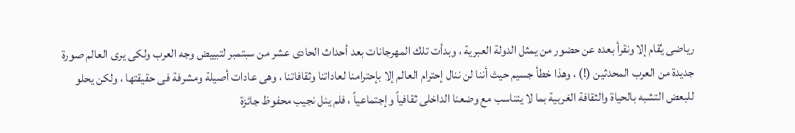رياضى يُقام إلا ونقرأ بعده عن حضور من يمثل الدولة العبرية ، وبدأت تلك المهرجانات بعد أحداث الحادى عشر من سبتمبر لتبييض وجه العرب ولكى يرى العالم صورة جديدة من العرب المحدثين (!) ، وهذا خطأ جسيم حيث أننا لن ننال إحترام العالم إلا بإحترامنا لعاداتنا وثقافاتنا ، وهى عادات أصيلة ومشرفة فى حقيقتها ، ولكن يحلو للبعض التشبه بالحياة والثقافة الغربية بما لا يتناسب مع وضعنا الداخلى ثقافياً وإجتماعياً ، فلم ينل نجيب محفوظ جائزة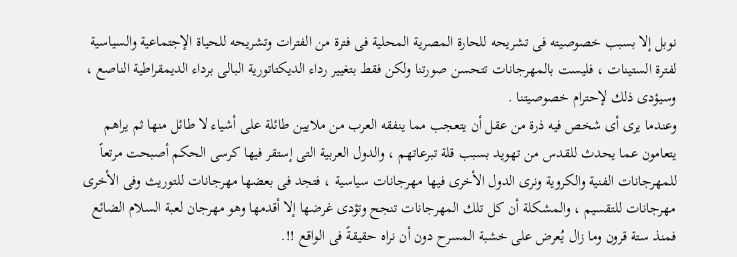نوبل إلا بسبب خصوصيته فى تشريحه للحارة المصرية المحلية فى فترة من الفترات وتشريحه للحياة الإجتماعية والسياسية لفترة الستينات ، فليست بالمهرجانات تتحسن صورتنا ولكن فقط بتغيير رداء الديكتاتورية البالى برداء الديمقراطية الناصع ، وسيؤدى ذلك لإحترام خصوصيتنا .
وعندما يرى أى شخص فيه ذرة من عقل أن يتعجب مما ينفقه العرب من ملايين طائلة على أشياء لا طائل منها ثم يراهم يتعامون عما يحدث للقدس من تهويد بسبب قلة تبرعاتهم ، والدول العربية التى إستقر فيها كرسى الحكم أصبحت مرتعاً للمهرجانات الفنية والكروية ونرى الدول الأخرى فيها مهرجانات سياسية ، فتجد فى بعضها مهرجانات للتوريث وفى الأخرى مهرجانات للتقسيم ، والمشكلة أن كل تلك المهرجانات تنجح وتؤدى غرضها إلا أقدمها وهو مهرجان لعبة السلام الضائع فمنذ ستة قرون وما زال يُعرض على خشبة المسرح دون أن نراه حقيقةً فى الواقع !!.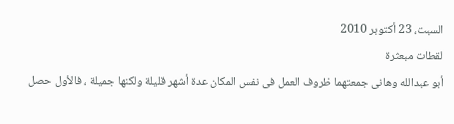السبت، 23 أكتوبر 2010
لقطات مبعثرة
أبو عبدالله وهانى جمعتهما ظروف العمل فى نفس المكان عدة أشهر قليلة ولكنها جميلة ، فالأول حصل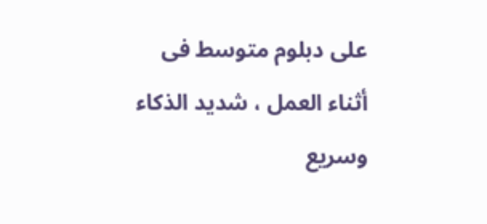على دبلوم متوسط فى أثناء العمل ، شديد الذكاء وسريع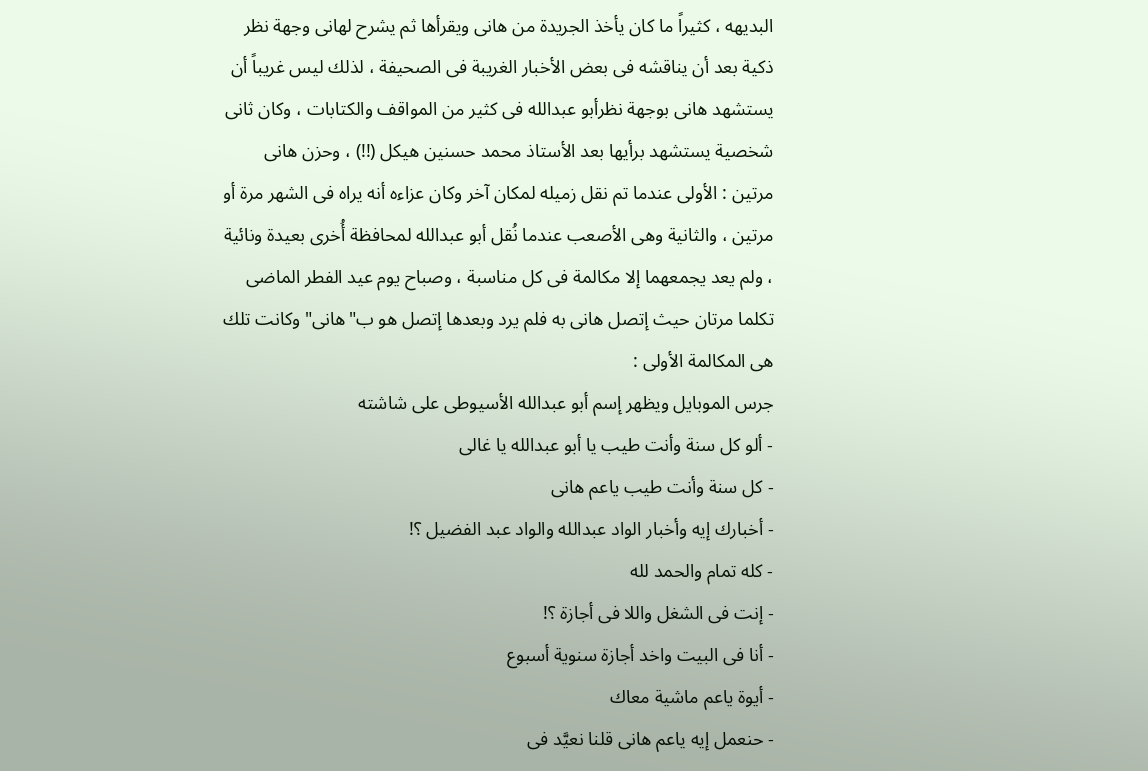البديهه ، كثيراً ما كان يأخذ الجريدة من هانى ويقرأها ثم يشرح لهانى وجهة نظر ذكية بعد أن يناقشه فى بعض الأخبار الغريبة فى الصحيفة ، لذلك ليس غريباً أن يستشهد هانى بوجهة نظرأبو عبدالله فى كثير من المواقف والكتابات ، وكان ثانى شخصية يستشهد برأيها بعد الأستاذ محمد حسنين هيكل (!!) ، وحزن هانى مرتين : الأولى عندما تم نقل زميله لمكان آخر وكان عزاءه أنه يراه فى الشهر مرة أو مرتين ، والثانية وهى الأصعب عندما نُقل أبو عبدالله لمحافظة أُخرى بعيدة ونائية ، ولم يعد يجمعهما إلا مكالمة فى كل مناسبة ، وصباح يوم عيد الفطر الماضى تكلما مرتان حيث إتصل هانى به فلم يرد وبعدها إتصل هو ب"هانى" وكانت تلك هى المكالمة الأولى :
جرس الموبايل ويظهر إسم أبو عبدالله الأسيوطى على شاشته
- ألو كل سنة وأنت طيب يا أبو عبدالله يا غالى
- كل سنة وأنت طيب ياعم هانى
- أخبارك إيه وأخبار الواد عبدالله والواد عبد الفضيل ؟!
- كله تمام والحمد لله
- إنت فى الشغل واللا فى أجازة ؟!
- أنا فى البيت واخد أجازة سنوية أسبوع
- أيوة ياعم ماشية معاك
- حنعمل إيه ياعم هانى قلنا نعيَّد فى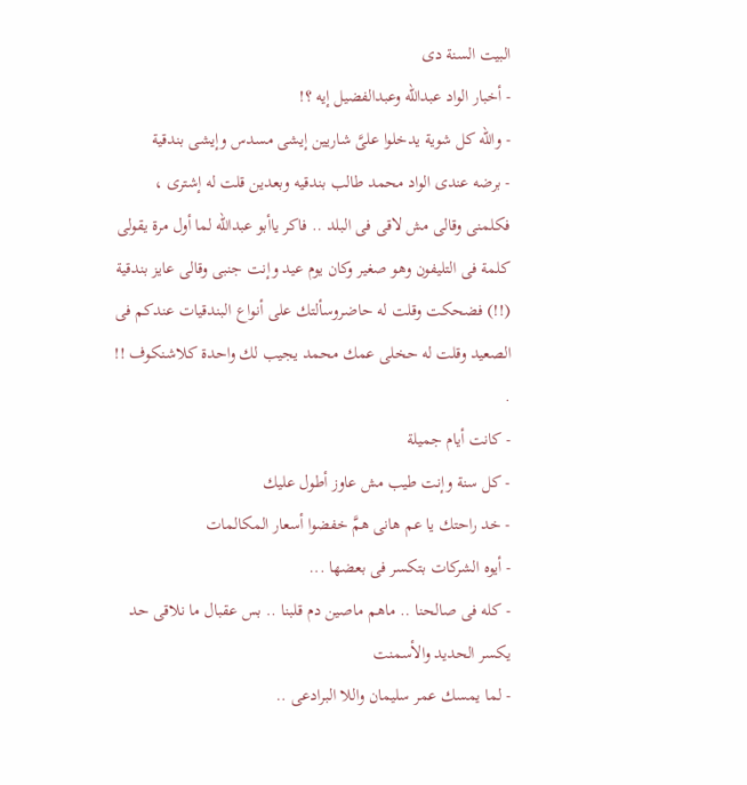البيت السنة دى
- أخبار الواد عبدالله وعبدالفضيل إيه ؟!
- والله كل شوية يدخلوا علىَّ شاريين إيشى مسدس وإيشى بندقية
- برضه عندى الواد محمد طالب بندقيه وبعدين قلت له إشترى ، فكلمنى وقالى مش لاقى فى البلد .. فاكر ياأبو عبدالله لما أول مرة يقولى كلمة فى التليفون وهو صغير وكان يوم عيد وإنت جنبى وقالى عايز بندقية (!!) فضحكت وقلت له حاضروسألتك على أنواع البندقيات عندكم فى الصعيد وقلت له حخلى عمك محمد يجيب لك واحدة كلاشنكوف !! .
- كانت أيام جميلة
- كل سنة وإنت طيب مش عاوز أطول عليك
- خد راحتك يا عم هانى همَّ خفضوا أسعار المكالمات
- أيوه الشركات بتكسر فى بعضها ...
- كله فى صالحنا .. ماهم ماصين دم قلبنا .. بس عقبال ما نلاقى حد يكسر الحديد والأسمنت
- لما يمسك عمر سليمان واللا البرادعى ..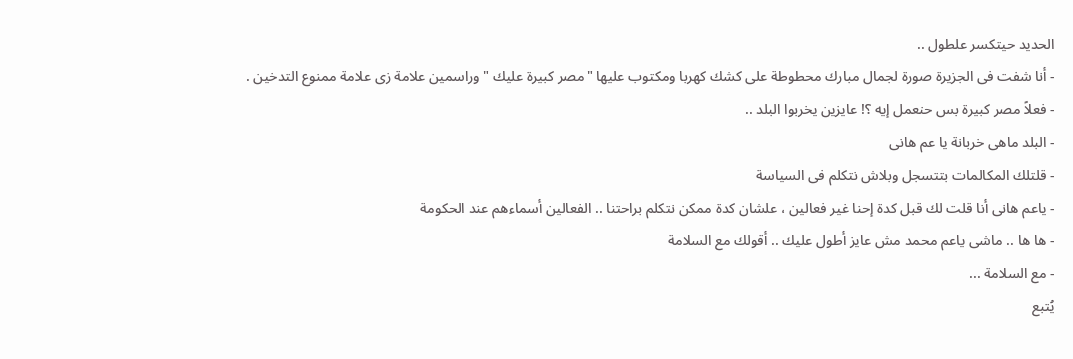الحديد حيتكسر علطول ..
- أنا شفت فى الجزيرة صورة لجمال مبارك محطوطة على كشك كهربا ومكتوب عليها "مصر كبيرة عليك " وراسمين علامة زى علامة ممنوع التدخين .
- فعلاً مصر كبيرة بس حنعمل إيه ؟! عايزين يخربوا البلد ..
- البلد ماهى خربانة يا عم هانى
- قلتلك المكالمات بتتسجل وبلاش نتكلم فى السياسة
- ياعم هانى أنا قلت لك قبل كدة إحنا غير فعالين ، علشان كدة ممكن نتكلم براحتنا .. الفعالين أسماءهم عند الحكومة
- ها ها .. ماشى ياعم محمد مش عايز أطول عليك .. أقولك مع السلامة
- مع السلامة ...
يُتبع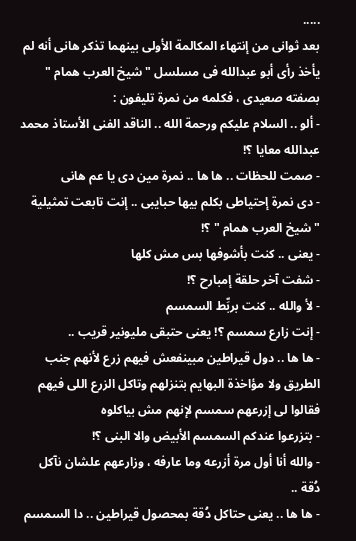.....
بعد ثوانى من إنتهاء المكالمة الأولى بينهما تذكر هانى أنه لم يأخذ رأى أبو عبدالله فى مسلسل "شيخ العرب همام " بصفته صعيدى ، فكلمه من نمرة تليفون :
- ألو .. السلام عليكم ورحمة الله .. الناقد الفنى الأستاذ محمد عبدالله معايا ؟!
- صمت للحظات .. ها ها .. نمرة مين دى يا عم هانى
- دى نمرة إحتياطى بكلم بيها حبايبى .. إنت تابعت تمثيلية "شيخ العرب همام " ؟!
- يعنى .. كنت بأشوفها بس مش كلها
- شفت آخر حلقة إمبارح ؟!
- لأ والله .. كنت بربِّط السمسم
- إنت زارع سمسم ؟! يعنى حتبقى مليونير قريب ..
- ها ها .. دول قيراطين مبينفعش فيهم زرع لأنهم جنب الطريق ولا مؤاخذة البهايم بتنزلهم وتاكل الزرع اللى فيهم فقالوا لى إزرعهم سمسم لإنهم مش بياكلوه
- بتزرعوا عندكم السمسم الأبيض والا البنى ؟!
- والله أنا أول مرة أزرعه وما عارفه ، وزارعهم علشان نآكل دُقة ..
- ها ها .. يعنى حتاكل دُقة بمحصول قيراطين .. دا السمسم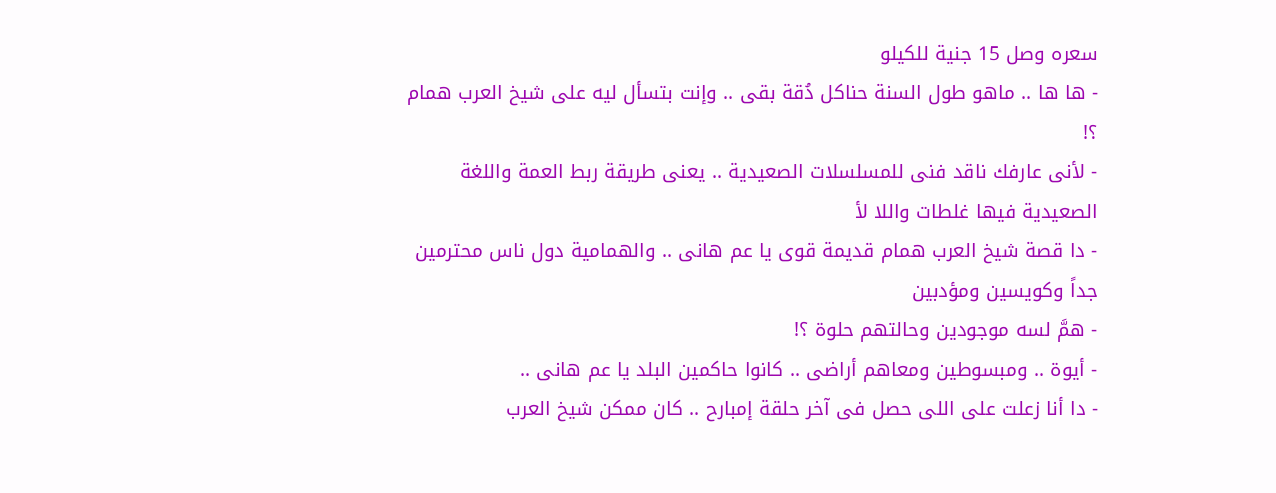سعره وصل 15 جنية للكيلو
- ها ها .. ماهو طول السنة حناكل دُقة بقى .. وإنت بتسأل ليه على شيخ العرب همام ؟!
- لأنى عارفك ناقد فنى للمسلسلات الصعيدية .. يعنى طريقة ربط العمة واللغة الصعيدية فيها غلطات واللا لأ
- دا قصة شيخ العرب همام قديمة قوى يا عم هانى .. والهمامية دول ناس محترمين جداً وكويسين ومؤدبين
- همَّ لسه موجودين وحالتهم حلوة ؟!
- أيوة .. ومبسوطين ومعاهم أراضى .. كانوا حاكمين البلد يا عم هانى ..
- دا أنا زعلت على اللى حصل فى آخر حلقة إمبارح .. كان ممكن شيخ العرب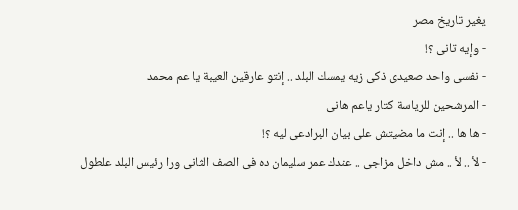يغير تاريخ مصر
- وإيه تانى ؟!
- نفسى واحد صعيدى ذكى زيه يمسك البلد .. إنتو عارقين العيبة يا عم محمد
- المرشحين للرياسة كتار ياعم هانى
- ها ها .. إنت ما مضيتش على بيان البرادعى ليه ؟!
- لأ .. لأ .. مش داخل مزاجى .. عندك عمر سليمان ده فى الصف الثانى ورا رئيس البلد علطول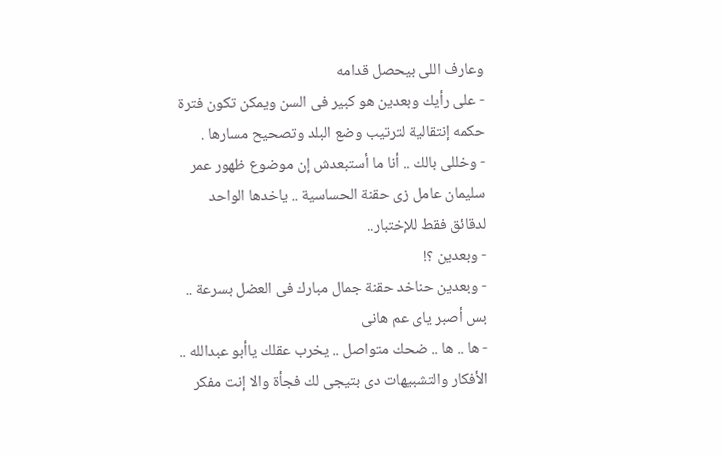وعارف اللى بيحصل قدامه
- على رأيك وبعدين هو كبير فى السن ويمكن تكون فترة حكمه إنتقالية لترتيب وضع البلد وتصحيح مسارها .
- وخللى بالك .. أنا ما أستبعدش إن موضوع ظهور عمر سليمان عامل زى حقنة الحساسية .. ياخدها الواحد لدقائق فقط للإختبار..
- وبعدين ؟!
- وبعدين حناخد حقنة جمال مبارك فى العضل بسرعة .. بس أصبر ياى عم هانى
- ها .. ها .. ضحك متواصل .. يخرب عقلك ياأبو عبدالله .. الأفكار والتشبيهات دى بتيجى لك فجأة والا إنت مفكر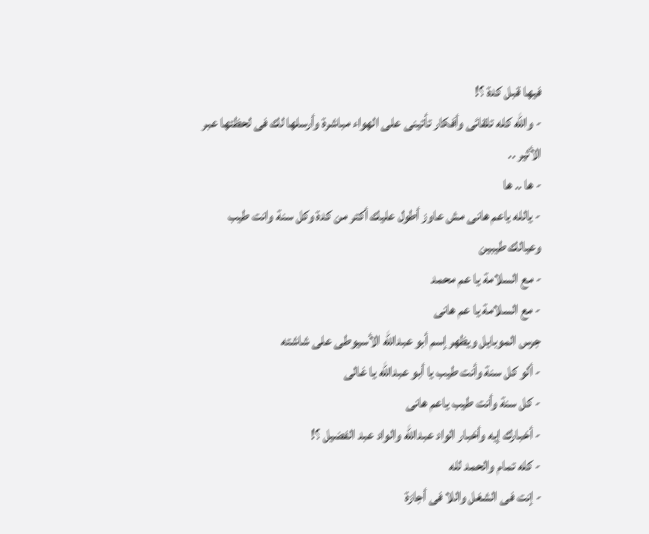فيها قبل كدة ؟!
- والله كله تلقائى وأفكار تأتينى على الهواء مباشرة وأرسلها لك فى لحظتها عبر الأثير ..
- ها .. ها
- يالله ياعم هانى مش عاوز أطول عليك أكتر من كدة وكل سنة وانت طيب وعيالك طيبين
- مع السلامة يا عم محمد
- مع السلامة يا عم هانى
جرس الموبايل ويظهر إسم أبو عبدالله الأسيوطى على شاشته
- ألو كل سنة وأنت طيب يا أبو عبدالله يا غالى
- كل سنة وأنت طيب ياعم هانى
- أخبارك إيه وأخبار الواد عبدالله والواد عبد الفضيل ؟!
- كله تمام والحمد لله
- إنت فى الشغل واللا فى أجازة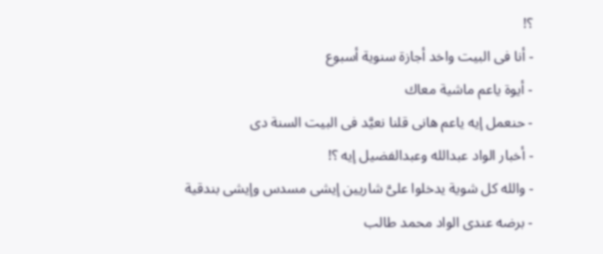؟!
- أنا فى البيت واخد أجازة سنوية أسبوع
- أيوة ياعم ماشية معاك
- حنعمل إيه ياعم هانى قلنا نعيَّد فى البيت السنة دى
- أخبار الواد عبدالله وعبدالفضيل إيه ؟!
- والله كل شوية يدخلوا علىَّ شاريين إيشى مسدس وإيشى بندقية
- برضه عندى الواد محمد طالب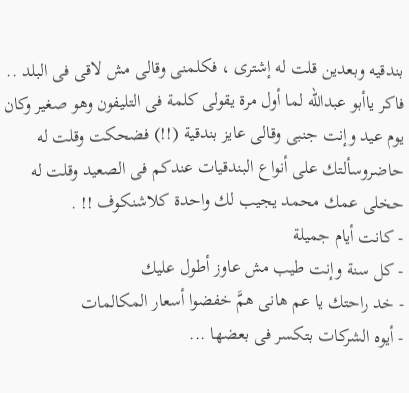بندقيه وبعدين قلت له إشترى ، فكلمنى وقالى مش لاقى فى البلد .. فاكر ياأبو عبدالله لما أول مرة يقولى كلمة فى التليفون وهو صغير وكان يوم عيد وإنت جنبى وقالى عايز بندقية (!!) فضحكت وقلت له حاضروسألتك على أنواع البندقيات عندكم فى الصعيد وقلت له حخلى عمك محمد يجيب لك واحدة كلاشنكوف !! .
- كانت أيام جميلة
- كل سنة وإنت طيب مش عاوز أطول عليك
- خد راحتك يا عم هانى همَّ خفضوا أسعار المكالمات
- أيوه الشركات بتكسر فى بعضها ...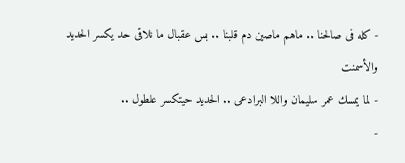- كله فى صالحنا .. ماهم ماصين دم قلبنا .. بس عقبال ما نلاقى حد يكسر الحديد والأسمنت
- لما يمسك عمر سليمان واللا البرادعى .. الحديد حيتكسر علطول ..
-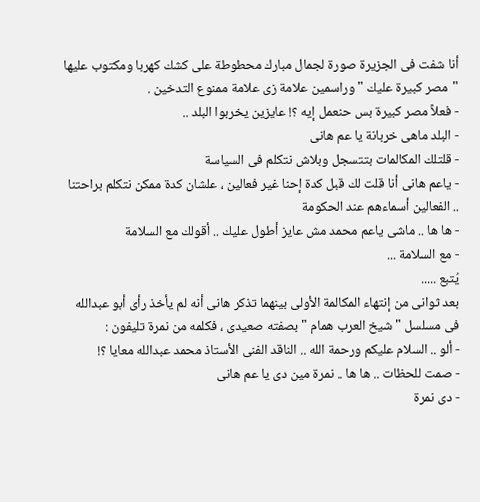أنا شفت فى الجزيرة صورة لجمال مبارك محطوطة على كشك كهربا ومكتوب عليها "مصر كبيرة عليك " وراسمين علامة زى علامة ممنوع التدخين .
- فعلاً مصر كبيرة بس حنعمل إيه ؟! عايزين يخربوا البلد ..
- البلد ماهى خربانة يا عم هانى
- قلتلك المكالمات بتتسجل وبلاش نتكلم فى السياسة
- ياعم هانى أنا قلت لك قبل كدة إحنا غير فعالين ، علشان كدة ممكن نتكلم براحتنا .. الفعالين أسماءهم عند الحكومة
- ها ها .. ماشى ياعم محمد مش عايز أطول عليك .. أقولك مع السلامة
- مع السلامة ...
يُتبع .....
بعد ثوانى من إنتهاء المكالمة الأولى بينهما تذكر هانى أنه لم يأخذ رأى أبو عبدالله فى مسلسل "شيخ العرب همام " بصفته صعيدى ، فكلمه من نمرة تليفون :
- ألو .. السلام عليكم ورحمة الله .. الناقد الفنى الأستاذ محمد عبدالله معايا ؟!
- صمت للحظات .. ها ها .. نمرة مين دى يا عم هانى
- دى نمرة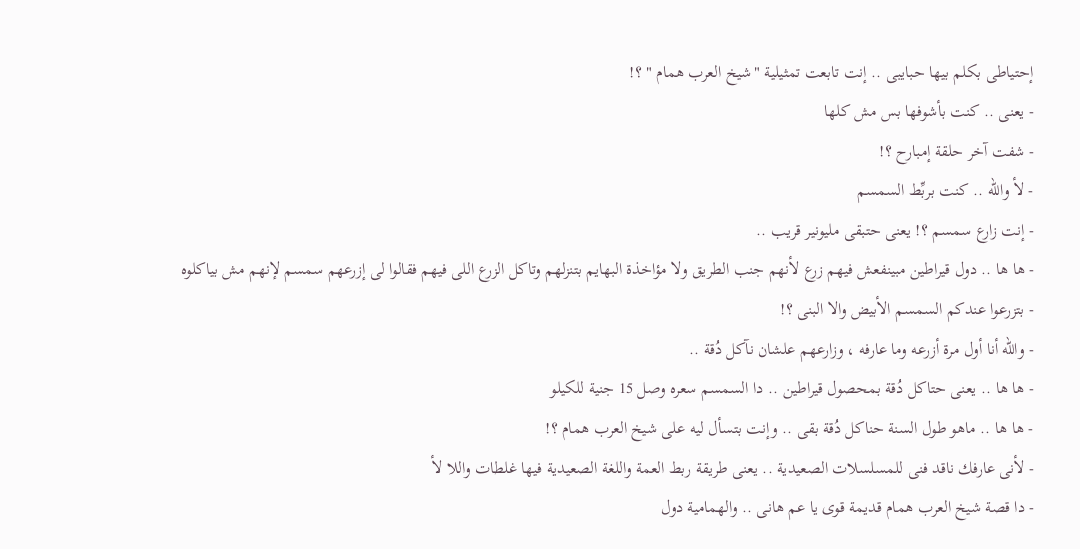إحتياطى بكلم بيها حبايبى .. إنت تابعت تمثيلية "شيخ العرب همام " ؟!
- يعنى .. كنت بأشوفها بس مش كلها
- شفت آخر حلقة إمبارح ؟!
- لأ والله .. كنت بربِّط السمسم
- إنت زارع سمسم ؟! يعنى حتبقى مليونير قريب ..
- ها ها .. دول قيراطين مبينفعش فيهم زرع لأنهم جنب الطريق ولا مؤاخذة البهايم بتنزلهم وتاكل الزرع اللى فيهم فقالوا لى إزرعهم سمسم لإنهم مش بياكلوه
- بتزرعوا عندكم السمسم الأبيض والا البنى ؟!
- والله أنا أول مرة أزرعه وما عارفه ، وزارعهم علشان نآكل دُقة ..
- ها ها .. يعنى حتاكل دُقة بمحصول قيراطين .. دا السمسم سعره وصل 15 جنية للكيلو
- ها ها .. ماهو طول السنة حناكل دُقة بقى .. وإنت بتسأل ليه على شيخ العرب همام ؟!
- لأنى عارفك ناقد فنى للمسلسلات الصعيدية .. يعنى طريقة ربط العمة واللغة الصعيدية فيها غلطات واللا لأ
- دا قصة شيخ العرب همام قديمة قوى يا عم هانى .. والهمامية دول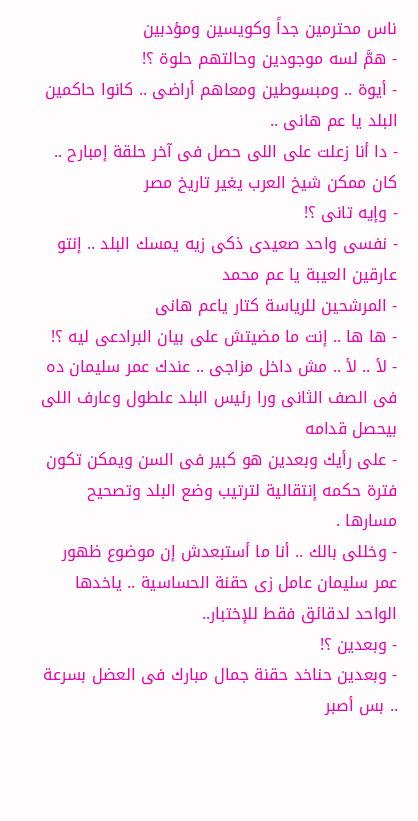ناس محترمين جداً وكويسين ومؤدبين
- همَّ لسه موجودين وحالتهم حلوة ؟!
- أيوة .. ومبسوطين ومعاهم أراضى .. كانوا حاكمين البلد يا عم هانى ..
- دا أنا زعلت على اللى حصل فى آخر حلقة إمبارح .. كان ممكن شيخ العرب يغير تاريخ مصر
- وإيه تانى ؟!
- نفسى واحد صعيدى ذكى زيه يمسك البلد .. إنتو عارقين العيبة يا عم محمد
- المرشحين للرياسة كتار ياعم هانى
- ها ها .. إنت ما مضيتش على بيان البرادعى ليه ؟!
- لأ .. لأ .. مش داخل مزاجى .. عندك عمر سليمان ده فى الصف الثانى ورا رئيس البلد علطول وعارف اللى بيحصل قدامه
- على رأيك وبعدين هو كبير فى السن ويمكن تكون فترة حكمه إنتقالية لترتيب وضع البلد وتصحيح مسارها .
- وخللى بالك .. أنا ما أستبعدش إن موضوع ظهور عمر سليمان عامل زى حقنة الحساسية .. ياخدها الواحد لدقائق فقط للإختبار..
- وبعدين ؟!
- وبعدين حناخد حقنة جمال مبارك فى العضل بسرعة .. بس أصبر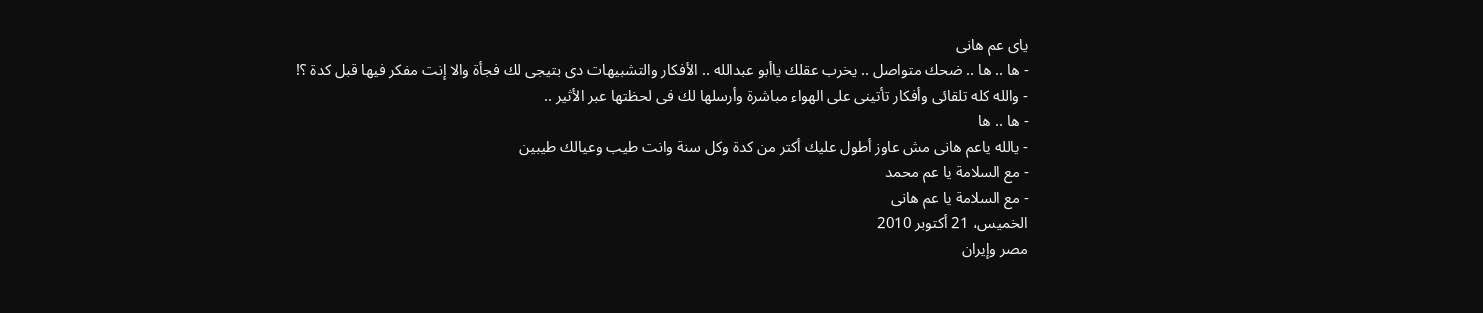ياى عم هانى
- ها .. ها .. ضحك متواصل .. يخرب عقلك ياأبو عبدالله .. الأفكار والتشبيهات دى بتيجى لك فجأة والا إنت مفكر فيها قبل كدة ؟!
- والله كله تلقائى وأفكار تأتينى على الهواء مباشرة وأرسلها لك فى لحظتها عبر الأثير ..
- ها .. ها
- يالله ياعم هانى مش عاوز أطول عليك أكتر من كدة وكل سنة وانت طيب وعيالك طيبين
- مع السلامة يا عم محمد
- مع السلامة يا عم هانى
الخميس، 21 أكتوبر 2010
مصر وإيران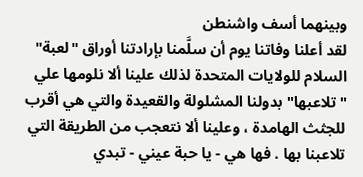وبينهما أسف واشنطن
لقد أعلنا وفاتنا يوم أن سلَّمنا بإرادتنا أوراق "لعبة" السلام للولايات المتحدة لذلك علينا ألا نلومها علي "تلاعبها" بدولنا المشلولة والقعيدة والتي هي أقرب للجثث الهامدة ، وعلينا ألا نتعجب من الطريقة التي تلاعبنا بها . فها هي - يا حبة عيني - تبدي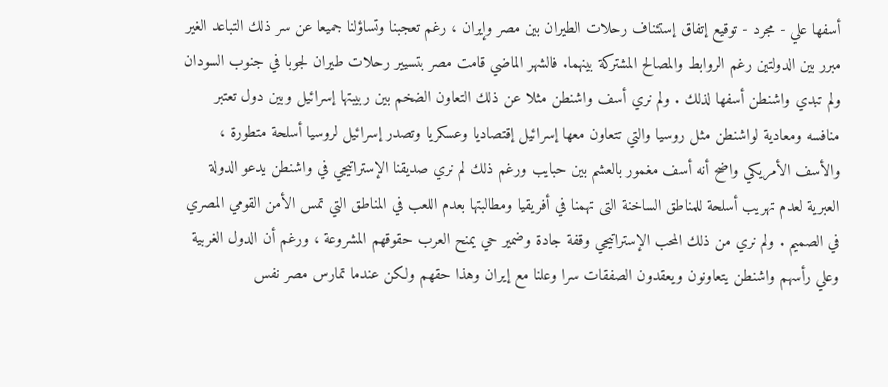أسفها علي - مجرد - توقيع إتفاق إستئناف رحلات الطيران بين مصر وإيران ، رغم تعجبنا وتساؤلنا جميعا عن سر ذلك التباعد الغير مبرر بين الدولتين رغم الروابط والمصالح المشتركة بينهما. فالشهر الماضي قامت مصر بتسيير رحلات طيران لجوبا في جنوب السودان ولم تبدي واشنطن أسفها لذلك . ولم نري أسف واشنطن مثلا عن ذلك التعاون الضخم بين ربيبتها إسرائيل وبين دول تعتبر منافسه ومعادية لواشنطن مثل روسيا والتي تتعاون معها إسرائيل إقتصاديا وعسكريا وتصدر إسرائيل لروسيا أسلحة متطورة ، والأسف الأمريكي واضح أنه أسف مغمور بالعشم بين حبايب ورغم ذلك لم نري صديقنا الإستراتيجي في واشنطن يدعو الدولة العبرية لعدم تهريب أسلحة للمناطق الساخنة التى تهمنا في أفريقيا ومطالبتها بعدم اللعب في المناطق التي تمس الأمن القومي المصري في الصميم . ولم نري من ذلك المحب الإستراتيجي وقفة جادة وضمير حي يمنح العرب حقوقهم المشروعة ، ورغم أن الدول الغربية وعلي رأسهم واشنطن يتعاونون ويعقدون الصفقات سرا وعلنا مع إيران وهذا حقهم ولكن عندما تمارس مصر نفس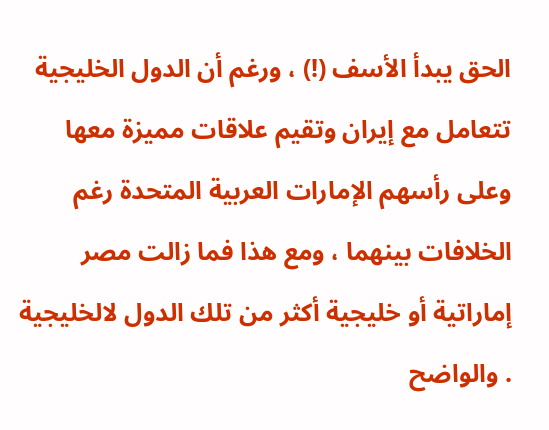الحق يبدأ الأسف (!) ، ورغم أن الدول الخليجية تتعامل مع إيران وتقيم علاقات مميزة معها وعلى رأسهم الإمارات العربية المتحدة رغم الخلافات بينهما ، ومع هذا فما زالت مصر إماراتية أو خليجية أكثر من تلك الدول لالخليجية . والواضح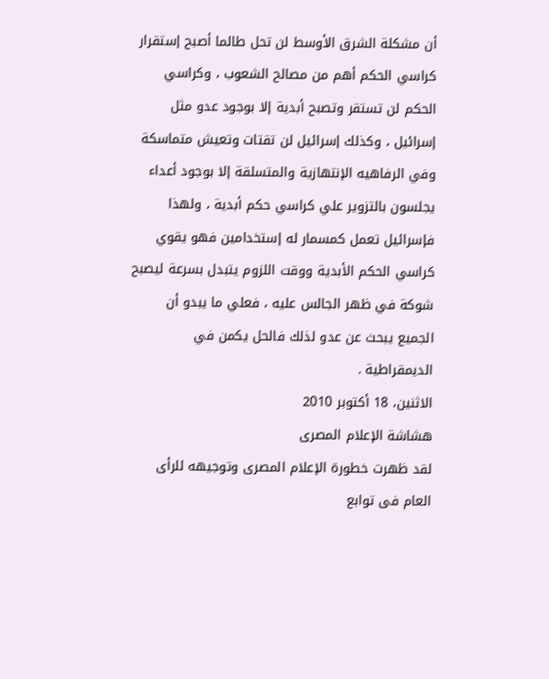أن مشكلة الشرق الأوسط لن تحل طالما أصبح إستقرار كراسي الحكم أهم من مصالح الشعوب ، وكراسي الحكم لن تستقر وتصبح أبدية إلا بوجود عدو مثل إسرائيل ، وكذلك إسرائيل لن تقتات وتعيش متماسكة وفي الرفاهيه الإنتهازية والمتسلقة إلا بوجود أعداء يجلسون بالتزوير علي كراسي حكم أبدية ، ولهذا فإسرائيل تعمل كمسمار له إستخدامين فهو يقوي كراسي الحكم الأبدية ووقت اللزوم يتبدل بسرعة ليصبح شوكة في ظهر الجالس عليه ، فعلي ما يبدو أن الجميع يبحث عن عدو لذلك فالحل يكمن في الديمقراطية .
الاثنين، 18 أكتوبر 2010
هشاشة الإعلام المصرى
لقد ظهرت خطورة الإعلام المصرى وتوجيهه للرأى العام فى توابع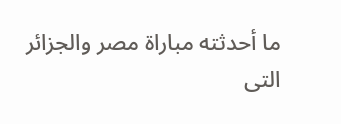ما أحدثته مباراة مصر والجزائر التى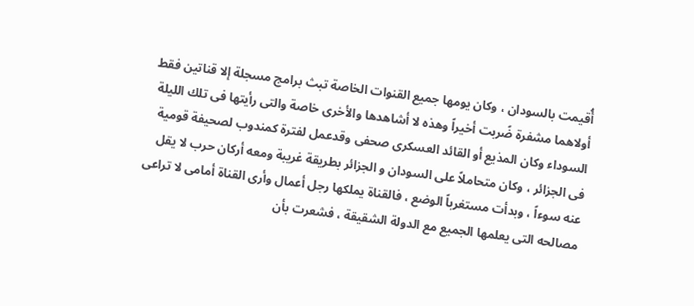أُقيمت بالسودان ، وكان يومها جميع القنوات الخاصة تبث برامج مسجلة إلا قناتين فقط أولاهما مشفرة ضًربت أخيراً وهذه لا أشاهدها والأخرى خاصة والتى رأيتها فى تلك الليلة السوداء وكان المذيع أو القائد العسكرى صحفى وقدعمل لفترة كمندوب لصحيفة قومية فى الجزائر ، وكان متحاملاً على السودان و الجزائر بطريقة غريبة ومعه أركان حرب لا يقل عنه سوءاً ، وبدأت مستغرباً الوضع ، فالقناة يملكها رجل أعمال وأرى القناة أمامى لا تراعى مصالحه التى يعلمها الجميع مع الدولة الشقيقة ، فشعرت بأن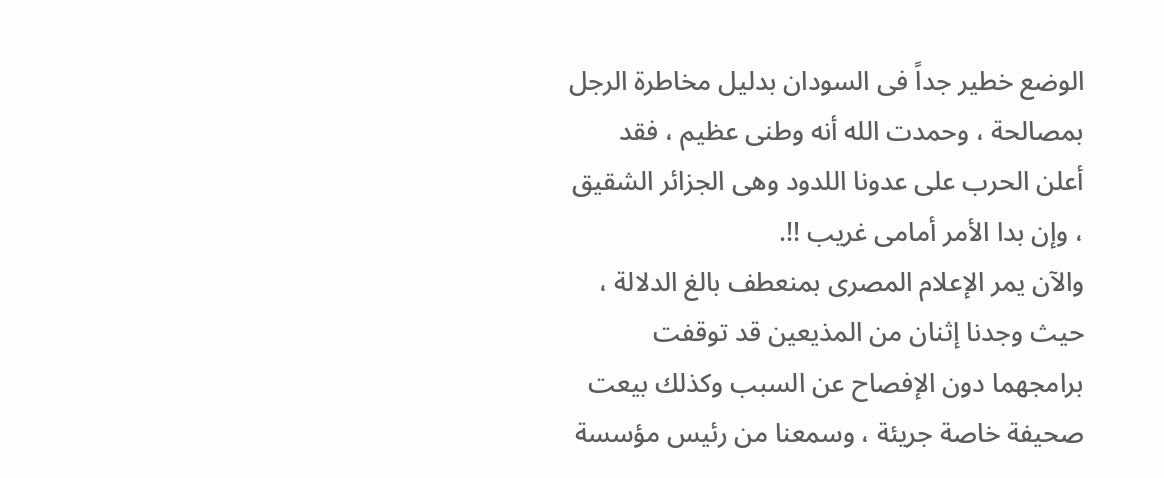الوضع خطير جداً فى السودان بدليل مخاطرة الرجل بمصالحة ، وحمدت الله أنه وطنى عظيم ، فقد أعلن الحرب على عدونا اللدود وهى الجزائر الشقيق ، وإن بدا الأمر أمامى غريب !!.
والآن يمر الإعلام المصرى بمنعطف بالغ الدلالة ، حيث وجدنا إثنان من المذيعين قد توقفت برامجهما دون الإفصاح عن السبب وكذلك بيعت صحيفة خاصة جريئة ، وسمعنا من رئيس مؤسسة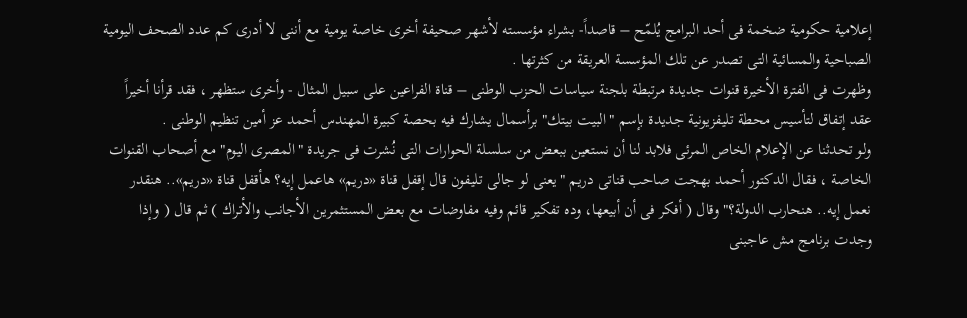إعلامية حكومية ضخمة فى أحد البرامج يُلمّح – قاصداً- بشراء مؤسسته لأشهر صحيفة أخرى خاصة يومية مع أننى لا أدرى كم عدد الصحف اليومية الصباحية والمسائية التى تصدر عن تلك المؤسسة العريقة من كثرتها .
وظهرت فى الفترة الأخيرة قنوات جديدة مرتبطة بلجنة سياسات الحزب الوطنى – قناة الفراعين على سبيل المثال - وأخرى ستظهر ، فقد قرأنا أخيراً عقد إتفاق لتأسيس محطة تليفزيونية جديدة بإسم "البيت بيتك" برأسمال يشارك فيه بحصة كبيرة المهندس أحمد عز أمين تنظيم الوطنى .
ولو تحدثنا عن الإعلام الخاص المرئى فلابد لنا أن نستعين ببعض من سلسلة الحوارات التى نُشرت فى جريدة "المصرى اليوم" مع أصحاب القنوات الخاصة ، فقال الدكتور أحمد بهجت صاحب قناتى دريم "يعنى لو جالى تليفون قال إقفل قناة «دريم» هاعمل إيه؟ هأقفل قناة «دريم».. هنقدر نعمل إيه.. هنحارب الدولة؟" وقال ( أفكر فى أن أبيعها، وده تفكير قائم وفيه مفاوضات مع بعض المستثمرين الأجانب والأتراك ) ثم قال ( وإذا وجدت برنامج مش عاجبنى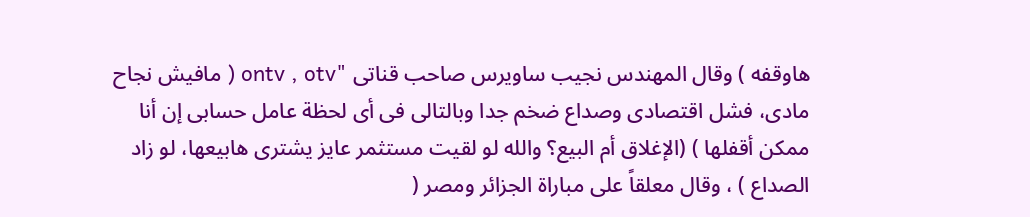هاوقفه ) وقال المهندس نجيب ساويرس صاحب قناتى "ontv , otv ( مافيش نجاح مادى، فشل اقتصادى وصداع ضخم جدا وبالتالى فى أى لحظة عامل حسابى إن أنا ممكن أقفلها ) (الإغلاق أم البيع؟ والله لو لقيت مستثمر عايز يشترى هابيعها، لو زاد الصداع ) ، وقال معلقاً على مباراة الجزائر ومصر (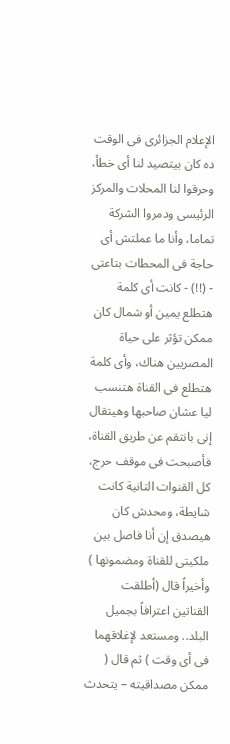الإعلام الجزائرى فى الوقت ده كان بيتصيد لنا أى خطأ، وحرقوا لنا المحلات والمركز الرئيسى ودمروا الشركة تماما، وأنا ما عملتش أى حاجة فى المحطات بتاعتى - (!!) - كانت أى كلمة هتطلع يمين أو شمال كان ممكن تؤثر على حياة المصريين هناك، وأى كلمة هتطلع فى القناة هتنسب ليا عشان صاحبها وهيتقال إنى بانتقم عن طريق القناة، فأصبحت فى موقف حرج، كل القنوات التانية كانت شايطة، ومحدش كان هيصدق إن أنا فاصل بين ملكيتى للقناة ومضمونها ) وأخيراً قال (أطلقت القناتين اعترافاً بجميل البلد.. ومستعد لإغلاقهما فى أى وقت ) ثم قال ( ممكن مصداقيته – يتحدث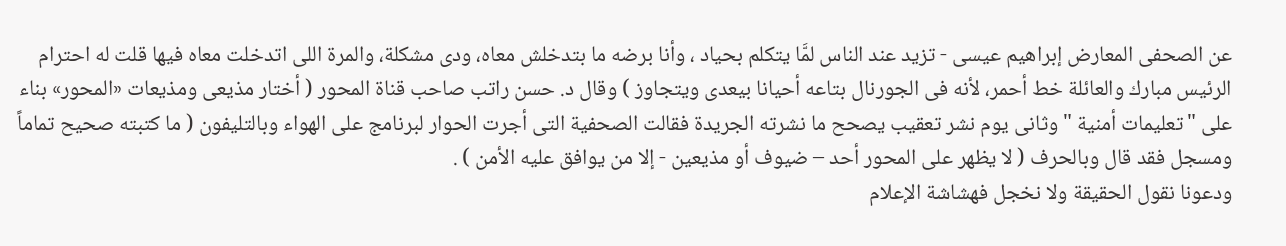عن الصحفى المعارض إبراهيم عيسى - تزيد عند الناس لمَّا يتكلم بحياد ، وأنا برضه ما بتدخلش معاه، ودى مشكلة، والمرة اللى اتدخلت معاه فيها قلت له احترام الرئيس مبارك والعائلة خط أحمر، لأنه فى الجورنال بتاعه أحيانا بيعدى ويتجاوز ) وقال د. حسن راتب صاحب قناة المحور ( أختار مذيعى ومذيعات «المحور» بناء على "تعليمات أمنية " وثانى يوم نشر تعقيب يصحح ما نشرته الجريدة فقالت الصحفية التى أجرت الحوار لبرنامج على الهواء وبالتليفون ( ما كتبته صحيح تماماً ومسجل فقد قال وبالحرف ( لا يظهر على المحور أحد – ضيوف أو مذيعين - إلا من يوافق عليه الأمن ) .
ودعونا نقول الحقيقة ولا نخجل فهشاشة الإعلام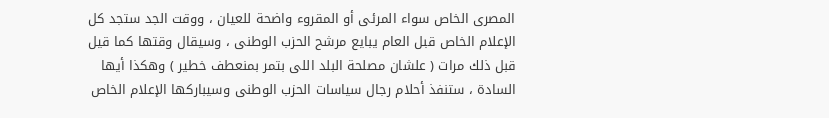المصرى الخاص سواء المرئى أو المقروء واضحة للعيان ، ووقت الجد ستجد كل الإعلام الخاص قبل العام يبايع مرشح الحزب الوطنى ، وسيقال وقتها كما قيل قبل ذلك مرات ( علشان مصلحة البلد اللى بتمر بمنعطف خطير ) وهكذا أيها السادة ، ستنفذ أحلام رجال سياسات الحزب الوطنى وسيباركها الإعلام الخاص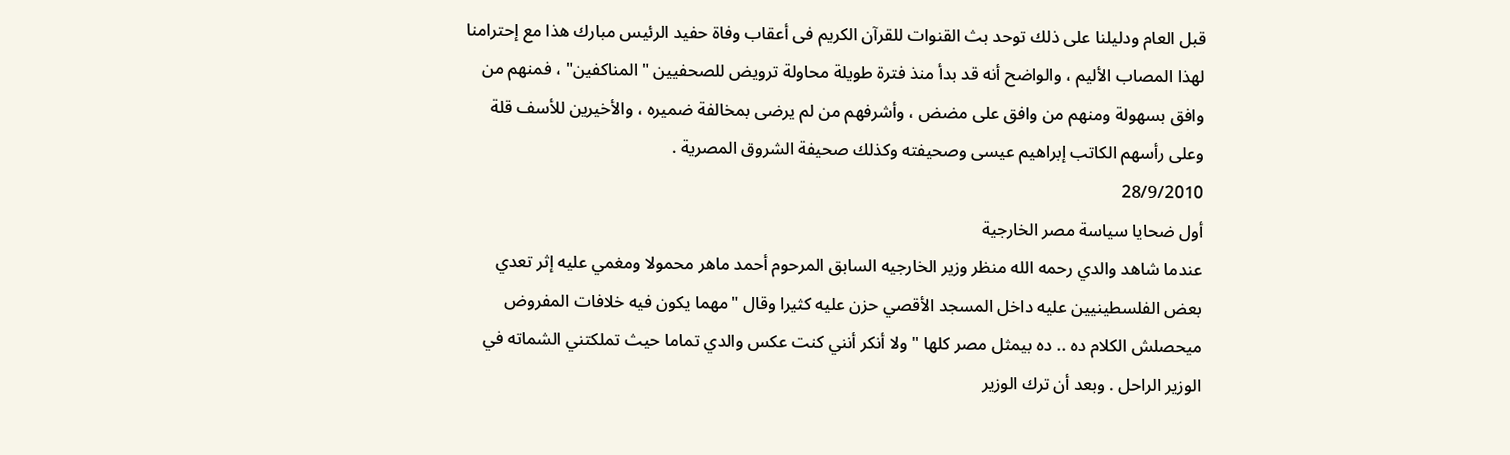قبل العام ودليلنا على ذلك توحد بث القنوات للقرآن الكريم فى أعقاب وفاة حفيد الرئيس مبارك هذا مع إحترامنا لهذا المصاب الأليم ، والواضح أنه قد بدأ منذ فترة طويلة محاولة ترويض للصحفيين "المناكفين" ، فمنهم من وافق بسهولة ومنهم من وافق على مضض ، وأشرفهم من لم يرضى بمخالفة ضميره ، والأخيرين للأسف قلة وعلى رأسهم الكاتب إبراهيم عيسى وصحيفته وكذلك صحيفة الشروق المصرية .
28/9/2010
أول ضحايا سياسة مصر الخارجية
عندما شاهد والدي رحمه الله منظر وزير الخارجيه السابق المرحوم أحمد ماهر محمولا ومغمي عليه إثر تعدي بعض الفلسطينيين عليه داخل المسجد الأقصي حزن عليه كثيرا وقال "مهما يكون فيه خلافات المفروض ميحصلش الكلام ده .. ده بيمثل مصر كلها " ولا أنكر أنني كنت عكس والدي تماما حيث تملكتني الشماته في الوزير الراحل . وبعد أن ترك الوزير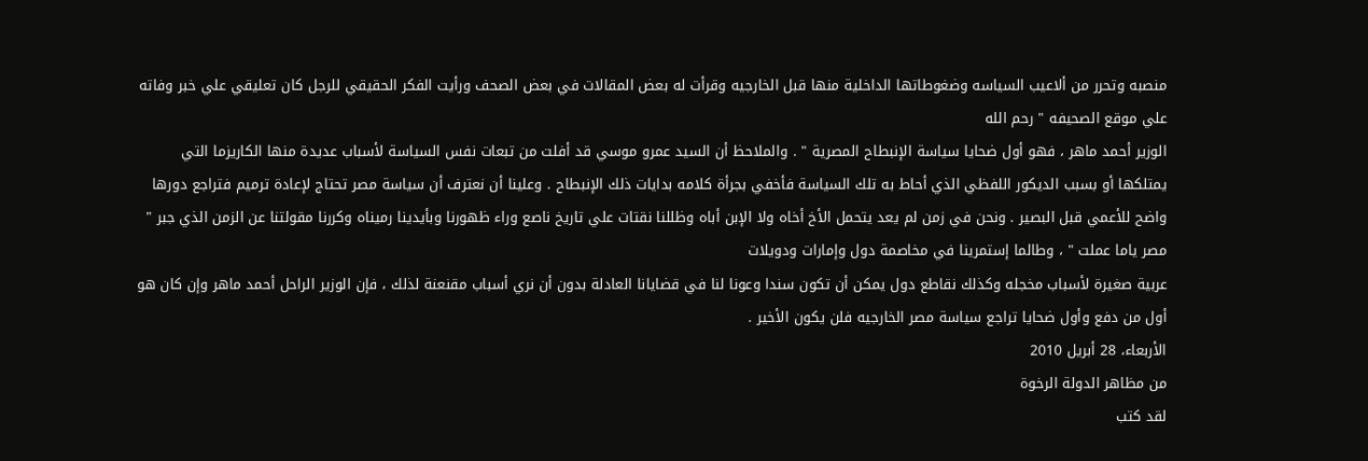منصبه وتحرر من ألاعيب السياسه وضغوطاتها الداخلية منها قبل الخارجيه وقرأت له بعض المقالات في بعض الصحف ورأيت الفكر الحقيقي للرجل كان تعليقي علي خبر وفاته علي موقع الصحيفه " رحم الله
الوزير أحمد ماهر ، فهو أول ضحايا سياسة الإنبطاح المصرية " . والملاحظ أن السيد عمرو موسي قد أفلت من تبعات نفس السياسة لأسباب عديدة منها الكاريزما التي يمتلكها أو بسبب الديكور اللفظي الذي أحاط به تلك السياسة فأخفي بجرأة كلامه بدايات ذلك الإنبطاح . وعلينا أن نعترف أن سياسة مصر تحتاج لإعادة ترميم فتراجع دورها واضح للأعمي قبل البصير . ونحن في زمن لم يعد يتحمل الأخ أخاه ولا الإبن أباه وظللنا نقتات علي تاريخ ناصع وراء ظهورنا وبأيدينا رميناه وكررنا مقولتنا عن الزمن الذي جبر " مصر ياما عملت " ، وطالما إستمرينا في مخاصمة دول وإمارات ودويلات
عربية صغيرة لأسباب مخجله وكذلك نقاطع دول يمكن أن تكون سندا وعونا لنا في قضايانا العادلة بدون أن نري أسباب مقنعنة لذلك ، فإن الوزير الراحل أحمد ماهر وإن كان هو أول من دفع وأول ضحايا تراجع سياسة مصر الخارجيه فلن يكون الأخير .
الأربعاء، 28 أبريل 2010
من مظاهر الدولة الرخوة
لقد كتب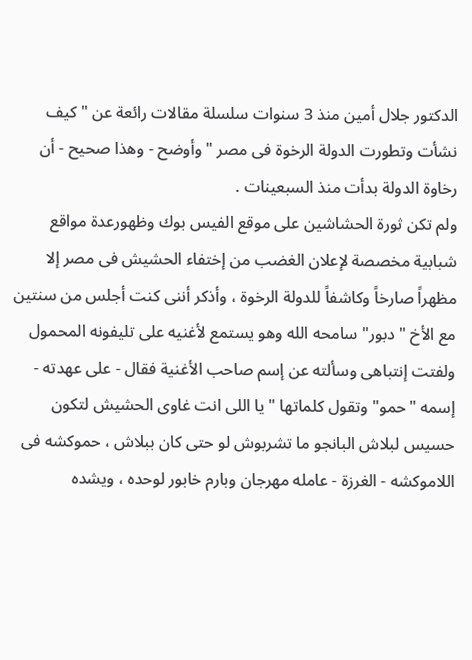الدكتور جلال أمين منذ 3 سنوات سلسلة مقالات رائعة عن " كيف نشأت وتطورت الدولة الرخوة فى مصر " وأوضح - وهذا صحيح - أن رخاوة الدولة بدأت منذ السبعينات .
ولم تكن ثورة الحشاشين على موقع الفيس بوك وظهورعدة مواقع شبابية مخصصة لإعلان الغضب من إختفاء الحشيش فى مصر إلا مظهراً صارخاً وكاشفاً للدولة الرخوة ، وأذكر أننى كنت أجلس من سنتين مع الأخ " دبور" سامحه الله وهو يستمع لأغنيه على تليفونه المحمول ولفتت إنتباهى وسألته عن إسم صاحب الأغنية فقال - على عهدته - إسمه "حمو" وتقول كلماتها " يا اللى انت غاوى الحشيش لتكون حسيس لبلاش البانجو ما تشربوش لو حتى كان ببلاش ، حموكشه فى اللاموكشه - الغرزة - عامله مهرجان وبارم خابور لوحده ، ويشده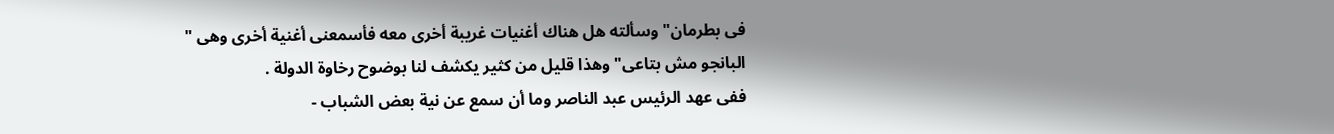فى بطرمان" وسألته هل هناك أغنيات غريبة أخرى معه فأسمعنى أغنية أخرى وهى " البانجو مش بتاعى" وهذا قليل من كثير يكشف لنا بوضوح رخاوة الدولة .
ففى عهد الرئيس عبد الناصر وما أن سمع عن نية بعض الشباب -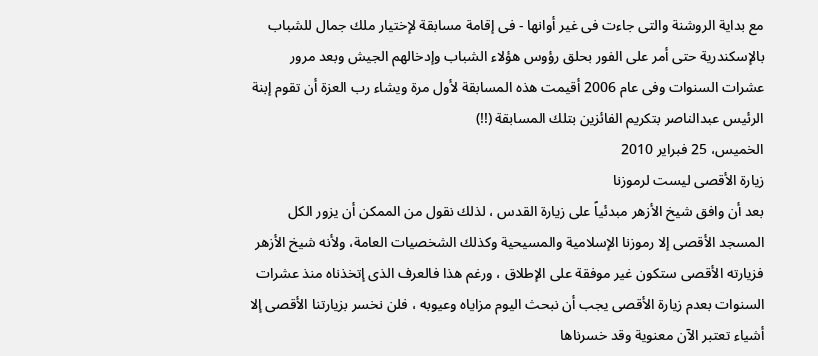مع بداية الروشنة والتى جاءت فى غير أوانها - فى إقامة مسابقة لإختيار ملك جمال للشباب بالإسكندرية حتى أمر على الفور بحلق رؤوس هؤلاء الشباب وإدخالهم الجيش وبعد مرور عشرات السنوات وفى عام 2006 أقيمت هذه المسابقة لأول مرة ويشاء رب العزة أن تقوم إبنة الرئيس عبدالناصر بتكريم الفائزين بتلك المسابقة (!!)
الخميس، 25 فبراير 2010
زيارة الأقصى ليست لرموزنا
بعد أن وافق شيخ الأزهر مبدئياً على زيارة القدس ، لذلك نقول من الممكن أن يزور الكل المسجد الأقصى إلا رموزنا الإسلامية والمسيحية وكذلك الشخصيات العامة، ولأنه شيخ الأزهر فزيارته الأقصى ستكون غير موفقة على الإطلاق ، ورغم هذا فالعرف الذى إتخذناه منذ عشرات السنوات بعدم زيارة الأقصى يجب أن نبحث اليوم مزاياه وعيوبه ، فلن نخسر بزيارتنا الأقصى إلا أشياء تعتبر الآن معنوية وقد خسرناها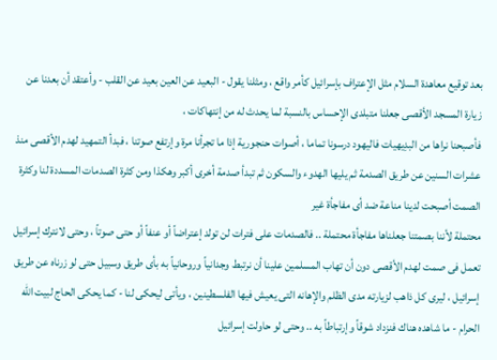بعد توقيع معاهدة السلام مثل الإعتراف بإسرائيل كأمر واقع ، ومثلنا يقول - البعيد عن العين بعيد عن القلب - وأعتقد أن بعدنا عن زيارة المسجد الأقصى جعلنا متبلدى الإحساس بالنسبة لما يحدث له من إنتهاكات ،
فأصبحنا نراها من البدِيهيات فاليهود درسونا تماما ، أصوات حنجورية إذا ما تجرأنا مرة وإرتفع صوتنا ، فبدأ التمهيد لهدم الأقصى منذ عشرات السنين عن طريق الصدمة ثم يليها الهدوء والسكون ثم تبدأ صدمة أخرى أكبر وهكذا ومن كثرة الصدمات المسددة لنا وكثرة الصمت أصبحت لدينا مناعة ضد أى مفاجأة غير
محتملة لأننا بصمتنا جعلناها مفاجأة محتملة .. فالصدمات على فترات لن تولد إعتراضاً أو عنفاً أو حتى صوتاً ، وحتى لانترك إسرائيل تعمل فى صمت لهدم الأقصى دون أن تهاب المسلمين علينا أن نرتبط وجدانياً وروحانياً به بأى طريق وسبيل حتى لو زرناه عن طريق إسرائيل ، ليرى كل ذاهب لزيارته مدى الظلم والإهانه التى يعيش فيها الفلسطينين ، ويأتى ليحكى لنا - كما يحكى الحاج لبيت الله الحرام - ما شاهده هناك فنزداد شوقاً وإرتباطاً به .. وحتى لو حاولت إسرائيل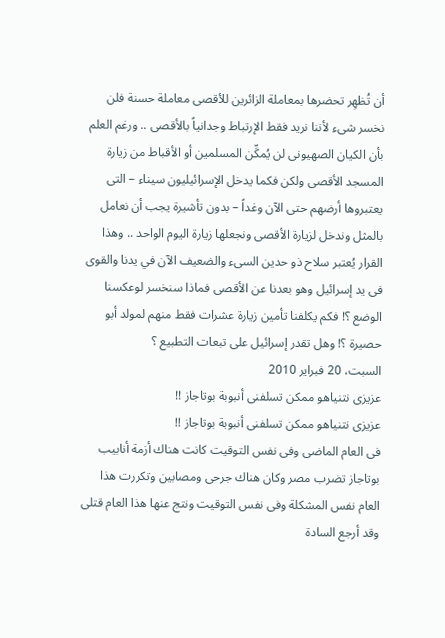أن تُظهِر تحضرها بمعاملة الزائرين للأقصى معاملة حسنة فلن نخسر شىء لأننا نريد فقط الإرتباط وجدانياً بالأقصى .. ورغم العلم بأن الكيان الصهيونى لن يُمكِّن المسلمين أو الأقباط من زيارة المسجد الأقصى ولكن فكما يدخل الإسرائيليون سيناء – التى يعتبروها أرضهم حتى الآن وغداً – بدون تأشيرة يجب أن نعامل بالمثل وندخل لزيارة الأقصى ونجعلها زيارة اليوم الواحد .. وهذا القرار يُعتبر سلاح ذو حدين السىء والضعيف الآن في يدنا والقوى فى يد إسرائيل وهو بعدنا عن الأقصى فماذا سنخسر لوعكسنا الوضع ؟! فكم يكلفنا تأمين زيارة عشرات فقط منهم لمولد أبو حصيرة ؟! وهل تقدر إسرائيل على تبعات التطبيع ؟
السبت، 20 فبراير 2010
عزيزى نتنياهو ممكن تسلفنى أنبوبة بوتاجاز !!
عزيزى نتنياهو ممكن تسلفنى أنبوبة بوتاجاز !!
فى العام الماضى وفى نفس التوقيت كانت هناك أزمة أنابيب بوتاجاز تضرب مصر وكان هناك جرحى ومصابين وتكررت هذا العام نفس المشكلة وفى نفس التوقيت ونتج عنها هذا العام قتلى وقد أرجع السادة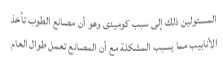المسئولين ذلك إلى سبب كوميدى وهو أن مصانع الطوب تأخذ الأنابيب مما يسبب المشكلة مع أن المصانع تعمل طوال العام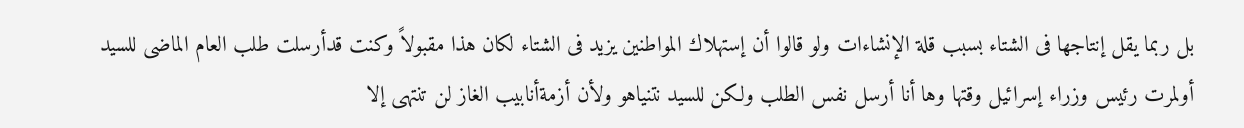بل ربما يقل إنتاجها فى الشتاء بسبب قلة الإنشاءات ولو قالوا أن إستهلاك المواطنين يزيد فى الشتاء لكان هذا مقبولاً وكنت قدأرسلت طلب العام الماضى للسيد أولمرت رئيس وزراء إسرائيل وقتها وها أنا أرسل نفس الطلب ولكن للسيد نتنياهو ولأن أزمةأنابيب الغاز لن تنتهى إلا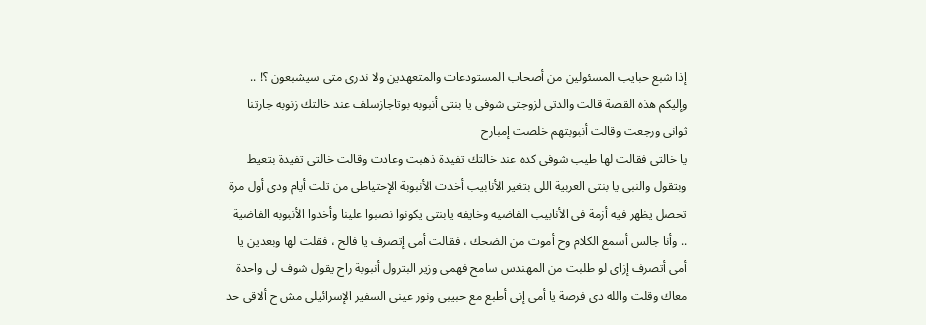إذا شبع حبايب المسئولين من أصحاب المستودعات والمتعهدين ولا ندرى متى سيشبعون ؟! .. وإليكم هذه القصة قالت والدتى لزوجتى شوفى يا بنتى أنبوبه بوتاجازسلف عند خالتك زنوبه جارتنا ثوانى ورجعت وقالت أنبوبتهم خلصت إمبارح
يا خالتى فقالت لها طيب شوفى كده عند خالتك تفيدة ذهبت وعادت وقالت خالتى تفيدة بتعيط وبتقول والنبى يا بنتى العربية اللى بتغير الأنابيب أخدت الأنبوبة الإحتياطى من تلت أيام ودى أول مرة تحصل يظهر فيه أزمة فى الأنابيب الفاضيه وخايفه يابنتى يكونوا نصبوا علينا وأخدوا الأنبوبه الفاضية .. وأنا جالس أسمع الكلام وح أموت من الضحك ، فقالت أمى إتصرف يا فالح ، فقلت لها وبعدين يا أمى أتصرف إزاى لو طلبت من المهندس سامح فهمى وزير البترول أنبوبة راح يقول شوف لى واحدة معاك وقلت والله دى فرصة يا أمى إنى أطبع مع حبيبى ونور عينى السفير الإسرائيلى مش ح ألاقى حد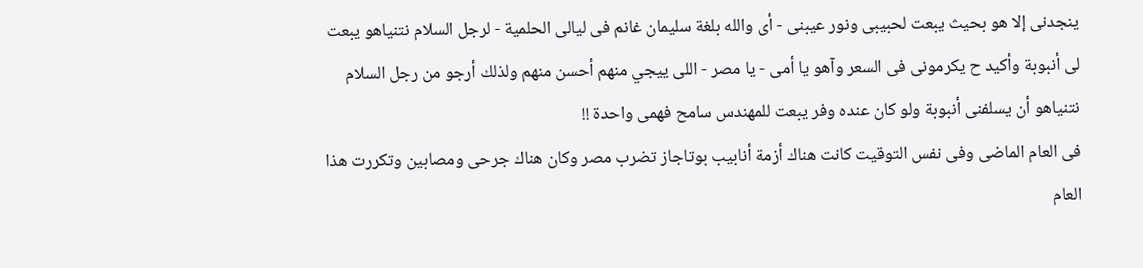ينجدنى إلا هو بحيث يبعت لحبيبى ونور عيبنى - أى والله بلغة سليمان غانم فى ليالى الحلمية - لرجل السلام نتنياهو يبعت لى أنبوبة وأكيد ح يكرمونى فى السعر وآهو يا أمى - يا مصر - اللى ييجي منهم أحسن منهم ولذلك أرجو من رجل السلام نتنياهو أن يسلفنى أنبوبة ولو كان عنده وفر يبعت للمهندس سامح فهمى واحدة !!
فى العام الماضى وفى نفس التوقيت كانت هناك أزمة أنابيب بوتاجاز تضرب مصر وكان هناك جرحى ومصابين وتكررت هذا العام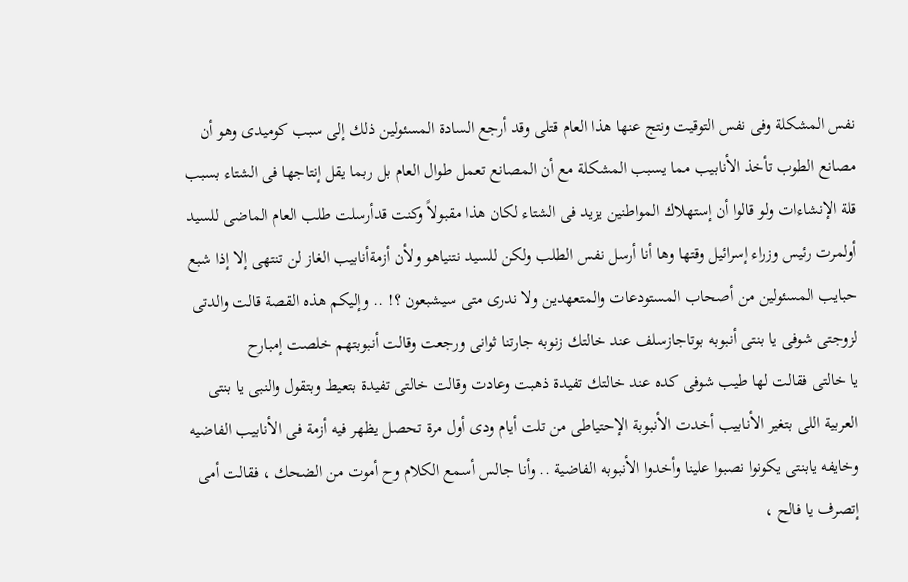نفس المشكلة وفى نفس التوقيت ونتج عنها هذا العام قتلى وقد أرجع السادة المسئولين ذلك إلى سبب كوميدى وهو أن مصانع الطوب تأخذ الأنابيب مما يسبب المشكلة مع أن المصانع تعمل طوال العام بل ربما يقل إنتاجها فى الشتاء بسبب قلة الإنشاءات ولو قالوا أن إستهلاك المواطنين يزيد فى الشتاء لكان هذا مقبولاً وكنت قدأرسلت طلب العام الماضى للسيد أولمرت رئيس وزراء إسرائيل وقتها وها أنا أرسل نفس الطلب ولكن للسيد نتنياهو ولأن أزمةأنابيب الغاز لن تنتهى إلا إذا شبع حبايب المسئولين من أصحاب المستودعات والمتعهدين ولا ندرى متى سيشبعون ؟! .. وإليكم هذه القصة قالت والدتى لزوجتى شوفى يا بنتى أنبوبه بوتاجازسلف عند خالتك زنوبه جارتنا ثوانى ورجعت وقالت أنبوبتهم خلصت إمبارح
يا خالتى فقالت لها طيب شوفى كده عند خالتك تفيدة ذهبت وعادت وقالت خالتى تفيدة بتعيط وبتقول والنبى يا بنتى العربية اللى بتغير الأنابيب أخدت الأنبوبة الإحتياطى من تلت أيام ودى أول مرة تحصل يظهر فيه أزمة فى الأنابيب الفاضيه وخايفه يابنتى يكونوا نصبوا علينا وأخدوا الأنبوبه الفاضية .. وأنا جالس أسمع الكلام وح أموت من الضحك ، فقالت أمى إتصرف يا فالح ،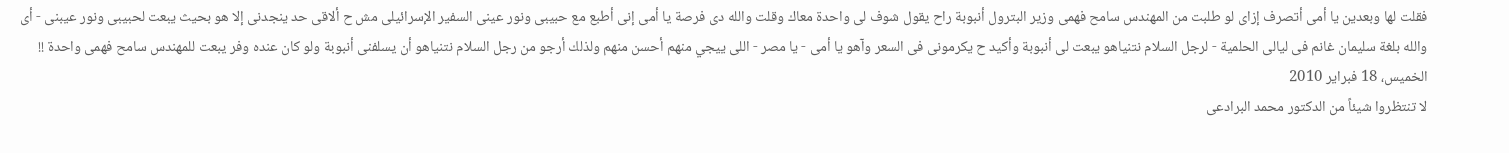فقلت لها وبعدين يا أمى أتصرف إزاى لو طلبت من المهندس سامح فهمى وزير البترول أنبوبة راح يقول شوف لى واحدة معاك وقلت والله دى فرصة يا أمى إنى أطبع مع حبيبى ونور عينى السفير الإسرائيلى مش ح ألاقى حد ينجدنى إلا هو بحيث يبعت لحبيبى ونور عيبنى - أى والله بلغة سليمان غانم فى ليالى الحلمية - لرجل السلام نتنياهو يبعت لى أنبوبة وأكيد ح يكرمونى فى السعر وآهو يا أمى - يا مصر - اللى ييجي منهم أحسن منهم ولذلك أرجو من رجل السلام نتنياهو أن يسلفنى أنبوبة ولو كان عنده وفر يبعت للمهندس سامح فهمى واحدة !!
الخميس، 18 فبراير 2010
لا تنتظروا شيئاً من الدكتور محمد البرادعى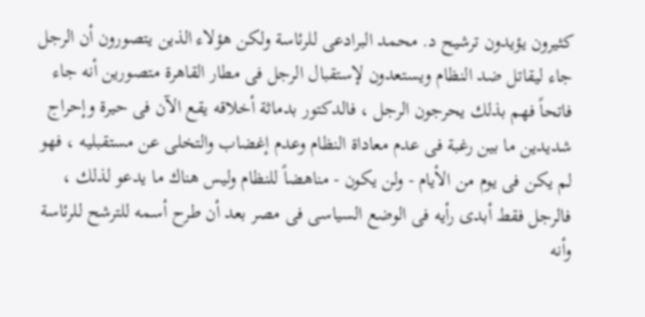كثيرون يؤيدون ترشيح د. محمد البرادعى للرئاسة ولكن هؤلاء الذين يتصورون أن الرجل جاء ليقاتل ضد النظام ويستعدون لإستقبال الرجل فى مطار القاهرة متصورين أنه جاء فاتحاً فهم بذلك يحرجون الرجل ، فالدكتور بدماثة أخلاقه يقع الآن فى حيرة وإحراج شديدين ما بين رغبة فى عدم معاداة النظام وعدم إغضاب والتخلى عن مستقبليه ، فهو لم يكن فى يوم من الأيام - ولن يكون - مناهضاً للنظام وليس هناك ما يدعو لذلك ، فالرجل فقط أبدى رأيه فى الوضع السياسى فى مصر بعد أن طرح أسمه للترشح للرئاسة وأنه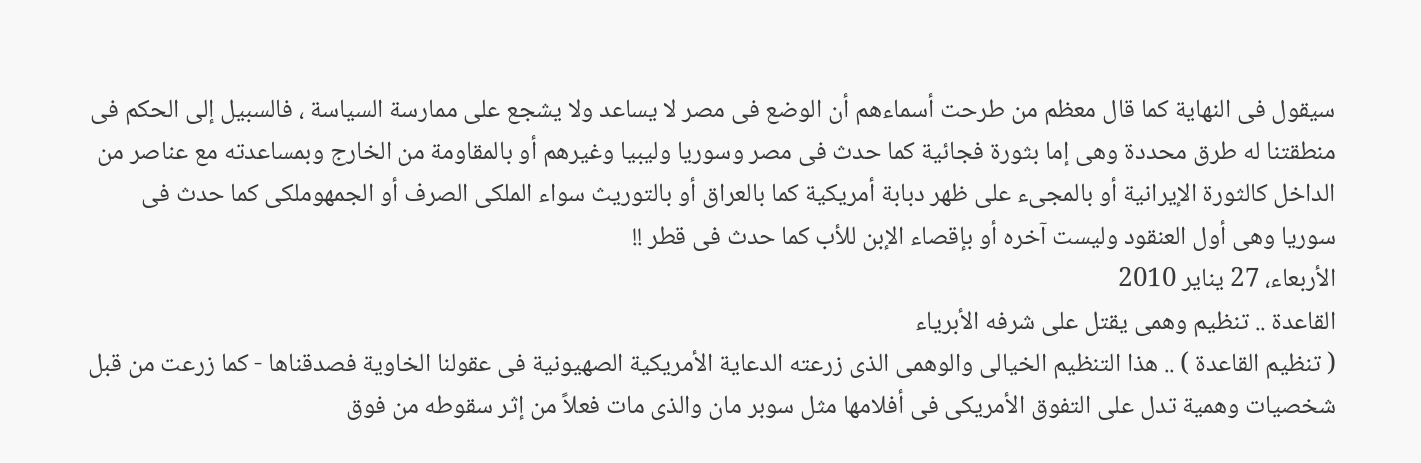سيقول فى النهاية كما قال معظم من طرحت أسماءهم أن الوضع فى مصر لا يساعد ولا يشجع على ممارسة السياسة ، فالسبيل إلى الحكم فى منطقتنا له طرق محددة وهى إما بثورة فجائية كما حدث فى مصر وسوريا وليبيا وغيرهم أو بالمقاومة من الخارج وبمساعدته مع عناصر من الداخل كالثورة الإيرانية أو بالمجىء على ظهر دبابة أمريكية كما بالعراق أو بالتوريث سواء الملكى الصرف أو الجمهوملكى كما حدث فى سوريا وهى أول العنقود وليست آخره أو بإقصاء الإبن للأب كما حدث فى قطر !!
الأربعاء، 27 يناير 2010
القاعدة .. تنظيم وهمى يقتل على شرفه الأبرياء
( تنظيم القاعدة ) .. هذا التنظيم الخيالى والوهمى الذى زرعته الدعاية الأمريكية الصهيونية فى عقولنا الخاوية فصدقناها - كما زرعت من قبل شخصيات وهمية تدل على التفوق الأمريكى فى أفلامها مثل سوبر مان والذى مات فعلاً من إثر سقوطه من فوق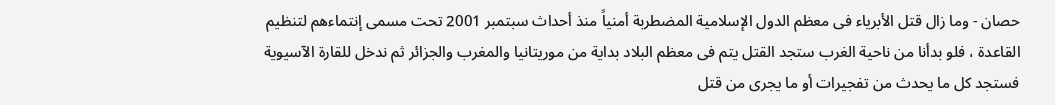حصان - وما زال قتل الأبرياء فى معظم الدول الإسلامية المضطربة أمنياً منذ أحداث سبتمبر 2001 تحت مسمى إنتماءهم لتنظيم القاعدة ، فلو بدأنا من ناحية الغرب ستجد القتل يتم فى معظم البلاد بداية من موريتانيا والمغرب والجزائر ثم ندخل للقارة الآسيوية فستجد كل ما يحدث من تفجيرات أو ما يجرى من قتل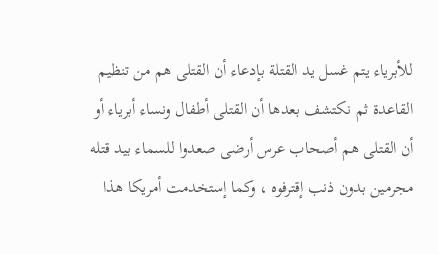للأبرياء يتم غسل يد القتلة بإدعاء أن القتلى هم من تنظيم القاعدة ثم نكتشف بعدها أن القتلى أطفال ونساء أبرياء أو أن القتلى هم أصحاب عرس أرضى صعدوا للسماء بيد قتله مجرمين بدون ذنب إقترفوه ، وكما إستخدمت أمريكا هذا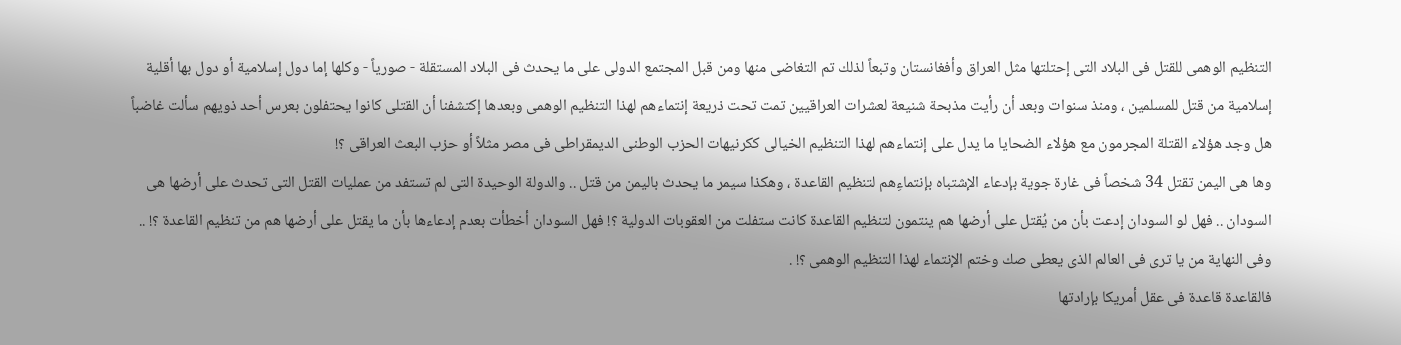التنظيم الوهمى للقتل فى البلاد التى إحتلتها مثل العراق وأفغانستان وتبعاً لذلك تم التغاضى منها ومن قبل المجتمع الدولى على ما يحدث فى البلاد المستقلة - صورياً - وكلها إما دول إسلامية أو دول بها أقلية إسلامية من قتل للمسلمين ، ومنذ سنوات وبعد أن رأيت مذبحة شنيعة لعشرات العراقيين تمت تحت ذريعة إنتماءهم لهذا التنظيم الوهمى وبعدها إكتشفنا أن القتلى كانوا يحتفلون بعرس أحد ذويهم سألت غاضباً هل وجد هؤلاء القتلة المجرمون مع هؤلاء الضحايا ما يدل على إنتماءهم لهذا التنظيم الخيالى ككرنيهات الحزب الوطنى الديمقراطى فى مصر مثلاً أو حزب البعث العراقى ؟!
وها هى اليمن تقتل 34 شخصاً فى غارة جوية بإدعاء الإشتباه بإنتماءِهم لتنظيم القاعدة ، وهكذا سيمر ما يحدث باليمن من قتل .. والدولة الوحيدة التى لم تستفد من عمليات القتل التى تحدث على أرضها هى السودان .. فهل لو السودان إدعت بأن من يُقتل على أرضها هم ينتمون لتنظيم القاعدة كانت ستفلت من العقوبات الدولية ؟! فهل السودان أخطأت بعدم إدعاءها بأن ما يقتل على أرضها هم من تنظيم القاعدة ؟! .. وفى النهاية من يا ترى فى العالم الذى يعطى صك وختم الإنتماء لهذا التنظيم الوهمى ؟! .
فالقاعدة قاعدة فى عقل أمريكا بإرادتها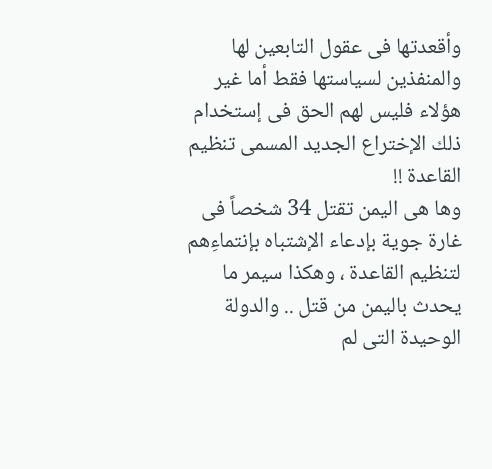وأقعدتها فى عقول التابعين لها والمنفذين لسياستها فقط أما غير هؤلاء فليس لهم الحق فى إستخدام ذلك الإختراع الجديد المسمى تنظيم القاعدة !!
وها هى اليمن تقتل 34 شخصاً فى غارة جوية بإدعاء الإشتباه بإنتماءِهم لتنظيم القاعدة ، وهكذا سيمر ما يحدث باليمن من قتل .. والدولة الوحيدة التى لم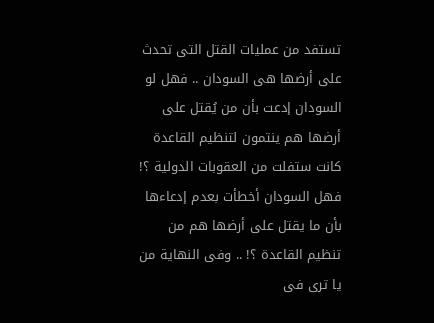تستفد من عمليات القتل التى تحدث على أرضها هى السودان .. فهل لو السودان إدعت بأن من يُقتل على أرضها هم ينتمون لتنظيم القاعدة كانت ستفلت من العقوبات الدولية ؟! فهل السودان أخطأت بعدم إدعاءها بأن ما يقتل على أرضها هم من تنظيم القاعدة ؟! .. وفى النهاية من يا ترى فى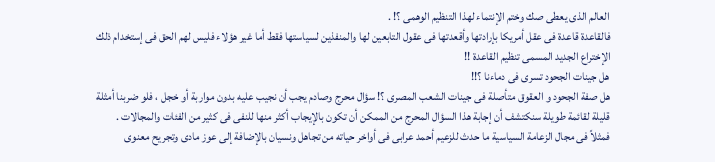العالم الذى يعطى صك وختم الإنتماء لهذا التنظيم الوهمى ؟! .
فالقاعدة قاعدة فى عقل أمريكا بإرادتها وأقعدتها فى عقول التابعين لها والمنفذين لسياستها فقط أما غير هؤلاء فليس لهم الحق فى إستخدام ذلك الإختراع الجديد المسمى تنظيم القاعدة !!
هل جينات الجحود تسرى فى دماءنا ؟!!
هل صفة الجحود و العقوق متأصلة فى جينات الشعب المصرى ؟! سؤال محرج وصادم يجب أن نجيب عليه بدون مواربة أو خجل ، فلو ضربنا أمثلة قليلة لقائمة طويلة سنكتشف أن إجابة هذا السؤال المحرج من الممكن أن تكون بالإيجاب أكثر منها للنفى فى كثير من الفئات والمجالات .
فمثلاً فى مجال الزعامة السياسية ما حدث للزعيم أحمد عرابى فى أواخر حياته من تجاهل ونسيان بالإضافة إلى عوز مادى وتجريح معنوى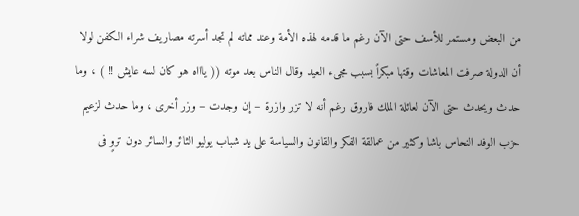من البعض ومستمر للأسف حتى الآن رغم ما قدمه لهذه الأمة وعند مماته لم تجد أسرته مصاريف شراء الكفن لولا أن الدولة صرفت المعاشات وقتها مبكراً بسبب مجىء العيد وقال الناس بعد موته (( ياااه هو كان لسه عايش !! ) ، وما حدث ويحدث حتى الآن لعائلة الملك فاروق رغم أنه لا تزر وازرة – إن وجدت – وزر أخرى ، وما حدث لزعيم حزب الوفد النحاس باشا وكثير من عمالقة الفكر والقانون والسياسة على يد شباب يوليو الثائر والسائر دون تروٍ فى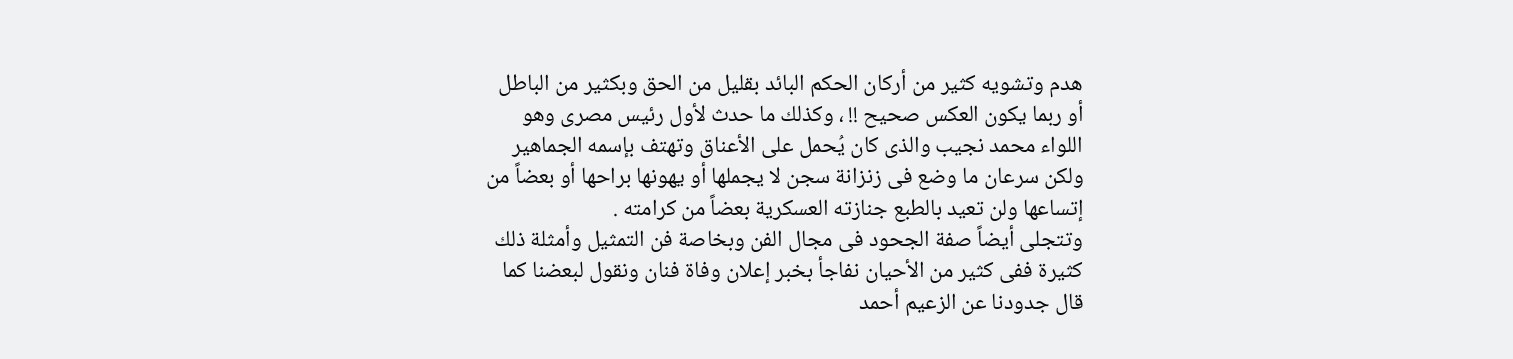هدم وتشويه كثير من أركان الحكم البائد بقليل من الحق وبكثير من الباطل أو ربما يكون العكس صحيح !! ، وكذلك ما حدث لأول رئيس مصرى وهو اللواء محمد نجيب والذى كان يُحمل على الأعناق وتهتف بإسمه الجماهير ولكن سرعان ما وضع فى زنزانة سجن لا يجملها أو يهونها براحها أو بعضاً من إتساعها ولن تعيد بالطبع جنازته العسكرية بعضاً من كرامته .
وتتجلى أيضاً صفة الجحود فى مجال الفن وبخاصة فن التمثيل وأمثلة ذلك كثيرة ففى كثير من الأحيان نفاجأ بخبر إعلان وفاة فنان ونقول لبعضنا كما قال جدودنا عن الزعيم أحمد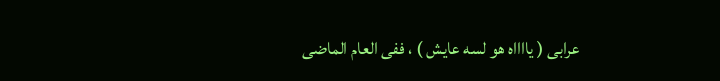عرابى ( يااااه هو لسه عايش ) ، ففى العام الماضى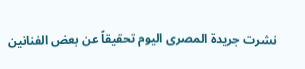نشرت جريدة المصرى اليوم تحقيقاً عن بعض الفنانين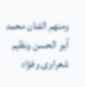ومنهم الفنان محمد أبو الحسن ونظيم شعراوى وفؤاد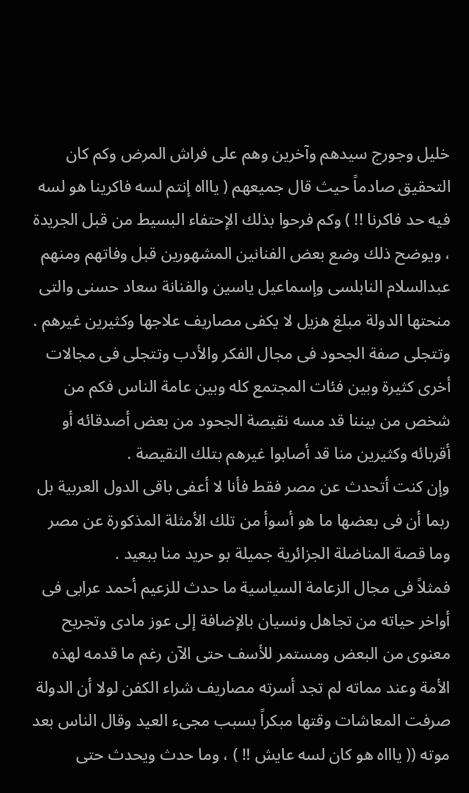خليل وجورج سيدهم وآخرين وهم على فراش المرض وكم كان التحقيق صادماً حيث قال جميعهم ( ياااه إنتم لسه فاكرينا هو لسه فيه حد فاكرنا !! ) وكم فرحوا بذلك الإحتفاء البسيط من قبل الجريدة ، ويوضح ذلك وضع بعض الفنانين المشهورين قبل وفاتهم ومنهم عبدالسلام النابلسى وإسماعيل ياسين والفنانة سعاد حسنى والتى منحتها الدولة مبلغ هزيل لا يكفى مصاريف علاجها وكثيرين غيرهم .
وتتجلى صفة الجحود فى مجال الفكر والأدب وتتجلى فى مجالات أخرى كثيرة وبين فئات المجتمع كله وبين عامة الناس فكم من شخص من بيننا قد مسه نقيصة الجحود من بعض أصدقائه أو أقربائه وكثيرين منا قد أصابوا غيرهم بتلك النقيصة .
وإن كنت أتحدث عن مصر فقط فأنا لا أعفى باقى الدول العربية بل ربما أن فى بعضها ما هو أسوأ من تلك الأمثلة المذكورة عن مصر وما قصة المناضلة الجزائرية جميلة بو حريد منا ببعيد .
فمثلاً فى مجال الزعامة السياسية ما حدث للزعيم أحمد عرابى فى أواخر حياته من تجاهل ونسيان بالإضافة إلى عوز مادى وتجريح معنوى من البعض ومستمر للأسف حتى الآن رغم ما قدمه لهذه الأمة وعند مماته لم تجد أسرته مصاريف شراء الكفن لولا أن الدولة صرفت المعاشات وقتها مبكراً بسبب مجىء العيد وقال الناس بعد موته (( ياااه هو كان لسه عايش !! ) ، وما حدث ويحدث حتى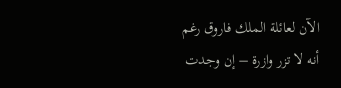الآن لعائلة الملك فاروق رغم أنه لا تزر وازرة – إن وجدت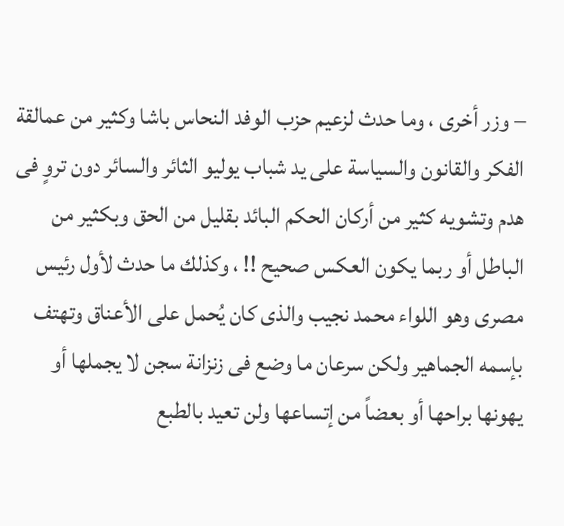– وزر أخرى ، وما حدث لزعيم حزب الوفد النحاس باشا وكثير من عمالقة الفكر والقانون والسياسة على يد شباب يوليو الثائر والسائر دون تروٍ فى هدم وتشويه كثير من أركان الحكم البائد بقليل من الحق وبكثير من الباطل أو ربما يكون العكس صحيح !! ، وكذلك ما حدث لأول رئيس مصرى وهو اللواء محمد نجيب والذى كان يُحمل على الأعناق وتهتف بإسمه الجماهير ولكن سرعان ما وضع فى زنزانة سجن لا يجملها أو يهونها براحها أو بعضاً من إتساعها ولن تعيد بالطبع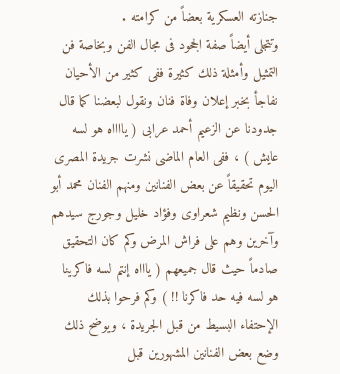جنازته العسكرية بعضاً من كرامته .
وتتجلى أيضاً صفة الجحود فى مجال الفن وبخاصة فن التمثيل وأمثلة ذلك كثيرة ففى كثير من الأحيان نفاجأ بخبر إعلان وفاة فنان ونقول لبعضنا كما قال جدودنا عن الزعيم أحمد عرابى ( يااااه هو لسه عايش ) ، ففى العام الماضى نشرت جريدة المصرى اليوم تحقيقاً عن بعض الفنانين ومنهم الفنان محمد أبو الحسن ونظيم شعراوى وفؤاد خليل وجورج سيدهم وآخرين وهم على فراش المرض وكم كان التحقيق صادماً حيث قال جميعهم ( ياااه إنتم لسه فاكرينا هو لسه فيه حد فاكرنا !! ) وكم فرحوا بذلك الإحتفاء البسيط من قبل الجريدة ، ويوضح ذلك وضع بعض الفنانين المشهورين قبل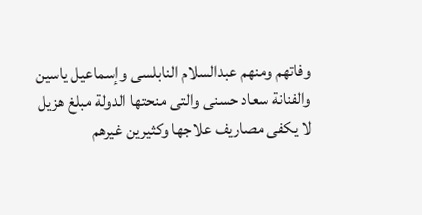وفاتهم ومنهم عبدالسلام النابلسى وإسماعيل ياسين والفنانة سعاد حسنى والتى منحتها الدولة مبلغ هزيل لا يكفى مصاريف علاجها وكثيرين غيرهم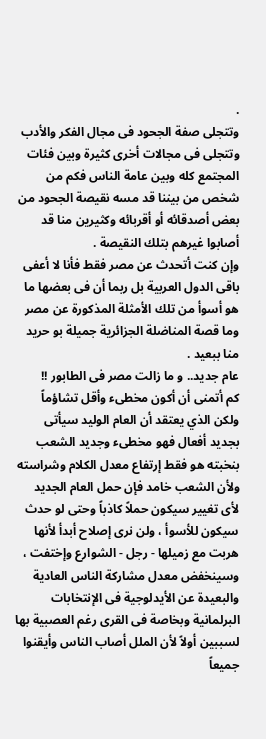.
وتتجلى صفة الجحود فى مجال الفكر والأدب وتتجلى فى مجالات أخرى كثيرة وبين فئات المجتمع كله وبين عامة الناس فكم من شخص من بيننا قد مسه نقيصة الجحود من بعض أصدقائه أو أقربائه وكثيرين منا قد أصابوا غيرهم بتلك النقيصة .
وإن كنت أتحدث عن مصر فقط فأنا لا أعفى باقى الدول العربية بل ربما أن فى بعضها ما هو أسوأ من تلك الأمثلة المذكورة عن مصر وما قصة المناضلة الجزائرية جميلة بو حريد منا ببعيد .
عام جديد.. و ما زالت مصر فى الطابور !!
كم أتمنى أن أكون مخطىء وأقل تشاؤماً ولكن الذي يعتقد أن العام الوليد سيأتى بجديد أفعال فهو مخطىء وجديد الشعب بنخبته هو فقط إرتفاع معدل الكلام وشراسته ولأن الشعب خامد فإن حمل العام الجديد لأى تغيير سيكون حملاً كاذباً وحتى لو حدث سيكون للأسوأ ، ولن نرى إصلاح أبدأ لأنها هربت مع زميلها - رجل - الشوارع وإختفت ، وسينخفض معدل مشاركة الناس العادية والبعيدة عن الأيدلوجية فى الإنتخابات البرلمانية وبخاصة فى القرى رغم العصبية بها لسببين أولاً لأن الملل أصاب الناس وأيقنوا جميعاً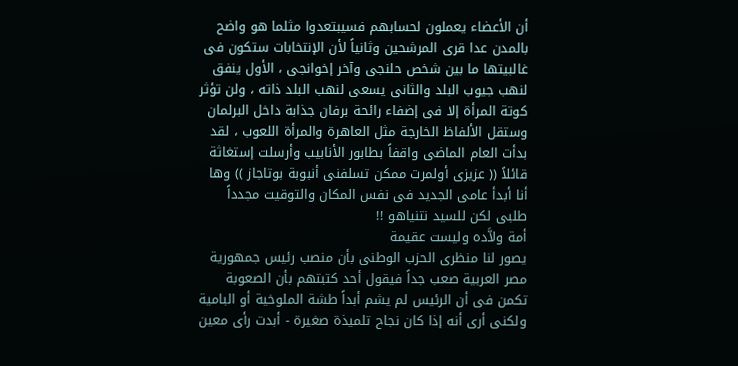أن الأعضاء يعملون لحسابهم فسيبتعدوا مثلما هو واضح بالمدن عدا قرى المرشحين وثانياً لأن الإنتخابات ستكون فى غالبيتها ما بين شخص حلنجى وآخر إخوانجى ، الأول ينفق لنهب جيوب البلد والثانى يسعى لنهب البلد ذاته ، ولن تؤثر كوتة المرأة إلا فى إضفاء رائحة برفان جذابة داخل البرلمان وستقل الألفاظ الخارجة مثل العاهرة والمرأة اللعوب ، لقد بدأت العام الماضى واقفاً بطابور الأنابيب وأرسلت إستغاثة قائلاً (( عزيزى أولمرت ممكن تسلفنى أنبوبة بوتاجاز )) وها أنا أبدأ عامى الجديد فى نفس المكان والتوقيت مجدداً طلبى لكن للسيد نتنياهو !!
أمة ولاَّده وليست عقيمة
يصور لنا منظرى الحزب الوطنى بأن منصب رئيس جمهورية مصر العربية صعب جداً فيقول أحد كتبتهم بأن الصعوبة تكمن فى أن الرئيس لم يشم أبداً طشة الملوخية أو البامية ولكنى أرى أنه إذا كان نجاح تلميذة صغيرة - أبدت رأى معين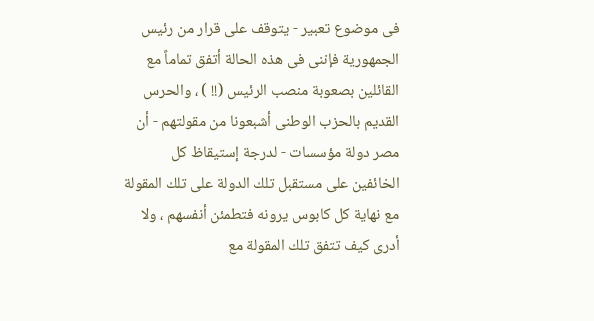فى موضوع تعبير - يتوقف على قرار من رئيس الجمهورية فإننى فى هذه الحالة أتفق تماماً مع القائلين بصعوبة منصب الرئيس (!! ) ، والحرس القديم بالحزب الوطنى أشبعونا من مقولتهم - أن مصر دولة مؤسسات - لدرجة إستيقاظ كل الخائفين على مستقبل تلك الدولة على تلك المقولة مع نهاية كل كابوس يرونه فتطمئن أنفسهم ، ولا أدرى كيف تتفق تلك المقولة مع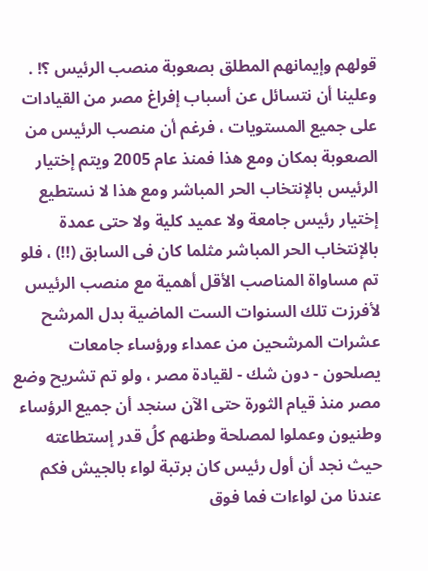قولهم وإيمانهم المطلق بصعوبة منصب الرئيس ؟! .
وعلينا أن نتسائل عن أسباب إفراغ مصر من القيادات على جميع المستويات ، فرغم أن منصب الرئيس من الصعوبة بمكان ومع هذا فمنذ عام 2005 ويتم إختيار الرئيس بالإنتخاب الحر المباشر ومع هذا لا نستطيع إختيار رئيس جامعة ولا عميد كلية ولا حتى عمدة بالإنتخاب الحر المباشر مثلما كان فى السابق (!!) ، فلو تم مساواة المناصب الأقل أهمية مع منصب الرئيس لأفرزت تلك السنوات الست الماضية بدل المرشح عشرات المرشحين من عمداء ورؤساء جامعات يصلحون - دون شك - لقيادة مصر ، ولو تم تشريح وضع مصر منذ قيام الثورة حتى الآن سنجد أن جميع الرؤساء وطنيون وعملوا لمصلحة وطنهم كلُ قدر إستطاعته حيث نجد أن أول رئيس كان برتبة لواء بالجيش فكم عندنا من لواءات فما فوق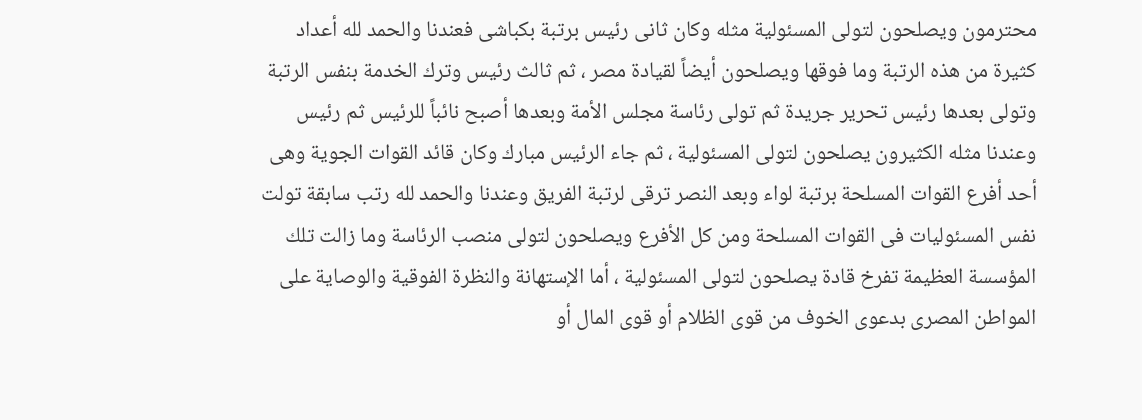محترمون ويصلحون لتولى المسئولية مثله وكان ثانى رئيس برتبة بكباشى فعندنا والحمد لله أعداد كثيرة من هذه الرتبة وما فوقها ويصلحون أيضاً لقيادة مصر ، ثم ثالث رئيس وترك الخدمة بنفس الرتبة وتولى بعدها رئيس تحرير جريدة ثم تولى رئاسة مجلس الأمة وبعدها أصبح نائباً للرئيس ثم رئيس وعندنا مثله الكثيرون يصلحون لتولى المسئولية ، ثم جاء الرئيس مبارك وكان قائد القوات الجوية وهى أحد أفرع القوات المسلحة برتبة لواء وبعد النصر ترقى لرتبة الفريق وعندنا والحمد لله رتب سابقة تولت نفس المسئوليات فى القوات المسلحة ومن كل الأفرع ويصلحون لتولى منصب الرئاسة وما زالت تلك المؤسسة العظيمة تفرخ قادة يصلحون لتولى المسئولية ، أما الإستهانة والنظرة الفوقية والوصاية على المواطن المصرى بدعوى الخوف من قوى الظلام أو قوى المال أو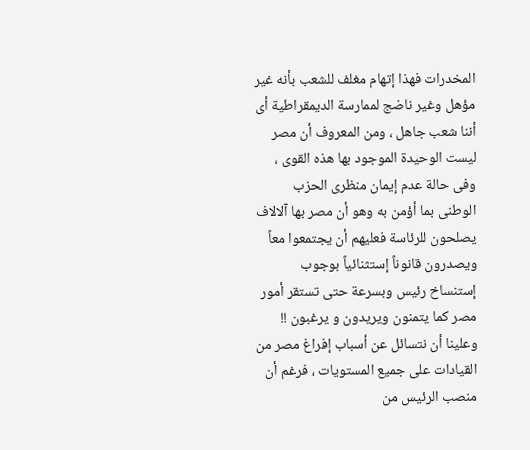المخدرات فهذا إتهام مغلف للشعب بأنه غير مؤهل وغير ناضج لممارسة الديمقراطية أى أننا شعب جاهل ، ومن المعروف أن مصر ليست الوحيدة الموجود بها هذه القوى ، وفى حالة عدم إيمان منظرى الحزب الوطنى بما أؤمن به وهو أن مصر بها آلالاف يصلحون للرئاسة فعليهم أن يجتمعوا معاً ويصدرون قانوناً إستثنائياً بوجوب إستنساخ رئيس وبسرعة حتى تستقر أمور مصر كما يتمنون ويريدون و يرغبون !!
وعلينا أن نتسائل عن أسباب إفراغ مصر من القيادات على جميع المستويات ، فرغم أن منصب الرئيس من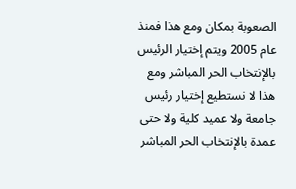الصعوبة بمكان ومع هذا فمنذ عام 2005 ويتم إختيار الرئيس بالإنتخاب الحر المباشر ومع هذا لا نستطيع إختيار رئيس جامعة ولا عميد كلية ولا حتى عمدة بالإنتخاب الحر المباشر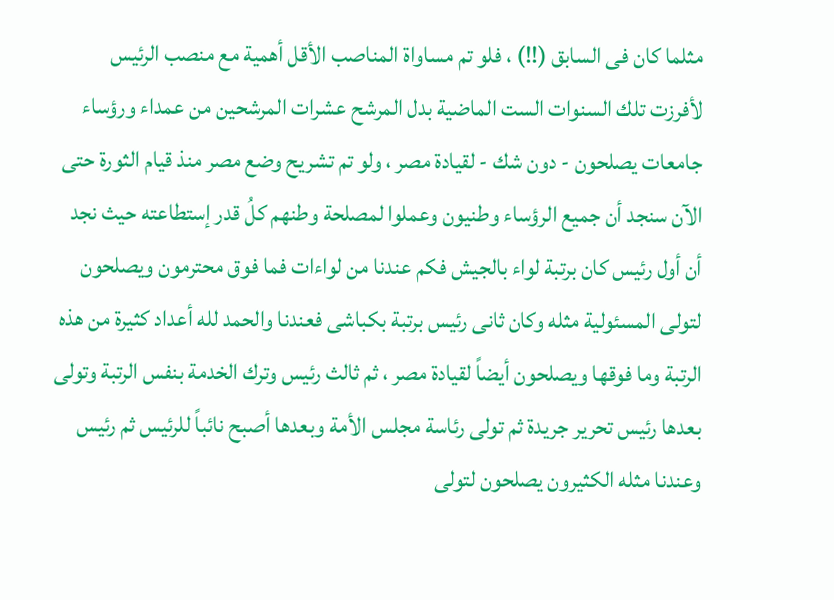مثلما كان فى السابق (!!) ، فلو تم مساواة المناصب الأقل أهمية مع منصب الرئيس لأفرزت تلك السنوات الست الماضية بدل المرشح عشرات المرشحين من عمداء ورؤساء جامعات يصلحون - دون شك - لقيادة مصر ، ولو تم تشريح وضع مصر منذ قيام الثورة حتى الآن سنجد أن جميع الرؤساء وطنيون وعملوا لمصلحة وطنهم كلُ قدر إستطاعته حيث نجد أن أول رئيس كان برتبة لواء بالجيش فكم عندنا من لواءات فما فوق محترمون ويصلحون لتولى المسئولية مثله وكان ثانى رئيس برتبة بكباشى فعندنا والحمد لله أعداد كثيرة من هذه الرتبة وما فوقها ويصلحون أيضاً لقيادة مصر ، ثم ثالث رئيس وترك الخدمة بنفس الرتبة وتولى بعدها رئيس تحرير جريدة ثم تولى رئاسة مجلس الأمة وبعدها أصبح نائباً للرئيس ثم رئيس وعندنا مثله الكثيرون يصلحون لتولى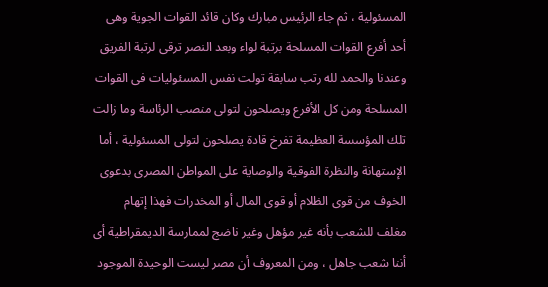المسئولية ، ثم جاء الرئيس مبارك وكان قائد القوات الجوية وهى أحد أفرع القوات المسلحة برتبة لواء وبعد النصر ترقى لرتبة الفريق وعندنا والحمد لله رتب سابقة تولت نفس المسئوليات فى القوات المسلحة ومن كل الأفرع ويصلحون لتولى منصب الرئاسة وما زالت تلك المؤسسة العظيمة تفرخ قادة يصلحون لتولى المسئولية ، أما الإستهانة والنظرة الفوقية والوصاية على المواطن المصرى بدعوى الخوف من قوى الظلام أو قوى المال أو المخدرات فهذا إتهام مغلف للشعب بأنه غير مؤهل وغير ناضج لممارسة الديمقراطية أى أننا شعب جاهل ، ومن المعروف أن مصر ليست الوحيدة الموجود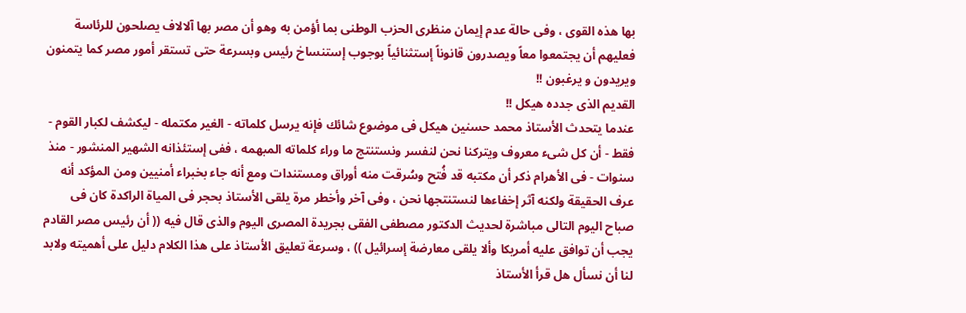بها هذه القوى ، وفى حالة عدم إيمان منظرى الحزب الوطنى بما أؤمن به وهو أن مصر بها آلالاف يصلحون للرئاسة فعليهم أن يجتمعوا معاً ويصدرون قانوناً إستثنائياً بوجوب إستنساخ رئيس وبسرعة حتى تستقر أمور مصر كما يتمنون ويريدون و يرغبون !!
القديم الذى جدده هيكل !!
عندما يتحدث الأستاذ محمد حسنين هيكل فى موضوع شائك فإنه يرسل كلماته - الغير مكتمله - ليكشف لكبار القوم - فقط - أن كل شىء معروف ويتركنا نحن لنفسر ونستنتج ما وراء كلماته المبهمه ، ففى إستئذانه الشهير المنشور - منذ سنوات - فى الأهرام ذكر أن مكتبه قد فُتح وسُرقت منه أوراق ومستندات ومع أنه جاء بخبراء أمنيين ومن المؤكد أنه عرف الحقيقة ولكنه آثر إخفاءها لنستنتجها نحن ، وفى آخر وأخطر مرة يلقى الأستاذ بحجر فى المياة الراكدة كان فى صباح اليوم التالى مباشرة لحديث الدكتور مصطفى الفقى بجريدة المصرى اليوم والذى قال فيه (( أن رئيس مصر القادم يجب أن توافق عليه أمريكا وألا يلقى معارضة إسرائيل )) ، وسرعة تعليق الأستاذ على هذا الكلام دليل على أهميته ولابد لنا أن نسأل هل قرأ الأستاذ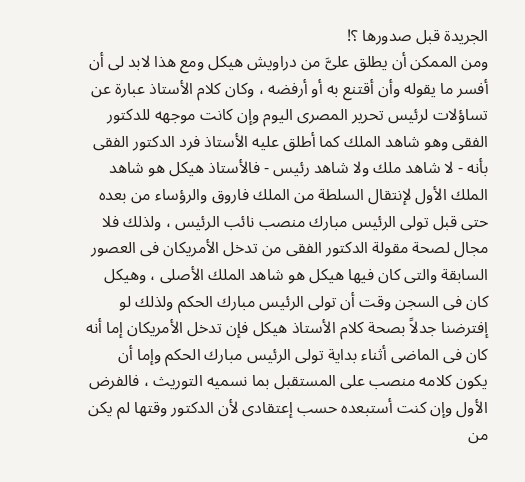الجريدة قبل صدورها ؟!
ومن الممكن أن يطلق علىَّ من دراويش هيكل ومع هذا لابد لى أن أفسر ما يقوله وأن أقتنع به أو أرفضه ، وكان كلام الأستاذ عبارة عن تساؤلات لرئيس تحرير المصرى اليوم وإن كانت موجهه للدكتور الفقى وهو شاهد الملك كما أطلق عليه الأستاذ فرد الدكتور الفقى بأنه - لا شاهد ملك ولا شاهد رئيس - فالأستاذ هيكل هو شاهد الملك الأول لإنتقال السلطة من الملك فاروق والرؤساء من بعده حتى قبل تولى الرئيس مبارك منصب نائب الرئيس ، ولذلك فلا مجال لصحة مقولة الدكتور الفقى من تدخل الأمريكان فى العصور السابقة والتى كان فيها هيكل هو شاهد الملك الأصلى ، وهيكل كان فى السجن وقت أن تولى الرئيس مبارك الحكم ولذلك لو إفترضنا جدلاً بصحة كلام الأستاذ هيكل فإن تدخل الأمريكان إما أنه كان فى الماضى أثناء بداية تولى الرئيس مبارك الحكم وإما أن يكون كلامه منصب على المستقبل بما نسميه التوريث ، فالفرض الأول وإن كنت أستبعده حسب إعتقادى لأن الدكتور وقتها لم يكن من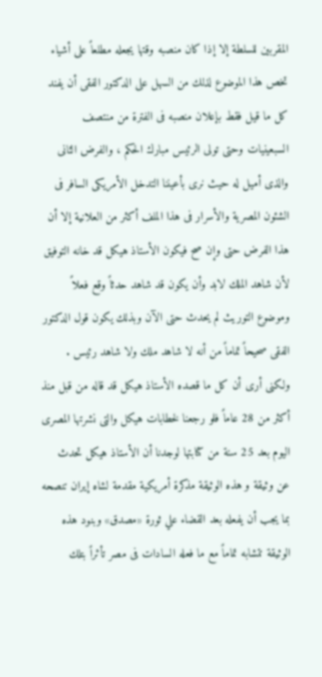المقربين للسلطة إلا إذا كان منصبه وقتها يجعله مطلعاً على أشياء تخص هذا الموضوع لذلك من السهل على الدكتور الفقى أن يفند كل ما قيل فقط بإعلان منصبه فى الفترة من منتصف السبعينيات وحتى تولى الرئيس مبارك الحكم ، والفرض الثانى والذى أميل له حيث نرى بأعيننا التدخل الأمريكى السافر فى الشئون المصرية والأسرار فى هذا الملف أكثر من العلانية إلا أن هذا الفرض حتى وإن صح فيكون الأستاذ هيكل قد خانه التوفيق لأن شاهد الملك لابد وأن يكون قد شاهد حدثاً وقع فعلاً وموضوع التوريث لم يحدث حتى الآن وبذلك يكون قول الدكتور الفقى صحيحاً تماماً من أنه لا شاهد ملك ولا شاهد رئيس .
ولكنى أرى أن كل ما قصده الأستاذ هيكل قد قاله من قبل منذ أكثر من 28 عاماً فلو رجعنا لخطابات هيكل والتى نشرتها المصرى اليوم بعد 25 سنة من كتابتها لوجدنا أن الأستاذ هيكل تحدث عن وثيقة و هذه الوثيقة مذكرة أمريكية مقدمة لشاه إيران تنصحه بما يجب أن يفعله بعد القضاء علي ثورة «مصدق» وبنود هذه الوثيقة تتشابه تماماً مع ما فعله السادات فى مصر تأثراً بتلك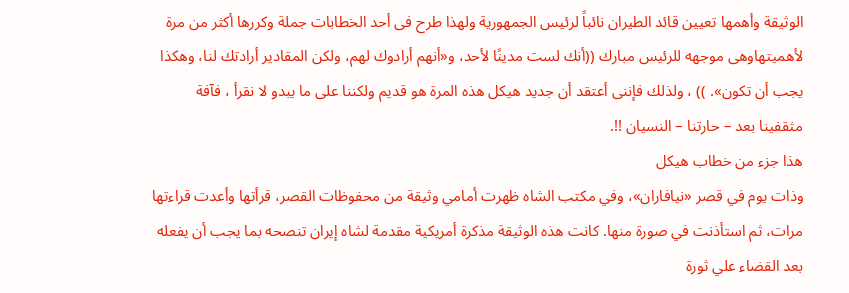الوثيقة وأهمها تعيين قائد الطيران نائباً لرئيس الجمهورية ولهذا طرح فى أحد الخطابات جملة وكررها أكثر من مرة لأهميتهاوهى موجهه للرئيس مبارك ((أنك لست مدينًا لأحد، و«أنهم أرادوك لهم، ولكن المقادير أرادتك لنا، وهكذا يجب أن تكون». )) ، ولذلك فإننى أعتقد أن جديد هيكل هذه المرة هو قديم ولكننا على ما يبدو لا نقرأ ، فآفة مثقفينا بعد – حارتنا – النسيان !!.
هذا جزء من خطاب هيكل
وذات يوم في قصر «نيافاران»، وفي مكتب الشاه ظهرت أمامي وثيقة من محفوظات القصر، قرأتها وأعدت قراءتها مرات، ثم استأذنت في صورة منها. كانت هذه الوثيقة مذكرة أمريكية مقدمة لشاه إيران تنصحه بما يجب أن يفعله بعد القضاء علي ثورة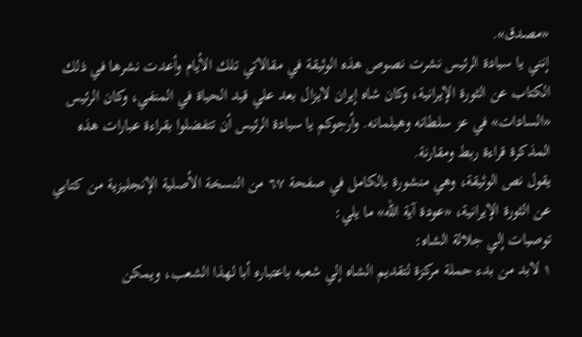«مصدق».
إنني يا سيادة الرئيس نشرت نصوص هذه الوثيقة في مقالاتي تلك الأيام وأعدت نشرها في ذلك الكتاب عن الثورة الإيرانية، وكان شاه إيران لايزال بعد علي قيد الحياة في المنفي، وكان الرئيس «السادات» في عز سلطانه وهيلمانه. وأرجوكم يا سيادة الرئيس أن تتفضلوا بقراءة عبارات هذه المذكرة قراءة ربط ومقارنة.
يقول نص الوثيقة، وهي منشورة بالكامل في صفحة ٦٧ من النسخة الأصلية الإنجليزية من كتابي عن الثورة الإيرانية، «عودة آية الله» ما يلي:
توصيات إلي جلالة الشاه:
١ لابد من بدء حملة مركزة لتقديم الشاه إلي شعبه باعتباره أبا لهذا الشعب، ويمكن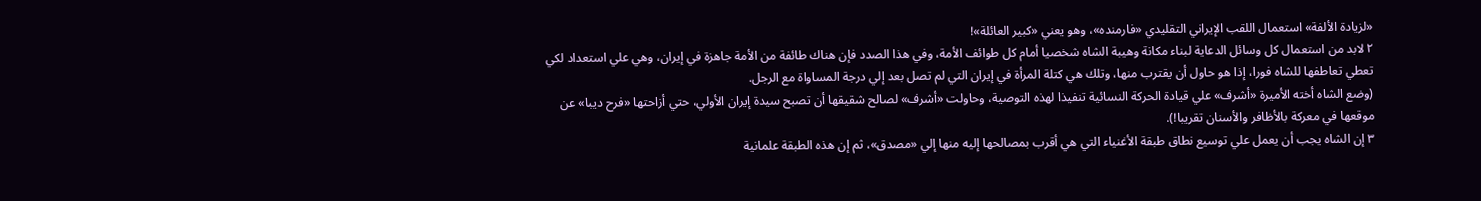«لزيادة الألفة» استعمال اللقب الإيراني التقليدي «فارمنده»، وهو يعني «كبير العائلة»!
٢ لابد من استعمال كل وسائل الدعاية لبناء مكانة وهيبة الشاه شخصيا أمام كل طوائف الأمة، وفي هذا الصدد فإن هناك طائفة من الأمة جاهزة في إيران، وهي علي استعداد لكي تعطي تعاطفها للشاه فورا، إذا هو حاول أن يقترب منها، وتلك هي كتلة المرأة في إيران التي لم تصل بعد إلي درجة المساواة مع الرجل.
(وضع الشاه أخته الأميرة «أشرف» علي قيادة الحركة النسائية تنفيذا لهذه التوصية، وحاولت «أشرف» لصالح شقيقها أن تصبح سيدة إيران الأولي، حتي أزاحتها «فرح ديبا» عن موقعها في معركة بالأظافر والأسنان تقريبا!).
٣ إن الشاه يجب أن يعمل علي توسيع نطاق طبقة الأغنياء التي هي أقرب بمصالحها إليه منها إلي «مصدق»، ثم إن هذه الطبقة علمانية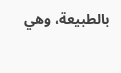بالطبيعة، وهي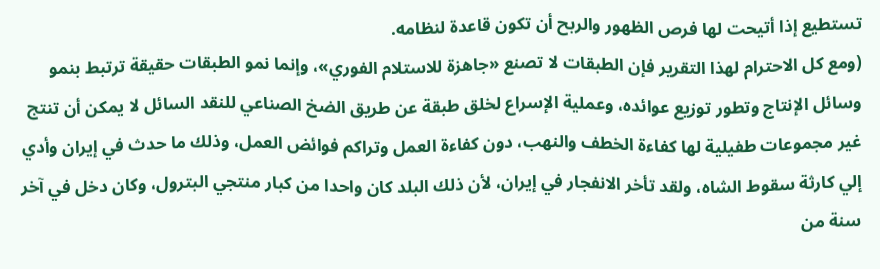تستطيع إذا أتيحت لها فرص الظهور والربح أن تكون قاعدة لنظامه.
(ومع كل الاحترام لهذا التقرير فإن الطبقات لا تصنع «جاهزة للاستلام الفوري»، وإنما نمو الطبقات حقيقة ترتبط بنمو وسائل الإنتاج وتطور توزيع عوائده، وعملية الإسراع لخلق طبقة عن طريق الضخ الصناعي للنقد السائل لا يمكن أن تنتج غير مجموعات طفيلية لها كفاءة الخطف والنهب، دون كفاءة العمل وتراكم فوائض العمل، وذلك ما حدث في إيران وأدي إلي كارثة سقوط الشاه، ولقد تأخر الانفجار في إيران، لأن ذلك البلد كان واحدا من كبار منتجي البترول، وكان دخل في آخر سنة من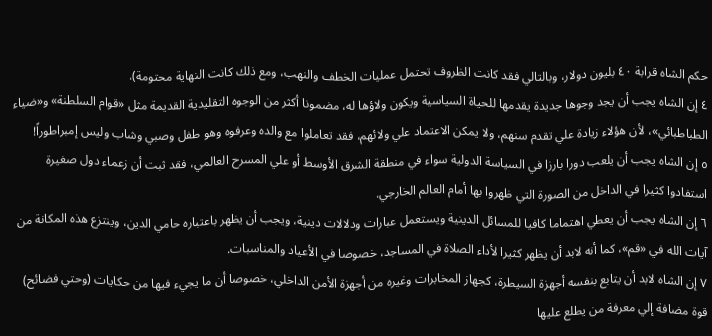حكم الشاه قرابة ٤٠ بليون دولار، وبالتالي فقد كانت الظروف تحتمل عمليات الخطف والنهب، ومع ذلك كانت النهاية محتومة).
٤ إن الشاه يجب أن يجد وجوها جديدة يقدمها للحياة السياسية ويكون ولاؤها له، مضمونا أكثر من الوجوه التقليدية القديمة مثل «قوام السلطنة» و«ضياء الطباطبائي»، لأن هؤلاء زيادة علي تقدم سنهم، ولا يمكن الاعتماد علي ولائهم، فقد تعاملوا مع والده وعرفوه وهو طفل وصبي وشاب وليس إمبراطوراً!
٥ إن الشاه يجب أن يلعب دورا بارزا في السياسة الدولية سواء في منطقة الشرق الأوسط أو علي المسرح العالمي، فقد ثبت أن زعماء دول صغيرة استفادوا كثيرا في الداخل من الصورة التي ظهروا بها أمام العالم الخارجي.
٦ إن الشاه يجب أن يعطي اهتماما كافيا للمسائل الدينية ويستعمل عبارات ودلالات دينية، ويجب أن يظهر باعتباره حامي الدين، وينتزع هذه المكانة من آيات الله في «قم»، كما أنه لابد أن يظهر كثيرا لأداء الصلاة في المساجد، خصوصا في الأعياد والمناسبات.
٧ إن الشاه لابد أن يتابع بنفسه أجهزة السيطرة، كجهاز المخابرات وغيره من أجهزة الأمن الداخلي، خصوصا أن ما يجيء فيها من حكايات (وحتي فضائح) قوة مضافة إلي معرفة من يطلع عليها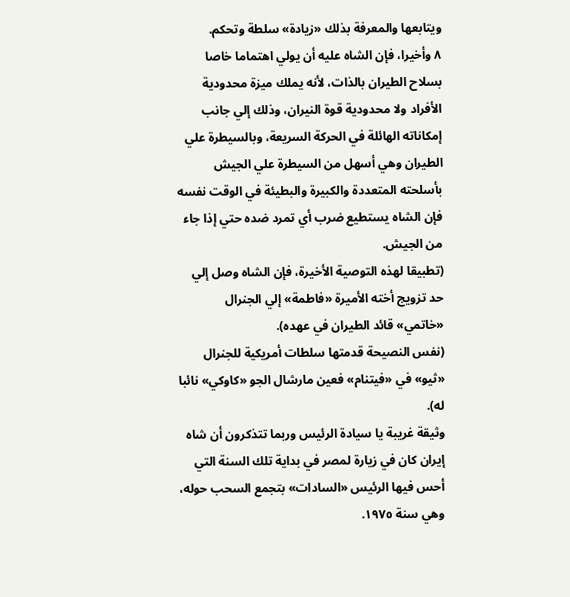ويتابعها والمعرفة بذلك «زيادة» سلطة وتحكم.
٨ وأخيرا، فإن الشاه عليه أن يولي اهتماما خاصا بسلاح الطيران بالذات، لأنه يملك ميزة محدودية الأفراد ولا محدودية قوة النيران، وذلك إلي جانب إمكاناته الهائلة في الحركة السريعة، وبالسيطرة علي الطيران وهي أسهل من السيطرة علي الجيش بأسلحته المتعددة والكبيرة والبطيئة في الوقت نفسه فإن الشاه يستطيع ضرب أي تمرد ضده حتي إذا جاء من الجيش.
(تطبيقا لهذه التوصية الأخيرة، فإن الشاه وصل إلي حد تزويج أخته الأميرة «فاطمة» إلي الجنرال «خاتمي» قائد الطيران في عهده).
(نفس النصيحة قدمتها سلطات أمريكية للجنرال «ثيو» في «فيتنام» فعين مارشال الجو «كاوكي» نائبا له).
وثيقة غريبة يا سيادة الرئيس وربما تتذكرون أن شاه إيران كان في زيارة لمصر في بداية تلك السنة التي أحس فيها الرئيس «السادات» بتجمع السحب حوله، وهي سنة ١٩٧٥.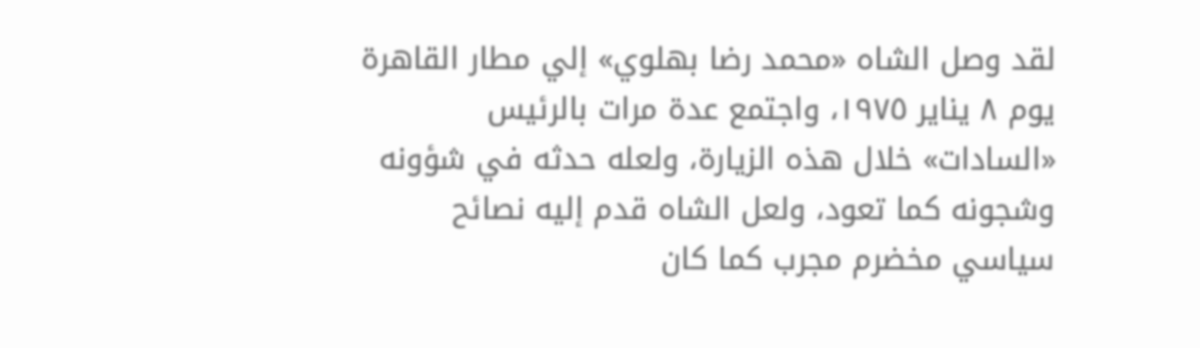لقد وصل الشاه «محمد رضا بهلوي» إلي مطار القاهرة يوم ٨ يناير ١٩٧٥، واجتمع عدة مرات بالرئيس «السادات» خلال هذه الزيارة، ولعله حدثه في شؤونه وشجونه كما تعود، ولعل الشاه قدم إليه نصائح سياسي مخضرم مجرب كما كان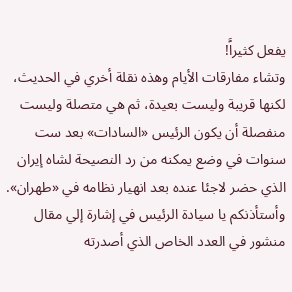يفعل كثيراًَ!
وتشاء مفارقات الأيام وهذه نقلة أخري في الحديث، لكنها قريبة وليست بعيدة، ثم هي متصلة وليست منفصلة أن يكون الرئيس «السادات» بعد ست سنوات في وضع يمكنه من رد النصيحة لشاه إيران الذي حضر لاجئا عنده بعد انهيار نظامه في «طهران».
وأستأذنكم يا سيادة الرئيس في إشارة إلي مقال منشور في العدد الخاص الذي أصدرته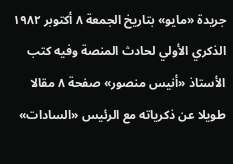جريدة «مايو» بتاريخ الجمعة ٨ أكتوبر ١٩٨٢ الذكري الأولي لحادث المنصة وفيه كتب الأستاذ «أنيس منصور» صفحة ٨ مقالا طويلا عن ذكرياته مع الرئيس «السادات»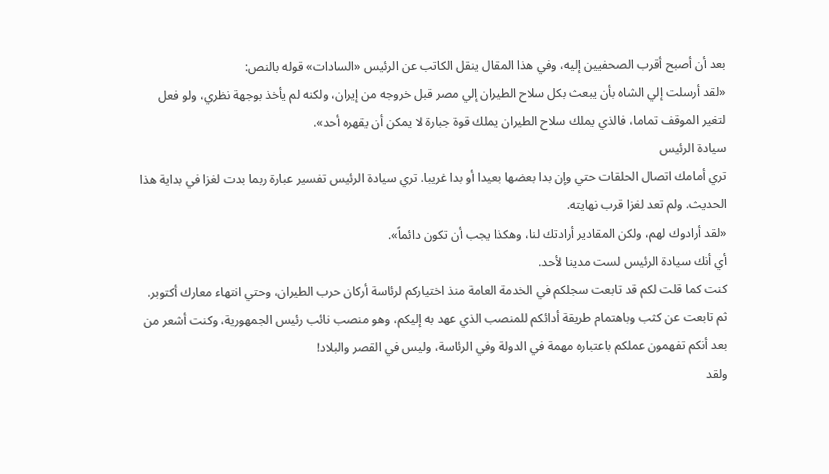بعد أن أصبح أقرب الصحفيين إليه، وفي هذا المقال ينقل الكاتب عن الرئيس «السادات» قوله بالنص:
«لقد أرسلت إلي الشاه بأن يبعث بكل سلاح الطيران إلي مصر قبل خروجه من إيران، ولكنه لم يأخذ بوجهة نظري، ولو فعل لتغير الموقف تماما، فالذي يملك سلاح الطيران يملك قوة جبارة لا يمكن أن يقهره أحد».
سيادة الرئيس
تري أمامك اتصال الحلقات حتي وإن بدا بعضها بعيدا أو بدا غريبا. تري سيادة الرئيس تفسير عبارة ربما بدت لغزا في بداية هذا الحديث. ولم تعد لغزا قرب نهايته.
«لقد أرادوك لهم، ولكن المقادير أرادتك لنا، وهكذا يجب أن تكون دائماً».
أي أنك سيادة الرئيس لست مدينا لأحد.
كنت كما قلت لكم قد تابعت سجلكم في الخدمة العامة منذ اختياركم لرئاسة أركان حرب الطيران، وحتي انتهاء معارك أكتوبر.
ثم تابعت عن كثب وباهتمام طريقة أدائكم للمنصب الذي عهد به إليكم، وهو منصب نائب رئيس الجمهورية، وكنت أشعر من بعد أنكم تفهمون عملكم باعتباره مهمة في الدولة وفي الرئاسة، وليس في القصر والبلاد!
ولقد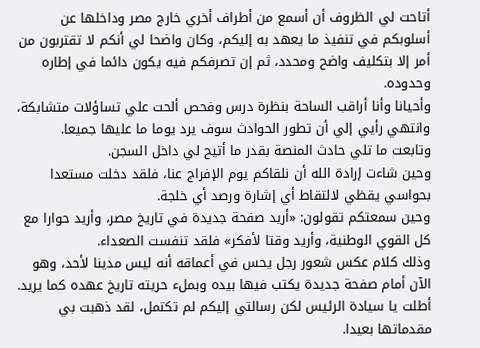أتاحت لي الظروف أن أسمع من أطراف أخري خارج مصر وداخلها عن أسلوبكم في تنفيذ ما يعهد به إليكم، وكان واضحا لي أنكم لا تقتربون من أمر إلا بتكليف واضح ومحدد، ثم إن تصرفكم فيه يكون دائما في إطاره وحدوده.
وأحيانا وأنا أراقب الساحة بنظرة درس وفحص ألحت علي تساؤلات متشابكة، وانتهي رأيي إلي أن تطور الحوادث سوف يرد يوما ما عليها جميعا.
وتابعت ما تلي حادث المنصة بقدر ما أتيح لي داخل السجن.
وحين شاءت إرادة الله أن نلقاكم يوم الإفراج عنا، فلقد دخلت مستعدا بحواسي يقظي لالتقاط أي إشارة ورصد أي خلجة.
وحين سمعتكم تقولون: «أريد صفحة جديدة في تاريخ مصر، وأريد حوارا مع كل القوي الوطنية، وأريد وقتا لأفكر» فلقد تنفست الصعداء.
وذلك كلام عكس شعور رجل يحس في أعماقه أنه ليس مدينا لأحد، وهو الآن أمام صفحة جديدة يكتب فيها بيده وبملء حريته تاريخ عهده كما يريد.
أطلت يا سيادة الرئيس لكن رسالتي إليكم لم تكتمل، لقد ذهبت بي مقدماتها بعيدا.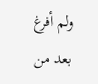ولم أفرغ بعد من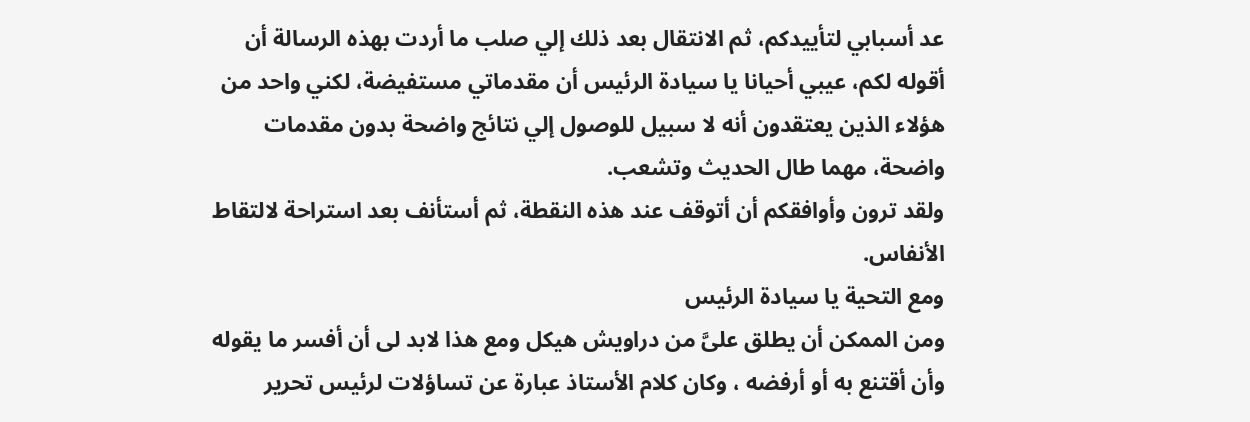عد أسبابي لتأييدكم، ثم الانتقال بعد ذلك إلي صلب ما أردت بهذه الرسالة أن أقوله لكم، عيبي أحيانا يا سيادة الرئيس أن مقدماتي مستفيضة، لكني واحد من هؤلاء الذين يعتقدون أنه لا سبيل للوصول إلي نتائج واضحة بدون مقدمات واضحة، مهما طال الحديث وتشعب.
ولقد ترون وأوافقكم أن أتوقف عند هذه النقطة، ثم أستأنف بعد استراحة لالتقاط الأنفاس.
ومع التحية يا سيادة الرئيس
ومن الممكن أن يطلق علىَّ من دراويش هيكل ومع هذا لابد لى أن أفسر ما يقوله وأن أقتنع به أو أرفضه ، وكان كلام الأستاذ عبارة عن تساؤلات لرئيس تحرير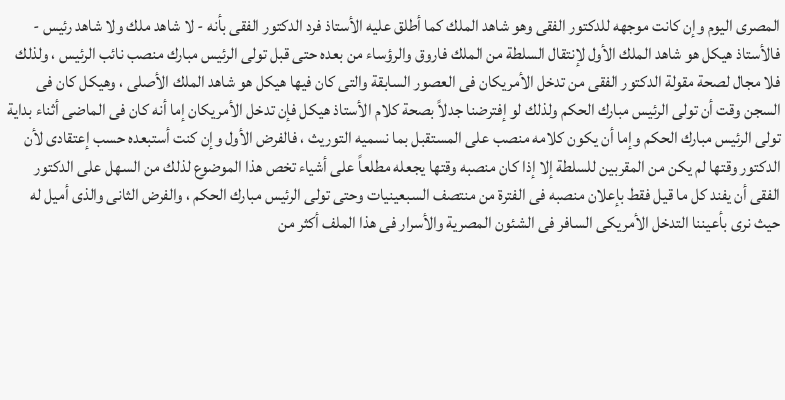المصرى اليوم وإن كانت موجهه للدكتور الفقى وهو شاهد الملك كما أطلق عليه الأستاذ فرد الدكتور الفقى بأنه - لا شاهد ملك ولا شاهد رئيس - فالأستاذ هيكل هو شاهد الملك الأول لإنتقال السلطة من الملك فاروق والرؤساء من بعده حتى قبل تولى الرئيس مبارك منصب نائب الرئيس ، ولذلك فلا مجال لصحة مقولة الدكتور الفقى من تدخل الأمريكان فى العصور السابقة والتى كان فيها هيكل هو شاهد الملك الأصلى ، وهيكل كان فى السجن وقت أن تولى الرئيس مبارك الحكم ولذلك لو إفترضنا جدلاً بصحة كلام الأستاذ هيكل فإن تدخل الأمريكان إما أنه كان فى الماضى أثناء بداية تولى الرئيس مبارك الحكم وإما أن يكون كلامه منصب على المستقبل بما نسميه التوريث ، فالفرض الأول وإن كنت أستبعده حسب إعتقادى لأن الدكتور وقتها لم يكن من المقربين للسلطة إلا إذا كان منصبه وقتها يجعله مطلعاً على أشياء تخص هذا الموضوع لذلك من السهل على الدكتور الفقى أن يفند كل ما قيل فقط بإعلان منصبه فى الفترة من منتصف السبعينيات وحتى تولى الرئيس مبارك الحكم ، والفرض الثانى والذى أميل له حيث نرى بأعيننا التدخل الأمريكى السافر فى الشئون المصرية والأسرار فى هذا الملف أكثر من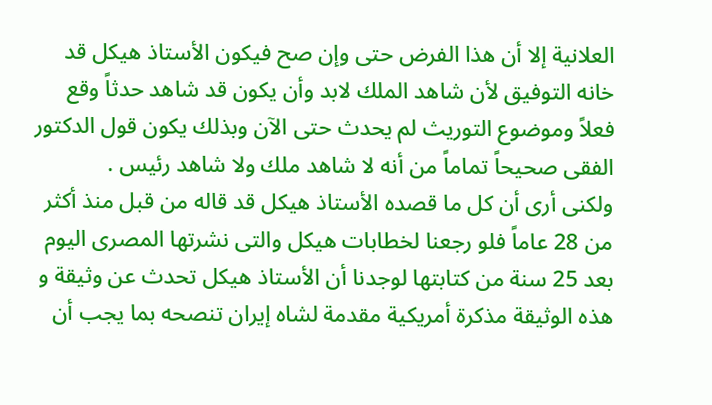العلانية إلا أن هذا الفرض حتى وإن صح فيكون الأستاذ هيكل قد خانه التوفيق لأن شاهد الملك لابد وأن يكون قد شاهد حدثاً وقع فعلاً وموضوع التوريث لم يحدث حتى الآن وبذلك يكون قول الدكتور الفقى صحيحاً تماماً من أنه لا شاهد ملك ولا شاهد رئيس .
ولكنى أرى أن كل ما قصده الأستاذ هيكل قد قاله من قبل منذ أكثر من 28 عاماً فلو رجعنا لخطابات هيكل والتى نشرتها المصرى اليوم بعد 25 سنة من كتابتها لوجدنا أن الأستاذ هيكل تحدث عن وثيقة و هذه الوثيقة مذكرة أمريكية مقدمة لشاه إيران تنصحه بما يجب أن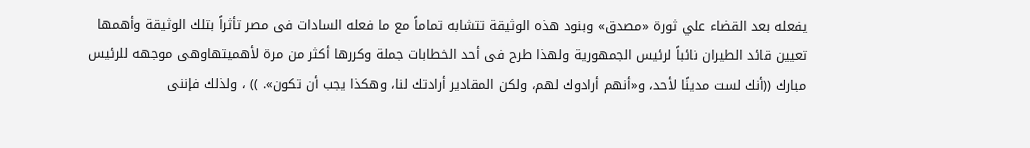يفعله بعد القضاء علي ثورة «مصدق» وبنود هذه الوثيقة تتشابه تماماً مع ما فعله السادات فى مصر تأثراً بتلك الوثيقة وأهمها تعيين قائد الطيران نائباً لرئيس الجمهورية ولهذا طرح فى أحد الخطابات جملة وكررها أكثر من مرة لأهميتهاوهى موجهه للرئيس مبارك ((أنك لست مدينًا لأحد، و«أنهم أرادوك لهم، ولكن المقادير أرادتك لنا، وهكذا يجب أن تكون». )) ، ولذلك فإننى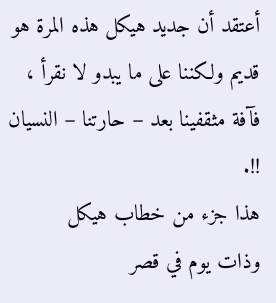أعتقد أن جديد هيكل هذه المرة هو قديم ولكننا على ما يبدو لا نقرأ ، فآفة مثقفينا بعد – حارتنا – النسيان !!.
هذا جزء من خطاب هيكل
وذات يوم في قصر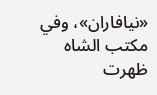«نيافاران»، وفي مكتب الشاه ظهرت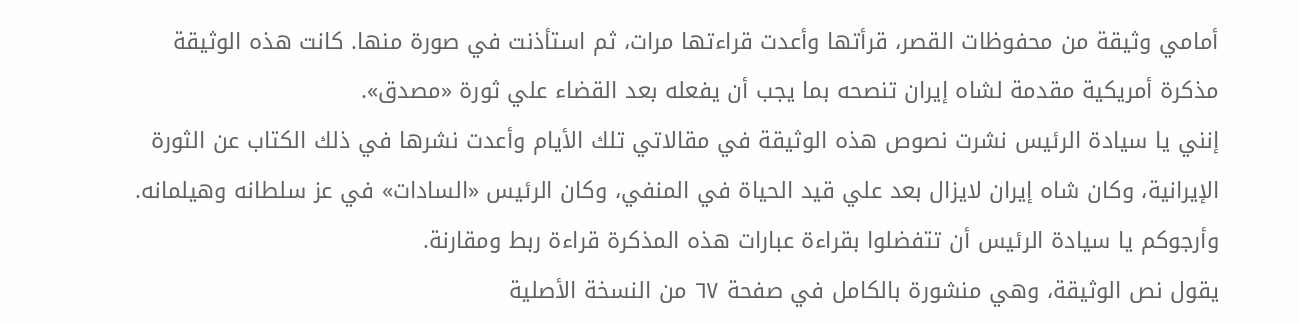أمامي وثيقة من محفوظات القصر، قرأتها وأعدت قراءتها مرات، ثم استأذنت في صورة منها. كانت هذه الوثيقة مذكرة أمريكية مقدمة لشاه إيران تنصحه بما يجب أن يفعله بعد القضاء علي ثورة «مصدق».
إنني يا سيادة الرئيس نشرت نصوص هذه الوثيقة في مقالاتي تلك الأيام وأعدت نشرها في ذلك الكتاب عن الثورة الإيرانية، وكان شاه إيران لايزال بعد علي قيد الحياة في المنفي، وكان الرئيس «السادات» في عز سلطانه وهيلمانه. وأرجوكم يا سيادة الرئيس أن تتفضلوا بقراءة عبارات هذه المذكرة قراءة ربط ومقارنة.
يقول نص الوثيقة، وهي منشورة بالكامل في صفحة ٦٧ من النسخة الأصلية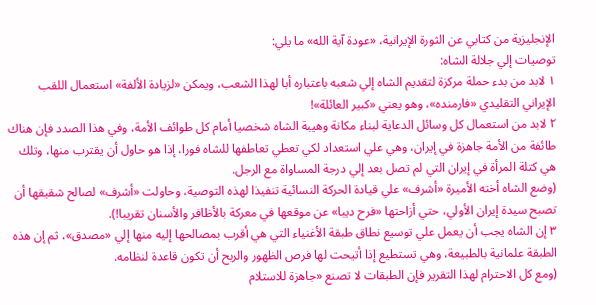الإنجليزية من كتابي عن الثورة الإيرانية، «عودة آية الله» ما يلي:
توصيات إلي جلالة الشاه:
١ لابد من بدء حملة مركزة لتقديم الشاه إلي شعبه باعتباره أبا لهذا الشعب، ويمكن «لزيادة الألفة» استعمال اللقب الإيراني التقليدي «فارمنده»، وهو يعني «كبير العائلة»!
٢ لابد من استعمال كل وسائل الدعاية لبناء مكانة وهيبة الشاه شخصيا أمام كل طوائف الأمة، وفي هذا الصدد فإن هناك طائفة من الأمة جاهزة في إيران، وهي علي استعداد لكي تعطي تعاطفها للشاه فورا، إذا هو حاول أن يقترب منها، وتلك هي كتلة المرأة في إيران التي لم تصل بعد إلي درجة المساواة مع الرجل.
(وضع الشاه أخته الأميرة «أشرف» علي قيادة الحركة النسائية تنفيذا لهذه التوصية، وحاولت «أشرف» لصالح شقيقها أن تصبح سيدة إيران الأولي، حتي أزاحتها «فرح ديبا» عن موقعها في معركة بالأظافر والأسنان تقريبا!).
٣ إن الشاه يجب أن يعمل علي توسيع نطاق طبقة الأغنياء التي هي أقرب بمصالحها إليه منها إلي «مصدق»، ثم إن هذه الطبقة علمانية بالطبيعة، وهي تستطيع إذا أتيحت لها فرص الظهور والربح أن تكون قاعدة لنظامه.
(ومع كل الاحترام لهذا التقرير فإن الطبقات لا تصنع «جاهزة للاستلام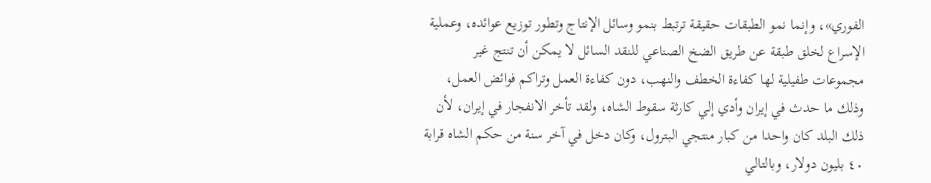الفوري»، وإنما نمو الطبقات حقيقة ترتبط بنمو وسائل الإنتاج وتطور توزيع عوائده، وعملية الإسراع لخلق طبقة عن طريق الضخ الصناعي للنقد السائل لا يمكن أن تنتج غير مجموعات طفيلية لها كفاءة الخطف والنهب، دون كفاءة العمل وتراكم فوائض العمل، وذلك ما حدث في إيران وأدي إلي كارثة سقوط الشاه، ولقد تأخر الانفجار في إيران، لأن ذلك البلد كان واحدا من كبار منتجي البترول، وكان دخل في آخر سنة من حكم الشاه قرابة ٤٠ بليون دولار، وبالتالي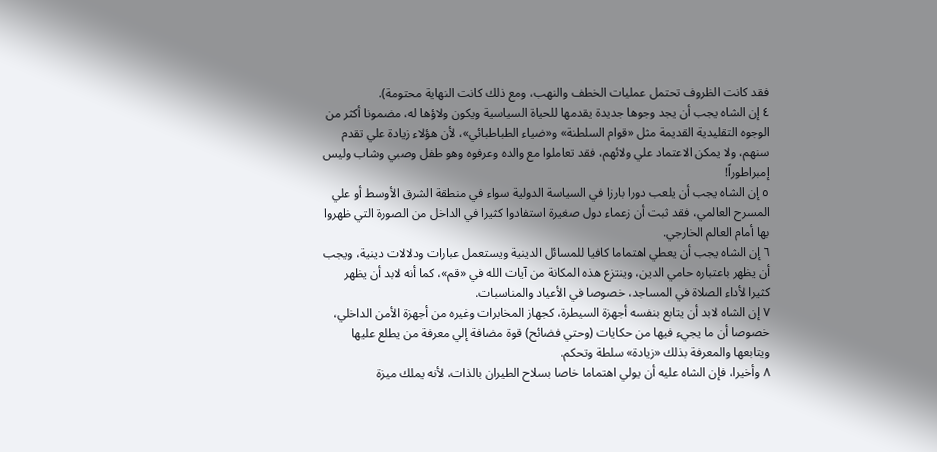فقد كانت الظروف تحتمل عمليات الخطف والنهب، ومع ذلك كانت النهاية محتومة).
٤ إن الشاه يجب أن يجد وجوها جديدة يقدمها للحياة السياسية ويكون ولاؤها له، مضمونا أكثر من الوجوه التقليدية القديمة مثل «قوام السلطنة» و«ضياء الطباطبائي»، لأن هؤلاء زيادة علي تقدم سنهم، ولا يمكن الاعتماد علي ولائهم، فقد تعاملوا مع والده وعرفوه وهو طفل وصبي وشاب وليس إمبراطوراً!
٥ إن الشاه يجب أن يلعب دورا بارزا في السياسة الدولية سواء في منطقة الشرق الأوسط أو علي المسرح العالمي، فقد ثبت أن زعماء دول صغيرة استفادوا كثيرا في الداخل من الصورة التي ظهروا بها أمام العالم الخارجي.
٦ إن الشاه يجب أن يعطي اهتماما كافيا للمسائل الدينية ويستعمل عبارات ودلالات دينية، ويجب أن يظهر باعتباره حامي الدين، وينتزع هذه المكانة من آيات الله في «قم»، كما أنه لابد أن يظهر كثيرا لأداء الصلاة في المساجد، خصوصا في الأعياد والمناسبات.
٧ إن الشاه لابد أن يتابع بنفسه أجهزة السيطرة، كجهاز المخابرات وغيره من أجهزة الأمن الداخلي، خصوصا أن ما يجيء فيها من حكايات (وحتي فضائح) قوة مضافة إلي معرفة من يطلع عليها ويتابعها والمعرفة بذلك «زيادة» سلطة وتحكم.
٨ وأخيرا، فإن الشاه عليه أن يولي اهتماما خاصا بسلاح الطيران بالذات، لأنه يملك ميزة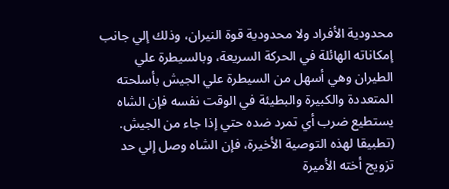محدودية الأفراد ولا محدودية قوة النيران، وذلك إلي جانب إمكاناته الهائلة في الحركة السريعة، وبالسيطرة علي الطيران وهي أسهل من السيطرة علي الجيش بأسلحته المتعددة والكبيرة والبطيئة في الوقت نفسه فإن الشاه يستطيع ضرب أي تمرد ضده حتي إذا جاء من الجيش.
(تطبيقا لهذه التوصية الأخيرة، فإن الشاه وصل إلي حد تزويج أخته الأميرة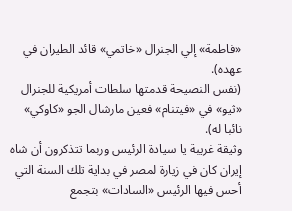«فاطمة» إلي الجنرال «خاتمي» قائد الطيران في عهده).
(نفس النصيحة قدمتها سلطات أمريكية للجنرال «ثيو» في «فيتنام» فعين مارشال الجو «كاوكي» نائبا له).
وثيقة غريبة يا سيادة الرئيس وربما تتذكرون أن شاه إيران كان في زيارة لمصر في بداية تلك السنة التي أحس فيها الرئيس «السادات» بتجمع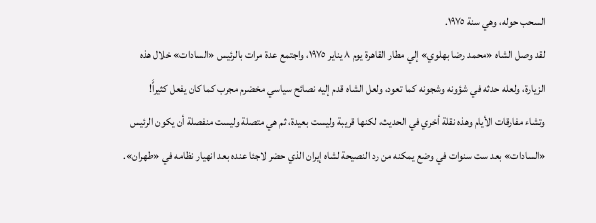السحب حوله، وهي سنة ١٩٧٥.
لقد وصل الشاه «محمد رضا بهلوي» إلي مطار القاهرة يوم ٨ يناير ١٩٧٥، واجتمع عدة مرات بالرئيس «السادات» خلال هذه الزيارة، ولعله حدثه في شؤونه وشجونه كما تعود، ولعل الشاه قدم إليه نصائح سياسي مخضرم مجرب كما كان يفعل كثيراًَ!
وتشاء مفارقات الأيام وهذه نقلة أخري في الحديث، لكنها قريبة وليست بعيدة، ثم هي متصلة وليست منفصلة أن يكون الرئيس «السادات» بعد ست سنوات في وضع يمكنه من رد النصيحة لشاه إيران الذي حضر لاجئا عنده بعد انهيار نظامه في «طهران».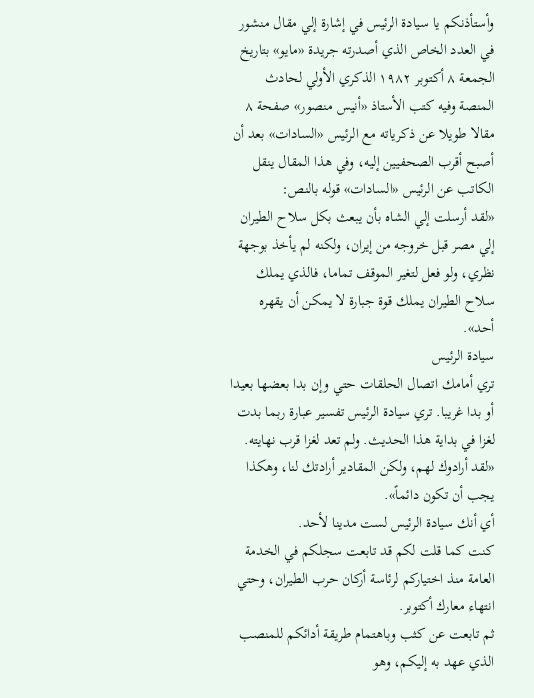وأستأذنكم يا سيادة الرئيس في إشارة إلي مقال منشور في العدد الخاص الذي أصدرته جريدة «مايو» بتاريخ الجمعة ٨ أكتوبر ١٩٨٢ الذكري الأولي لحادث المنصة وفيه كتب الأستاذ «أنيس منصور» صفحة ٨ مقالا طويلا عن ذكرياته مع الرئيس «السادات» بعد أن أصبح أقرب الصحفيين إليه، وفي هذا المقال ينقل الكاتب عن الرئيس «السادات» قوله بالنص:
«لقد أرسلت إلي الشاه بأن يبعث بكل سلاح الطيران إلي مصر قبل خروجه من إيران، ولكنه لم يأخذ بوجهة نظري، ولو فعل لتغير الموقف تماما، فالذي يملك سلاح الطيران يملك قوة جبارة لا يمكن أن يقهره أحد».
سيادة الرئيس
تري أمامك اتصال الحلقات حتي وإن بدا بعضها بعيدا أو بدا غريبا. تري سيادة الرئيس تفسير عبارة ربما بدت لغزا في بداية هذا الحديث. ولم تعد لغزا قرب نهايته.
«لقد أرادوك لهم، ولكن المقادير أرادتك لنا، وهكذا يجب أن تكون دائماً».
أي أنك سيادة الرئيس لست مدينا لأحد.
كنت كما قلت لكم قد تابعت سجلكم في الخدمة العامة منذ اختياركم لرئاسة أركان حرب الطيران، وحتي انتهاء معارك أكتوبر.
ثم تابعت عن كثب وباهتمام طريقة أدائكم للمنصب الذي عهد به إليكم، وهو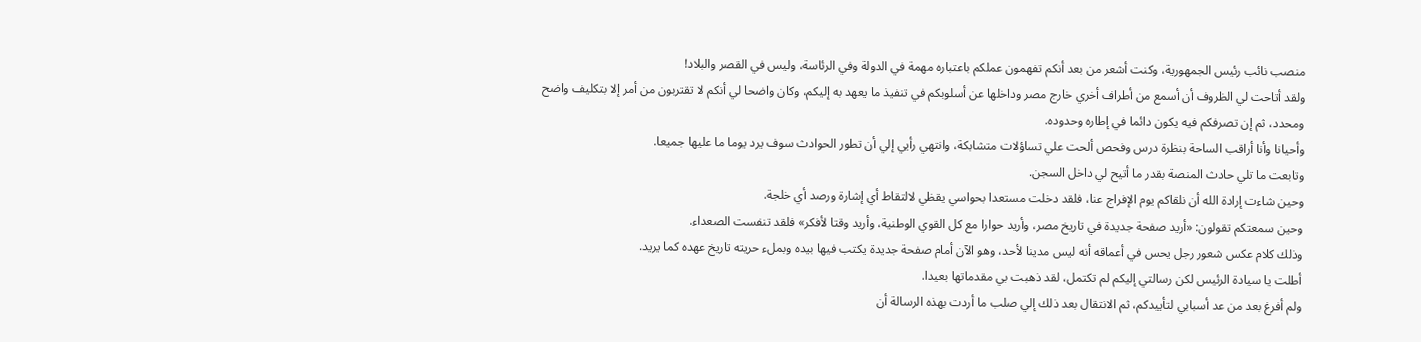منصب نائب رئيس الجمهورية، وكنت أشعر من بعد أنكم تفهمون عملكم باعتباره مهمة في الدولة وفي الرئاسة، وليس في القصر والبلاد!
ولقد أتاحت لي الظروف أن أسمع من أطراف أخري خارج مصر وداخلها عن أسلوبكم في تنفيذ ما يعهد به إليكم، وكان واضحا لي أنكم لا تقتربون من أمر إلا بتكليف واضح ومحدد، ثم إن تصرفكم فيه يكون دائما في إطاره وحدوده.
وأحيانا وأنا أراقب الساحة بنظرة درس وفحص ألحت علي تساؤلات متشابكة، وانتهي رأيي إلي أن تطور الحوادث سوف يرد يوما ما عليها جميعا.
وتابعت ما تلي حادث المنصة بقدر ما أتيح لي داخل السجن.
وحين شاءت إرادة الله أن نلقاكم يوم الإفراج عنا، فلقد دخلت مستعدا بحواسي يقظي لالتقاط أي إشارة ورصد أي خلجة.
وحين سمعتكم تقولون: «أريد صفحة جديدة في تاريخ مصر، وأريد حوارا مع كل القوي الوطنية، وأريد وقتا لأفكر» فلقد تنفست الصعداء.
وذلك كلام عكس شعور رجل يحس في أعماقه أنه ليس مدينا لأحد، وهو الآن أمام صفحة جديدة يكتب فيها بيده وبملء حريته تاريخ عهده كما يريد.
أطلت يا سيادة الرئيس لكن رسالتي إليكم لم تكتمل، لقد ذهبت بي مقدماتها بعيدا.
ولم أفرغ بعد من عد أسبابي لتأييدكم، ثم الانتقال بعد ذلك إلي صلب ما أردت بهذه الرسالة أن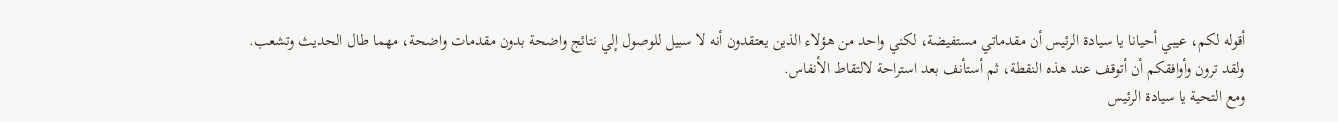أقوله لكم، عيبي أحيانا يا سيادة الرئيس أن مقدماتي مستفيضة، لكني واحد من هؤلاء الذين يعتقدون أنه لا سبيل للوصول إلي نتائج واضحة بدون مقدمات واضحة، مهما طال الحديث وتشعب.
ولقد ترون وأوافقكم أن أتوقف عند هذه النقطة، ثم أستأنف بعد استراحة لالتقاط الأنفاس.
ومع التحية يا سيادة الرئيس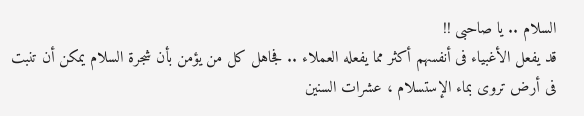السلام .. يا صاحبى !!
قد يفعل الأغبياء فى أنفسهم أكثر مما يفعله العملاء .. فجاهل كل من يؤمن بأن شجرة السلام يمكن أن تنبت فى أرض تروى بماء الإستسلام ، عشرات السنين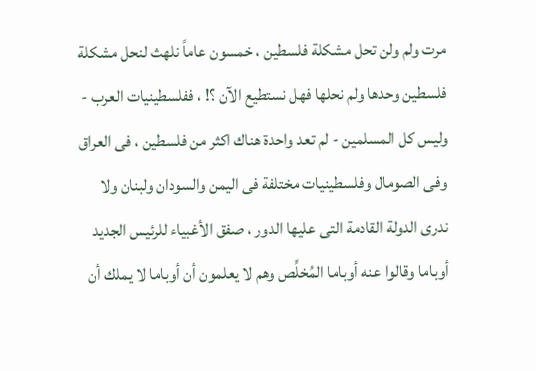مرت ولم ولن تحل مشكلة فلسطين ، خمسون عاماً نلهث لنحل مشكلة فلسطين وحدها ولم نحلها فهل نستطيع الآن ؟! ، ففلسطينيات العرب - وليس كل المسلمين - لم تعد واحدة هناك اكثر من فلسطين ، فى العراق وفى الصومال وفلسطينيات مختلفة فى اليمن والسودان ولبنان ولا ندرى الدولة القادمة التى عليها الدور ، صفق الأغبياء للرئيس الجديد أوباما وقالوا عنه أوباما المُخلِّص وهم لا يعلمون أن أوباما لا يملك أن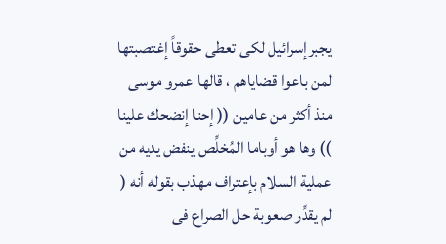يجبرإسرائيل لكى تعطى حقوقاً إغتصبتها لمن باعوا قضاياهم ، قالها عمرو موسى منذ أكثر من عامين (( إحنا إنضحك علينا )) وها هو أوباما المُخلِّص ينفض يديه من عملية السلام بإعتراف مهذب بقوله أنه ( لم يقدِّر صعوبة حل الصراع فى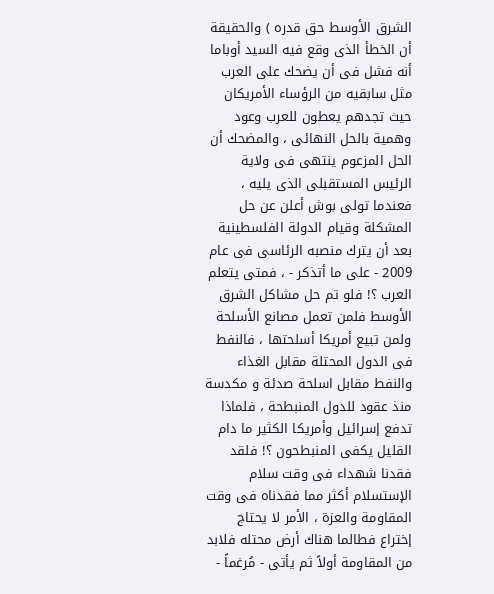الشرق الأوسط حق قدره ) والحقيقة أن الخطأ الذى وقع فيه السيد أوباما أنه فشل فى أن يضحك على العرب مثل سابقيه من الرؤساء الأمريكان حيث تجدهم يعطون للعرب وعود وهمية بالحل النهائى ، والمضحك أن الحل المزعوم ينتهى فى ولاية الرئيس المستقبلى الذى يليه ، فعندما تولى بوش أعلن عن حل المشكلة وقيام الدولة الفلسطينية بعد أن يترك منصبه الرئاسى فى عام 2009 - على ما أتذكر - ، فمتى يتعلم العرب ؟! فلو تم حل مشاكل الشرق الأوسط فلمن تعمل مصانع الأسلحة ولمن تبيع أمريكا أسلحتها ، فالنفط فى الدول المحتلة مقابل الغذاء والنفط مقابل اسلحة صدئة و مكدسة منذ عقود للدول المنبطحة ، فلماذا تدفع إسرائيل وأمريكا الكثير ما دام القليل يكفى المنبطحون ؟! فلقد فقدنا شهداء فى وقت سلام الإستسلام أكثر مما فقدناه فى وقت المقاومة والعزة ، الأمر لا يحتاج إختراع فطالما هناك أرض محتله فلابد من المقاومة أولاً ثم يأتى - مُرغماً -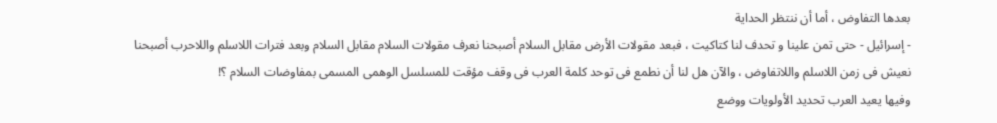بعدها التفاوض ، أما أن ننتظر الحداية
- إسرائيل - حتى تمن علينا و تحدف لنا كتاكيت ، فبعد مقولات الأرض مقابل السلام أصبحنا نعرف مقولات السلام مقابل السلام وبعد فترات اللاسلم واللاحرب أصبحنا نعيش فى زمن اللاسلم واللاتفاوض ، والآن هل لنا أن نطمع فى توحد كلمة العرب فى وقف مؤقت للمسلسل الوهمى المسمى بمفاوضات السلام ؟!
وفيها يعيد العرب تحديد الأولويات ووضع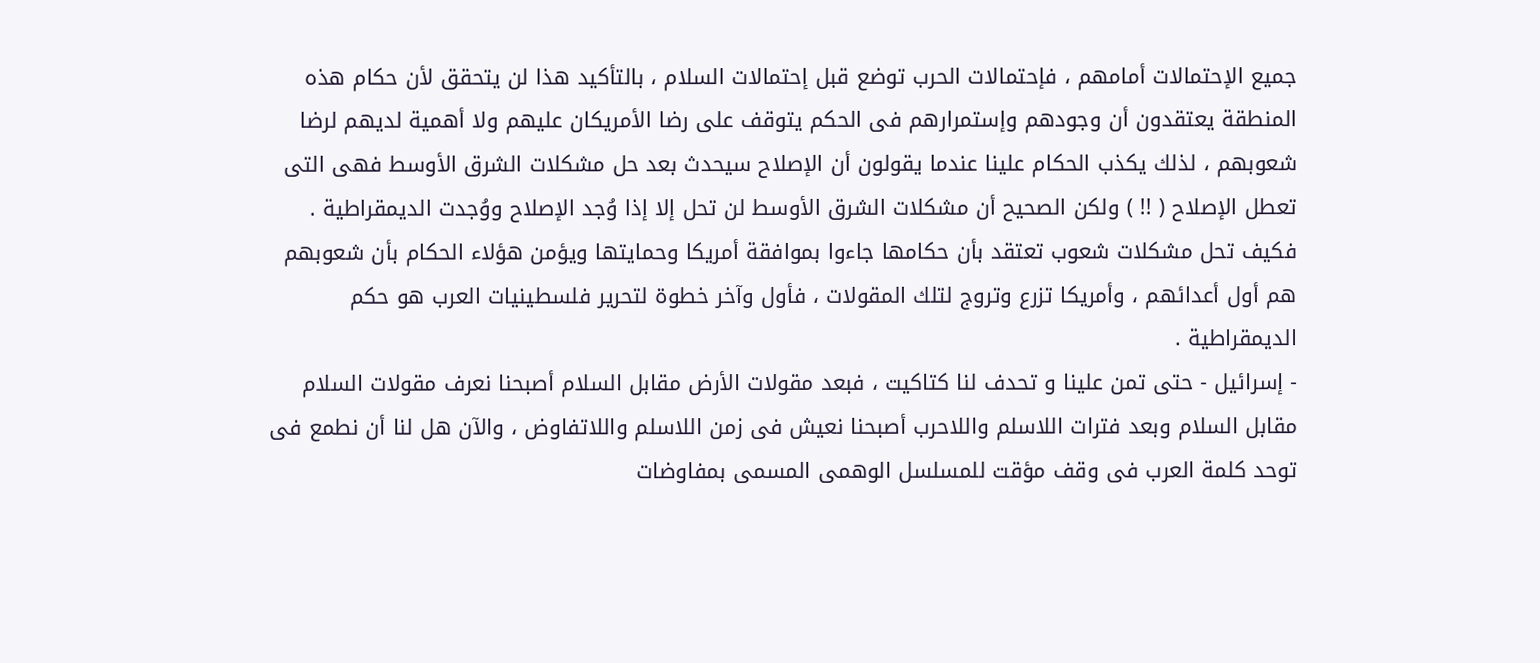جميع الإحتمالات أمامهم ، فإحتمالات الحرب توضع قبل إحتمالات السلام ، بالتأكيد هذا لن يتحقق لأن حكام هذه المنطقة يعتقدون أن وجودهم وإستمرارهم فى الحكم يتوقف على رضا الأمريكان عليهم ولا أهمية لديهم لرضا شعوبهم ، لذلك يكذب الحكام علينا عندما يقولون أن الإصلاح سيحدث بعد حل مشكلات الشرق الأوسط فهى التى تعطل الإصلاح ( !! ) ولكن الصحيح أن مشكلات الشرق الأوسط لن تحل إلا إذا وُجد الإصلاح ووُجدت الديمقراطية .
فكيف تحل مشكلات شعوب تعتقد بأن حكامها جاءوا بموافقة أمريكا وحمايتها ويؤمن هؤلاء الحكام بأن شعوبهم هم أول أعدائهم ، وأمريكا تزرع وتروج لتلك المقولات ، فأول وآخر خطوة لتحرير فلسطينيات العرب هو حكم الديمقراطية .
- إسرائيل - حتى تمن علينا و تحدف لنا كتاكيت ، فبعد مقولات الأرض مقابل السلام أصبحنا نعرف مقولات السلام مقابل السلام وبعد فترات اللاسلم واللاحرب أصبحنا نعيش فى زمن اللاسلم واللاتفاوض ، والآن هل لنا أن نطمع فى توحد كلمة العرب فى وقف مؤقت للمسلسل الوهمى المسمى بمفاوضات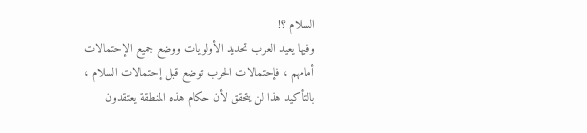السلام ؟!
وفيها يعيد العرب تحديد الأولويات ووضع جميع الإحتمالات أمامهم ، فإحتمالات الحرب توضع قبل إحتمالات السلام ، بالتأكيد هذا لن يتحقق لأن حكام هذه المنطقة يعتقدون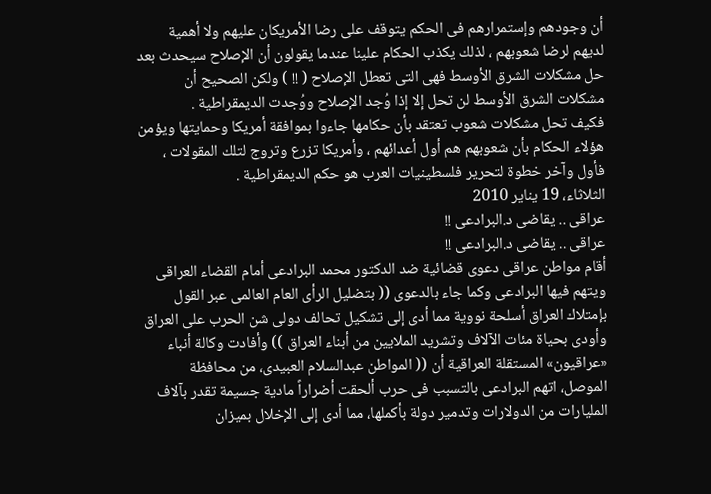أن وجودهم وإستمرارهم فى الحكم يتوقف على رضا الأمريكان عليهم ولا أهمية لديهم لرضا شعوبهم ، لذلك يكذب الحكام علينا عندما يقولون أن الإصلاح سيحدث بعد حل مشكلات الشرق الأوسط فهى التى تعطل الإصلاح ( !! ) ولكن الصحيح أن مشكلات الشرق الأوسط لن تحل إلا إذا وُجد الإصلاح ووُجدت الديمقراطية .
فكيف تحل مشكلات شعوب تعتقد بأن حكامها جاءوا بموافقة أمريكا وحمايتها ويؤمن هؤلاء الحكام بأن شعوبهم هم أول أعدائهم ، وأمريكا تزرع وتروج لتلك المقولات ، فأول وآخر خطوة لتحرير فلسطينيات العرب هو حكم الديمقراطية .
الثلاثاء، 19 يناير 2010
عراقى .. يقاضى د.البرادعى !!
عراقى .. يقاضى د.البرادعى !!
أقام مواطن عراقى دعوى قضائية ضد الدكتور محمد البرادعى أمام القضاء العراقى ويتهم فيها البرادعى وكما جاء بالدعوى (( بتضليل الرأى العام العالمى عبر القول بإمتلاك العراق أسلحة نووية مما أدى إلى تشكيل تحالف دولى شن الحرب على العراق وأودى بحياة مئات الآلاف وتشريد الملايين من أبناء العراق )) وأفادت وكالة أنباء «عراقيون» المستقلة العراقية أن (( المواطن عبدالسلام العبيدى، من محافظة الموصل، اتهم البرادعى بالتسبب فى حرب ألحقت أضراراً مادية جسيمة تقدر بآلاف المليارات من الدولارات وتدمير دولة بأكملها، مما أدى إلى الإخلال بميزان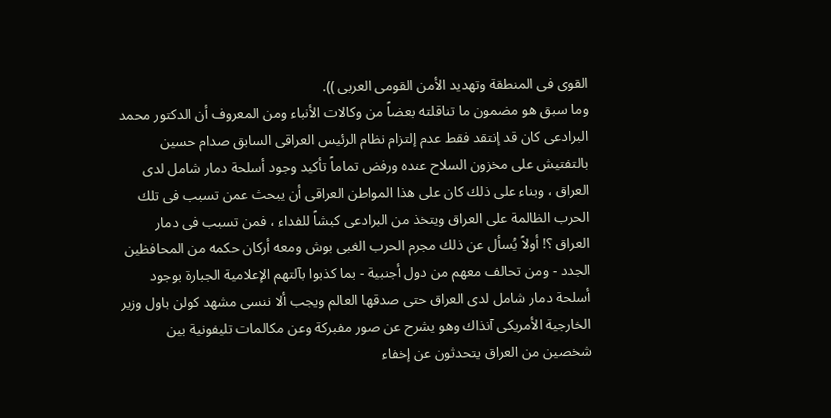القوى فى المنطقة وتهديد الأمن القومى العربى )).
وما سبق هو مضمون ما تناقلته بعضاً من وكالات الأنباء ومن المعروف أن الدكتور محمد البرادعى كان قد إنتقد فقط عدم إلتزام نظام الرئيس العراقى السابق صدام حسين بالتفتيش على مخزون السلاح عنده ورفض تماماً تأكيد وجود أسلحة دمار شامل لدى العراق ، وبناء على ذلك كان على هذا المواطن العراقى أن يبحث عمن تسبب فى تلك الحرب الظالمة على العراق ويتخذ من البرادعى كبشاً للفداء ، فمن تسبب فى دمار العراق ؟! أولاً يُسأل عن ذلك مجرم الحرب الغبى بوش ومعه أركان حكمه من المحافظين الجدد - ومن تحالف معهم من دول أجنبية - بما كذبوا بآلتهم الإعلامية الجبارة بوجود أسلحة دمار شامل لدى العراق حتى صدقها العالم ويجب ألا ننسى مشهد كولن باول وزير الخارجية الأمريكى آنذاك وهو يشرح عن صور مفبركة وعن مكالمات تليفونية بين شخصين من العراق يتحدثون عن إخفاء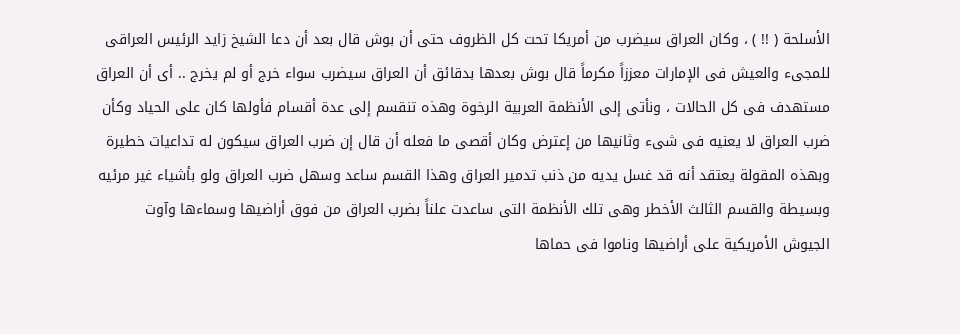الأسلحة ( !! ) ، وكان العراق سيضرب من أمريكا تحت كل الظروف حتى أن بوش قال بعد أن دعا الشيخ زايد الرئيس العراقى للمجىء والعيش فى الإمارات معززاً مكرماً قال بوش بعدها بدقائق أن العراق سيضرب سواء خرج أو لم يخرج .. أى أن العراق مستهدف فى كل الحالات ، ونأتى إلى الأنظمة العربية الرخوة وهذه تنقسم إلى عدة أقسام فأولها كان على الحياد وكأن ضرب العراق لا يعنيه فى شىء وثانيها من إعترض وكان أقصى ما فعله أن قال إن ضرب العراق سيكون له تداعيات خطيرة وبهذه المقولة يعتقد أنه قد غسل يديه من ذنب تدمير العراق وهذا القسم ساعد وسهل ضرب العراق ولو بأشياء غير مرئيه وبسيطة والقسم الثالث الأخطر وهى تلك الأنظمة التى ساعدت علناً بضرب العراق من فوق أراضيها وسماءها وآوت الجيوش الأمريكية على أراضيها وناموا فى حماها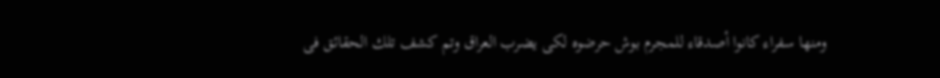ومنها سفراء كانوا أصدقاء للمجرم بوش حرضوه لكى يضرب العراق وتم كشف تلك الحقائق فى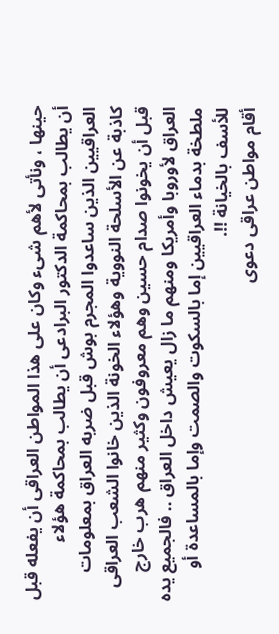حينها ، ونأتى لأهم شىء وكان على هذا المواطن العراقى أن يفعله قبل أن يطالب بمحاكمة الدكتور البرادعى أن يطالب بمحاكمة هؤلاء العراقيين الذين ساعدوا المجرم بوش قبل ضربه العراق بمعلومات كاذبة عن الأسلحة النووية وهؤلاء الخونة الذين خانوا الشعب العراقى قبل أن يخونوا صدام حسين وهم معروفون وكثير منهم هرب خارج العراق لأوروبا وأمريكا ومنهم ما زال يعيش داخل العراق .. فالجميع يده ملطخة بدماء العراقيين إما بالسكوت والصمت وإما بالمساعدة أو للأسف بالخيانة !!.
أقام مواطن عراقى دعوى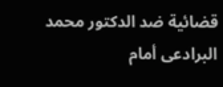قضائية ضد الدكتور محمد البرادعى أمام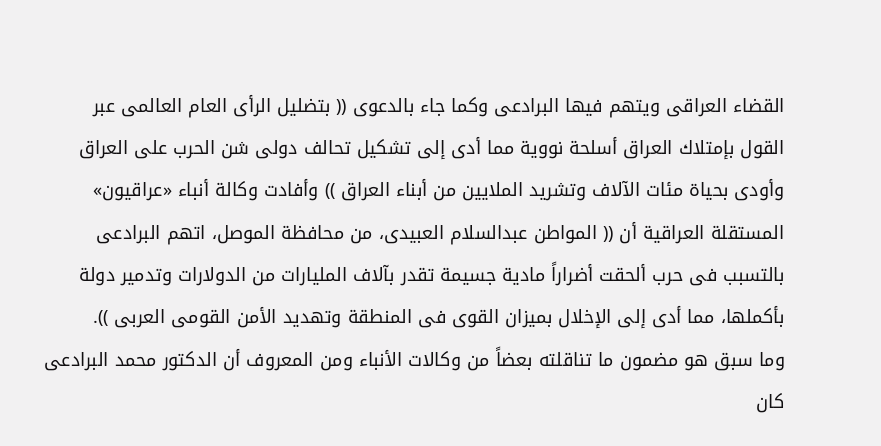القضاء العراقى ويتهم فيها البرادعى وكما جاء بالدعوى (( بتضليل الرأى العام العالمى عبر القول بإمتلاك العراق أسلحة نووية مما أدى إلى تشكيل تحالف دولى شن الحرب على العراق وأودى بحياة مئات الآلاف وتشريد الملايين من أبناء العراق )) وأفادت وكالة أنباء «عراقيون» المستقلة العراقية أن (( المواطن عبدالسلام العبيدى، من محافظة الموصل، اتهم البرادعى بالتسبب فى حرب ألحقت أضراراً مادية جسيمة تقدر بآلاف المليارات من الدولارات وتدمير دولة بأكملها، مما أدى إلى الإخلال بميزان القوى فى المنطقة وتهديد الأمن القومى العربى )).
وما سبق هو مضمون ما تناقلته بعضاً من وكالات الأنباء ومن المعروف أن الدكتور محمد البرادعى كان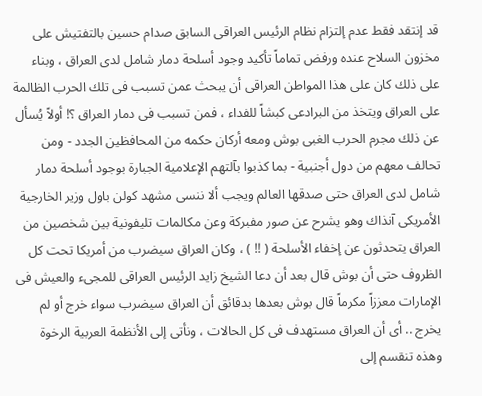قد إنتقد فقط عدم إلتزام نظام الرئيس العراقى السابق صدام حسين بالتفتيش على مخزون السلاح عنده ورفض تماماً تأكيد وجود أسلحة دمار شامل لدى العراق ، وبناء على ذلك كان على هذا المواطن العراقى أن يبحث عمن تسبب فى تلك الحرب الظالمة على العراق ويتخذ من البرادعى كبشاً للفداء ، فمن تسبب فى دمار العراق ؟! أولاً يُسأل عن ذلك مجرم الحرب الغبى بوش ومعه أركان حكمه من المحافظين الجدد - ومن تحالف معهم من دول أجنبية - بما كذبوا بآلتهم الإعلامية الجبارة بوجود أسلحة دمار شامل لدى العراق حتى صدقها العالم ويجب ألا ننسى مشهد كولن باول وزير الخارجية الأمريكى آنذاك وهو يشرح عن صور مفبركة وعن مكالمات تليفونية بين شخصين من العراق يتحدثون عن إخفاء الأسلحة ( !! ) ، وكان العراق سيضرب من أمريكا تحت كل الظروف حتى أن بوش قال بعد أن دعا الشيخ زايد الرئيس العراقى للمجىء والعيش فى الإمارات معززاً مكرماً قال بوش بعدها بدقائق أن العراق سيضرب سواء خرج أو لم يخرج .. أى أن العراق مستهدف فى كل الحالات ، ونأتى إلى الأنظمة العربية الرخوة وهذه تنقسم إلى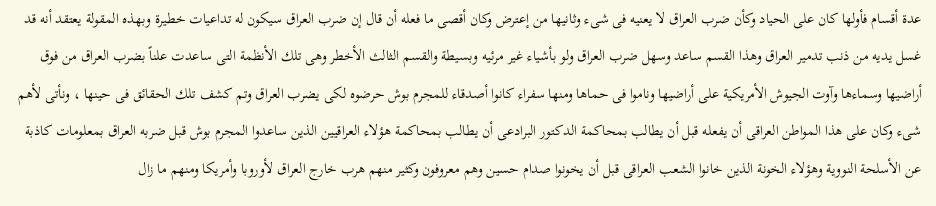عدة أقسام فأولها كان على الحياد وكأن ضرب العراق لا يعنيه فى شىء وثانيها من إعترض وكان أقصى ما فعله أن قال إن ضرب العراق سيكون له تداعيات خطيرة وبهذه المقولة يعتقد أنه قد غسل يديه من ذنب تدمير العراق وهذا القسم ساعد وسهل ضرب العراق ولو بأشياء غير مرئيه وبسيطة والقسم الثالث الأخطر وهى تلك الأنظمة التى ساعدت علناً بضرب العراق من فوق أراضيها وسماءها وآوت الجيوش الأمريكية على أراضيها وناموا فى حماها ومنها سفراء كانوا أصدقاء للمجرم بوش حرضوه لكى يضرب العراق وتم كشف تلك الحقائق فى حينها ، ونأتى لأهم شىء وكان على هذا المواطن العراقى أن يفعله قبل أن يطالب بمحاكمة الدكتور البرادعى أن يطالب بمحاكمة هؤلاء العراقيين الذين ساعدوا المجرم بوش قبل ضربه العراق بمعلومات كاذبة عن الأسلحة النووية وهؤلاء الخونة الذين خانوا الشعب العراقى قبل أن يخونوا صدام حسين وهم معروفون وكثير منهم هرب خارج العراق لأوروبا وأمريكا ومنهم ما زال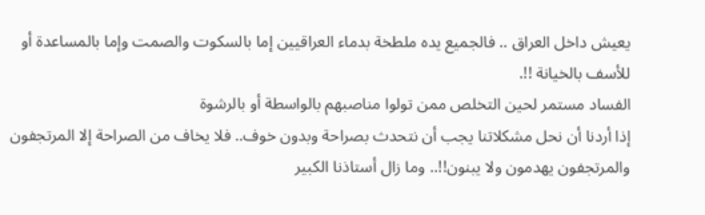يعيش داخل العراق .. فالجميع يده ملطخة بدماء العراقيين إما بالسكوت والصمت وإما بالمساعدة أو للأسف بالخيانة !!.
الفساد مستمر لحين التخلص ممن تولوا مناصبهم بالواسطة أو بالرشوة
إذا أردنا أن نحل مشكلاتنا يجب أن نتحدث بصراحة وبدون خوف.. فلا يخاف من الصراحة إلا المرتجفون والمرتجفون يهدمون ولا يبنون!!.. وما زال أستاذنا الكبير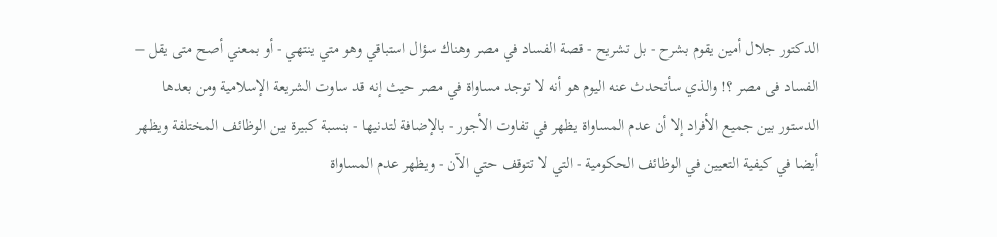الدكتور جلال أمين يقوم بشرح - بل تشريح - قصة الفساد في مصر وهناك سؤال استباقي وهو متي ينتهي - أو بمعني أصح متى يقل – الفساد فى مصر ؟! والذي سأتحدث عنه اليوم هو أنه لا توجد مساواة في مصر حيث إنه قد ساوت الشريعة الإسلامية ومن بعدها الدستور بين جميع الأفراد إلا أن عدم المساواة يظهر في تفاوت الأجور - بالإضافة لتدنيها - بنسبة كبيرة بين الوظائف المختلفة ويظهر أيضا في كيفية التعيين في الوظائف الحكومية - التي لا تتوقف حتي الآن - ويظهر عدم المساواة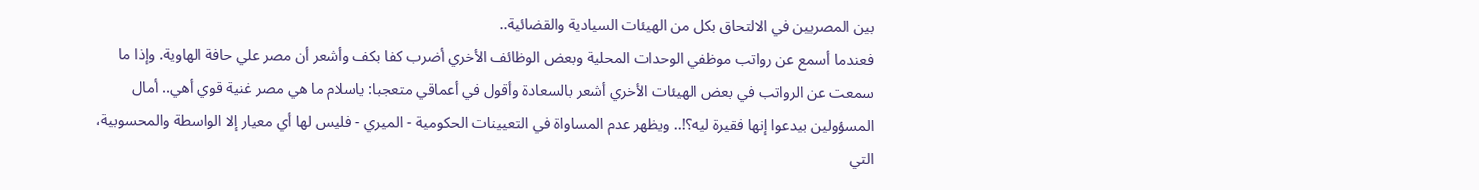بين المصريين في الالتحاق بكل من الهيئات السيادية والقضائية..
فعندما أسمع عن رواتب موظفي الوحدات المحلية وبعض الوظائف الأخري أضرب كفا بكف وأشعر أن مصر علي حافة الهاوية. وإذا ما سمعت عن الرواتب في بعض الهيئات الأخري أشعر بالسعادة وأقول في أعماقي متعجبا: ياسلام ما هي مصر غنية قوي أهي.. أمال المسؤولين بيدعوا إنها فقيرة ليه؟!.. ويظهر عدم المساواة في التعيينات الحكومية - الميري - فليس لها أي معيار إلا الواسطة والمحسوبية، التي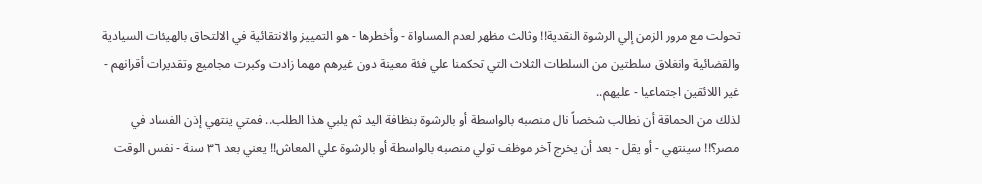تحولت مع مرور الزمن إلي الرشوة النقدية!! وثالث مظهر لعدم المساواة - وأخطرها - هو التمييز والانتقائية في الالتحاق بالهيئات السيادية والقضائية وانغلاق سلطتين من السلطات الثلاث التي تحكمنا علي فئة معينة دون غيرهم مهما زادت وكبرت مجاميع وتقديرات أقرانهم - غير اللائقين اجتماعيا - عليهم..
لذلك من الحماقة أن نطالب شخصاً نال منصبه بالواسطة أو بالرشوة بنظافة اليد ثم يلبي هذا الطلب.. فمتي ينتهي إذن الفساد في مصر؟!! سينتهي - أو يقل - بعد أن يخرج آخر موظف تولي منصبه بالواسطة أو بالرشوة علي المعاش!! يعني بعد ٣٦ سنة - نفس الوقت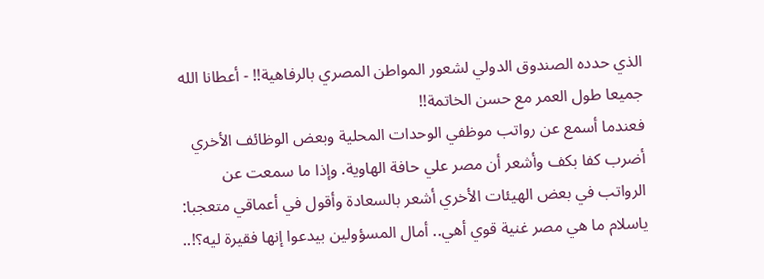الذي حدده الصندوق الدولي لشعور المواطن المصري بالرفاهية!! - أعطانا الله جميعا طول العمر مع حسن الخاتمة!!
فعندما أسمع عن رواتب موظفي الوحدات المحلية وبعض الوظائف الأخري أضرب كفا بكف وأشعر أن مصر علي حافة الهاوية. وإذا ما سمعت عن الرواتب في بعض الهيئات الأخري أشعر بالسعادة وأقول في أعماقي متعجبا: ياسلام ما هي مصر غنية قوي أهي.. أمال المسؤولين بيدعوا إنها فقيرة ليه؟!..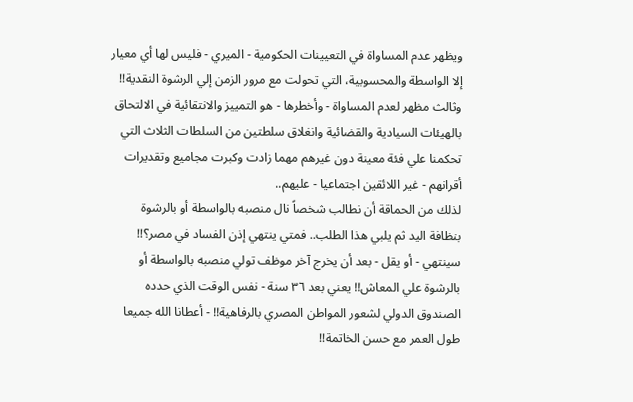ويظهر عدم المساواة في التعيينات الحكومية - الميري - فليس لها أي معيار إلا الواسطة والمحسوبية، التي تحولت مع مرور الزمن إلي الرشوة النقدية!! وثالث مظهر لعدم المساواة - وأخطرها - هو التمييز والانتقائية في الالتحاق بالهيئات السيادية والقضائية وانغلاق سلطتين من السلطات الثلاث التي تحكمنا علي فئة معينة دون غيرهم مهما زادت وكبرت مجاميع وتقديرات أقرانهم - غير اللائقين اجتماعيا - عليهم..
لذلك من الحماقة أن نطالب شخصاً نال منصبه بالواسطة أو بالرشوة بنظافة اليد ثم يلبي هذا الطلب.. فمتي ينتهي إذن الفساد في مصر؟!! سينتهي - أو يقل - بعد أن يخرج آخر موظف تولي منصبه بالواسطة أو بالرشوة علي المعاش!! يعني بعد ٣٦ سنة - نفس الوقت الذي حدده الصندوق الدولي لشعور المواطن المصري بالرفاهية!! - أعطانا الله جميعا طول العمر مع حسن الخاتمة!!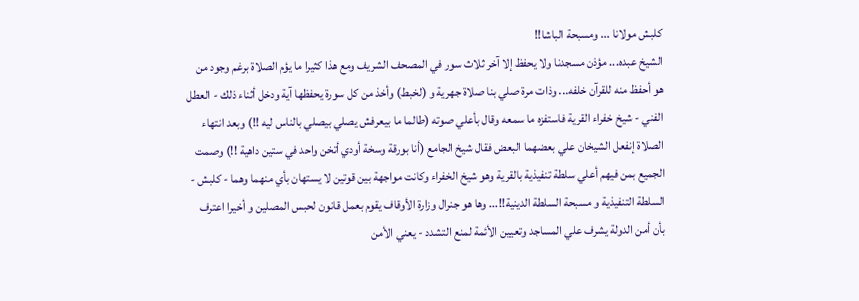كلبش مولانا ... ومسبحة الباشا!!
الشيخ عبده... مؤذن مسجدنا ولا يحفظ إلا آخر ثلاث سور في المصحف الشريف ومع هذا كثيرا ما يؤم الصلاة برغم وجود من هو أحفظ منه للقرآن خلفه... وذات مرة صلي بنا صلاة جهرية و (لخبط) وأخذ من كل سورة يحفظها آية ودخل أثناء ذلك - العطل الفني - شيخ خفراء القرية فاستفزه ما سمعه وقال بأعلي صوته (طالما ما بيعرفش يصلي بيصلي بالناس ليه !!) وبعد انتهاء الصلاة إنفعل الشيخان علي بعضهما البعض فقال شيخ الجامع (أنا بورقة وسخة أودي أتخن واحد في ستين داهية !!) وصمت الجميع بمن فيهم أعلي سلطة تنفيذية بالقرية وهو شيخ الخفراء وكانت مواجهة بين قوتين لا يستهان بأي منهما وهما - كلبش - السلطة التنفيذية و مسبحة السلطة الدينية!!... وها هو جنرال وزارة الأوقاف يقوم بعمل قانون لحبس المصلين و أخيرا اعترف بأن أمن الدولة يشرف علي المساجد وتعيين الأئمة لمنع التشدد - يعني الأمن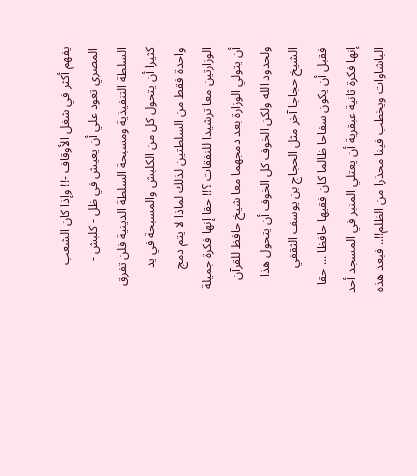يفهم أكثر في شغل الأوقاف -!! وإذا كان الشعب المصري تعود علي أن يعيش في ظل - كلبش - السلطة التنفيذية ومسبحة السلطة الدينية فلن تفرق كثيرا أن يتحول كل من الكلبش والمسبحة في يد واحدة فقط من السلطتين لذلك لماذا لا يتم دمج الوزارتين معا ترشيدا للنفقات ؟!! حقا إنها فكرة جميلة أن يتولي الوزارة بعد دمجهما معا شيخ حافظ للقرآن ولحدود الله ولكن الخوف كل الخوف أن يتحول هذا الشيخ حجاجا آخر مثل الحجاج بن يوسف الثقفي فقبل أن يكون سفاحا ظالما كان فقيها حافظا ... حقا إنها فكرة ثانية عبقرية أن يعتلي المنبر في المسجد أحد الباشاوات ويخطب فينا محذرا من الظلم!!.. فبعد هذه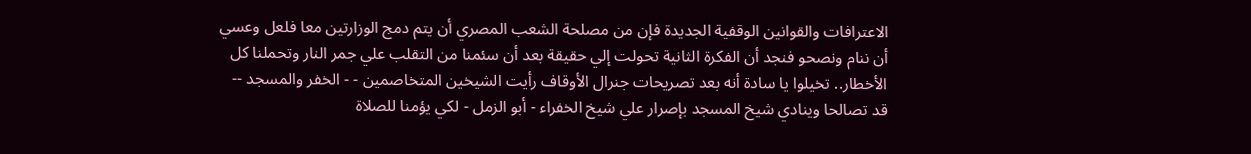الاعترافات والقوانين الوقفية الجديدة فإن من مصلحة الشعب المصري أن يتم دمج الوزارتين معا فلعل وعسي أن ننام ونصحو فنجد أن الفكرة الثانية تحولت إلي حقيقة بعد أن سئمنا من التقلب علي جمر النار وتحملنا كل الأخطار.. تخيلوا يا سادة أنه بعد تصريحات جنرال الأوقاف رأيت الشيخين المتخاصمين - - الخفر والمسجد -- قد تصالحا وينادي شيخ المسجد بإصرار علي شيخ الخفراء - أبو الزمل - لكي يؤمنا للصلاة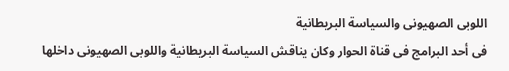اللوبى الصهيونى والسياسة البريطانية
فى أحد البرامج فى قناة الحوار وكان يناقش السياسة البريطانية واللوبى الصهيونى داخلها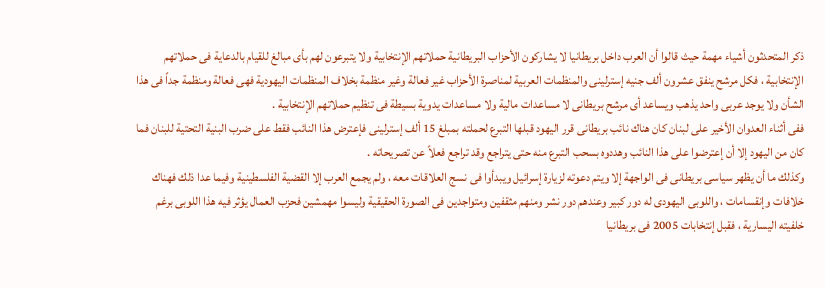ذكر المتحدثون أشياء مهمة حيث قالوا أن العرب داخل بريطانيا لا يشاركون الأحزاب البريطانية حملاتهم الإنتخابية ولا يتبرعون لهم بأى مبالغ للقيام بالدعاية فى حملاتهم الإنتخابية ، فكل مرشح ينفق عشرون ألف جنيه إسترلينى والمنظمات العربية لمناصرة الأحزاب غير فعالة وغير منظمة بخلاف المنظمات اليهودية فهى فعالة ومنظمة جداً فى هذا الشأن ولا يوجد عربى واحد يذهب ويساعد أى مرشح بريطانى لا مساعدات مالية ولا مساعدات يدوية بسيطة فى تنظيم حملاتهم الإنتخابية .
ففى أثناء العدوان الأخير على لبنان كان هناك نائب بريطانى قرر اليهود قبلها التبرع لحملته بمبلغ 15 ألف إسترلينى فإعترض هذا النائب فقط على ضرب البنية التحتية للبنان فما كان من اليهود إلا أن إعترضوا على هذا النائب وهددوه بسحب التبرع منه حتى يتراجع وقد تراجع فعلاً عن تصريحاته .
وكذلك ما أن يظهر سياسى بريطانى فى الواجهة إلا ويتم دعوته لزيارة إسرائيل ويبدأوا فى نسج العلاقات معه ، ولم يجمع العرب إلا القضية الفلسطينية وفيما عدا ذلك فهناك خلافات وإنقسامات ، واللوبى اليهودى له دور كبير وعندهم دور نشر ومنهم مثقفين ومتواجدين فى الصورة الحقيقية وليسوا مهمشين فحزب العمال يؤثر فيه هذا اللوبى برغم خلفيته اليسارية ، فقبل إنتخابات 2005 فى بريطانيا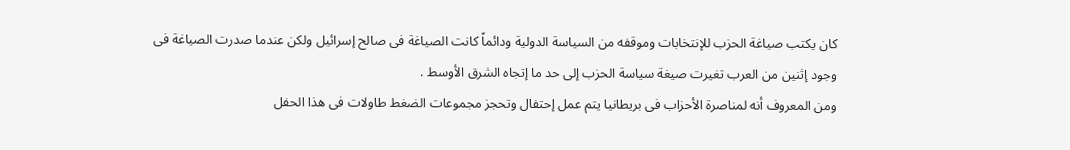كان يكتب صياغة الحزب للإنتخابات وموقفه من السياسة الدولية ودائماً كانت الصياغة فى صالح إسرائيل ولكن عندما صدرت الصياغة فى وجود إثنين من العرب تغيرت صيغة سياسة الحزب إلى حد ما إتجاه الشرق الأوسط .
ومن المعروف أنه لمناصرة الأحزاب فى بريطانيا يتم عمل إحتفال وتحجز مجموعات الضغط طاولات فى هذا الحفل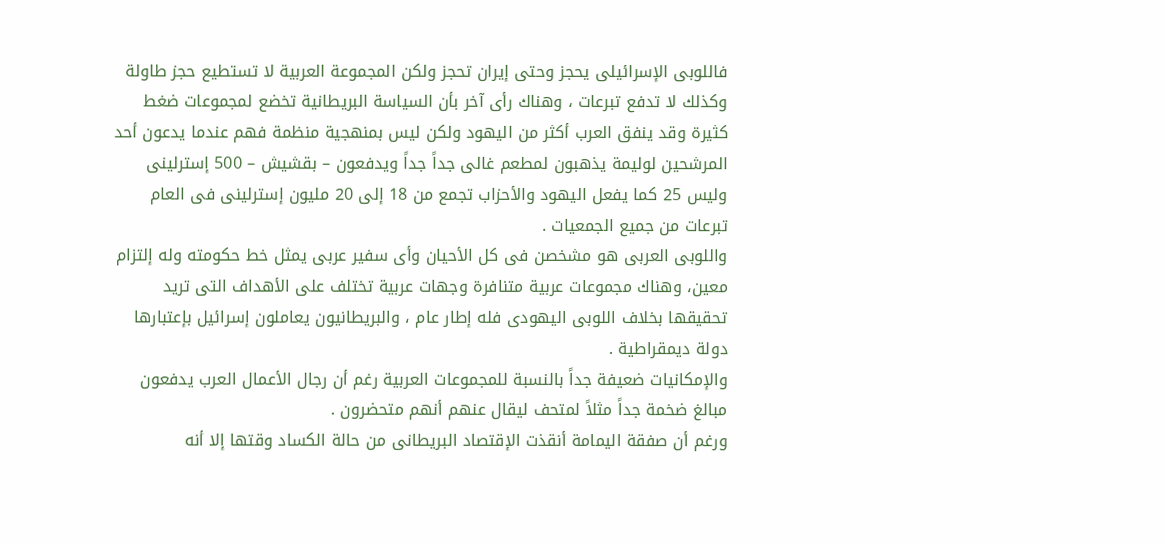فاللوبى الإسرائيلى يحجز وحتى إيران تحجز ولكن المجموعة العربية لا تستطيع حجز طاولة وكذلك لا تدفع تبرعات ، وهناك رأى آخر بأن السياسة البريطانية تخضع لمجموعات ضغط كثيرة وقد ينفق العرب أكثر من اليهود ولكن ليس بمنهجية منظمة فهم عندما يدعون أحد المرشحين لوليمة يذهبون لمطعم غالى جداً جداً ويدفعون – بقشيش – 500 إسترلينى وليس 25 كما يفعل اليهود والأحزاب تجمع من 18 إلى 20 مليون إسترلينى فى العام تبرعات من جميع الجمعيات .
واللوبى العربى هو مشخصن فى كل الأحيان وأى سفير عربى يمثل خط حكومته وله إلتزام معين، وهناك مجموعات عربية متنافرة وجهات عربية تختلف على الأهداف التى تريد تحقيقها بخلاف اللوبى اليهودى فله إطار عام ، والبريطانيون يعاملون إسرائيل بإعتبارها دولة ديمقراطية .
والإمكانيات ضعيفة جداً بالنسبة للمجموعات العربية رغم أن رجال الأعمال العرب يدفعون مبالغ ضخمة جداً مثلاً لمتحف ليقال عنهم أنهم متحضرون .
ورغم أن صفقة اليمامة أنقذت الإقتصاد البريطانى من حالة الكساد وقتها إلا أنه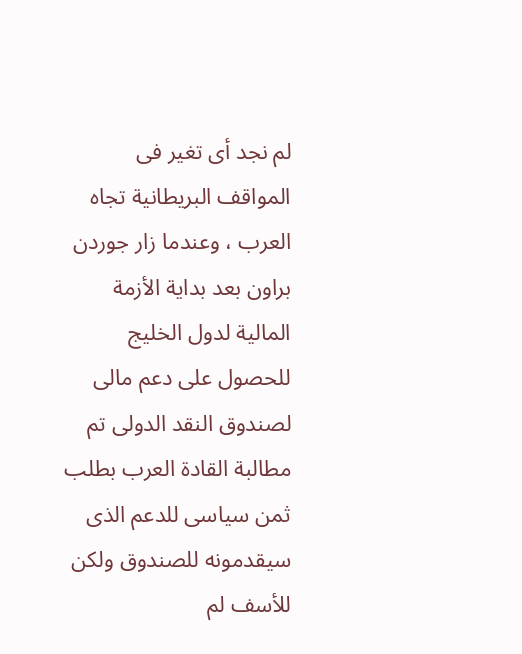لم نجد أى تغير فى المواقف البريطانية تجاه العرب ، وعندما زار جوردن براون بعد بداية الأزمة المالية لدول الخليج للحصول على دعم مالى لصندوق النقد الدولى تم مطالبة القادة العرب بطلب ثمن سياسى للدعم الذى سيقدمونه للصندوق ولكن للأسف لم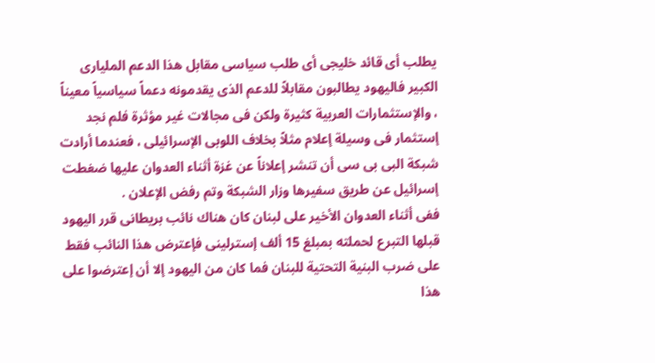يطلب أى قائد خليجى أى طلب سياسى مقابل هذا الدعم المليارى الكبير فاليهود يطالبون مقابلاً للدعم الذى يقدمونه دعماً سياسياً معيناً ، والإستثمارات العربية كثيرة ولكن فى مجالات غير مؤثرة فلم نجد إستثمار فى وسيلة إعلام مثلاً بخلاف اللوبى الإسرائيلى ، فعندما أرادت شبكة البى بى سى أن تنشر إعلاناً عن غزة أثناء العدوان عليها ضغطت إسرائيل عن طريق سفيرها وزار الشبكة وتم رفض الإعلان .
ففى أثناء العدوان الأخير على لبنان كان هناك نائب بريطانى قرر اليهود قبلها التبرع لحملته بمبلغ 15 ألف إسترلينى فإعترض هذا النائب فقط على ضرب البنية التحتية للبنان فما كان من اليهود إلا أن إعترضوا على هذا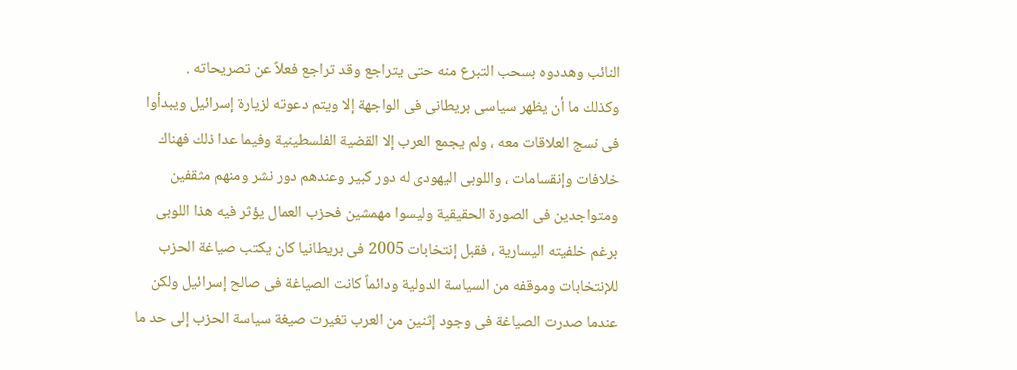النائب وهددوه بسحب التبرع منه حتى يتراجع وقد تراجع فعلاً عن تصريحاته .
وكذلك ما أن يظهر سياسى بريطانى فى الواجهة إلا ويتم دعوته لزيارة إسرائيل ويبدأوا فى نسج العلاقات معه ، ولم يجمع العرب إلا القضية الفلسطينية وفيما عدا ذلك فهناك خلافات وإنقسامات ، واللوبى اليهودى له دور كبير وعندهم دور نشر ومنهم مثقفين ومتواجدين فى الصورة الحقيقية وليسوا مهمشين فحزب العمال يؤثر فيه هذا اللوبى برغم خلفيته اليسارية ، فقبل إنتخابات 2005 فى بريطانيا كان يكتب صياغة الحزب للإنتخابات وموقفه من السياسة الدولية ودائماً كانت الصياغة فى صالح إسرائيل ولكن عندما صدرت الصياغة فى وجود إثنين من العرب تغيرت صيغة سياسة الحزب إلى حد ما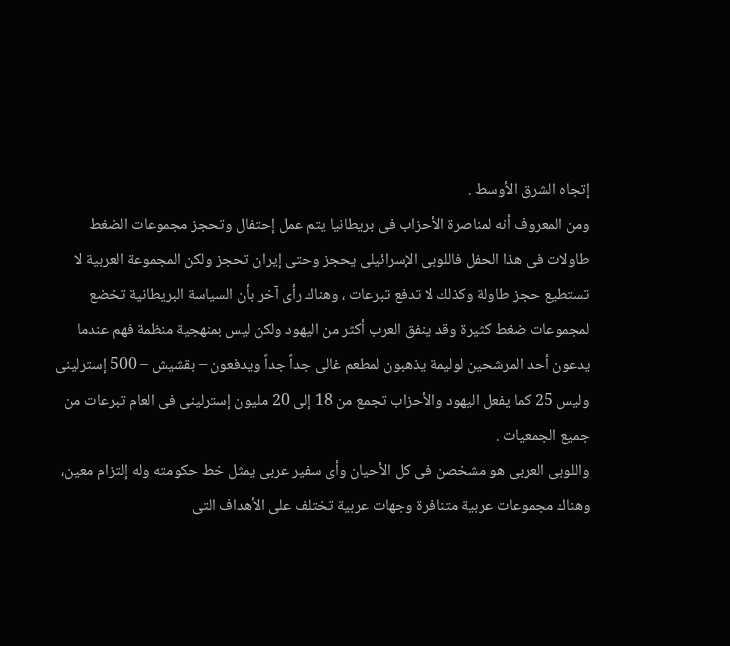إتجاه الشرق الأوسط .
ومن المعروف أنه لمناصرة الأحزاب فى بريطانيا يتم عمل إحتفال وتحجز مجموعات الضغط طاولات فى هذا الحفل فاللوبى الإسرائيلى يحجز وحتى إيران تحجز ولكن المجموعة العربية لا تستطيع حجز طاولة وكذلك لا تدفع تبرعات ، وهناك رأى آخر بأن السياسة البريطانية تخضع لمجموعات ضغط كثيرة وقد ينفق العرب أكثر من اليهود ولكن ليس بمنهجية منظمة فهم عندما يدعون أحد المرشحين لوليمة يذهبون لمطعم غالى جداً جداً ويدفعون – بقشيش – 500 إسترلينى وليس 25 كما يفعل اليهود والأحزاب تجمع من 18 إلى 20 مليون إسترلينى فى العام تبرعات من جميع الجمعيات .
واللوبى العربى هو مشخصن فى كل الأحيان وأى سفير عربى يمثل خط حكومته وله إلتزام معين، وهناك مجموعات عربية متنافرة وجهات عربية تختلف على الأهداف التى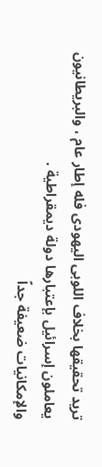تريد تحقيقها بخلاف اللوبى اليهودى فله إطار عام ، والبريطانيون يعاملون إسرائيل بإعتبارها دولة ديمقراطية .
والإمكانيات ضعيفة جداً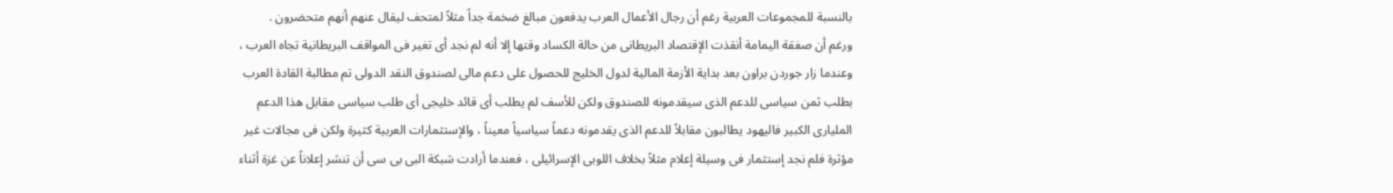بالنسبة للمجموعات العربية رغم أن رجال الأعمال العرب يدفعون مبالغ ضخمة جداً مثلاً لمتحف ليقال عنهم أنهم متحضرون .
ورغم أن صفقة اليمامة أنقذت الإقتصاد البريطانى من حالة الكساد وقتها إلا أنه لم نجد أى تغير فى المواقف البريطانية تجاه العرب ، وعندما زار جوردن براون بعد بداية الأزمة المالية لدول الخليج للحصول على دعم مالى لصندوق النقد الدولى تم مطالبة القادة العرب بطلب ثمن سياسى للدعم الذى سيقدمونه للصندوق ولكن للأسف لم يطلب أى قائد خليجى أى طلب سياسى مقابل هذا الدعم المليارى الكبير فاليهود يطالبون مقابلاً للدعم الذى يقدمونه دعماً سياسياً معيناً ، والإستثمارات العربية كثيرة ولكن فى مجالات غير مؤثرة فلم نجد إستثمار فى وسيلة إعلام مثلاً بخلاف اللوبى الإسرائيلى ، فعندما أرادت شبكة البى بى سى أن تنشر إعلاناً عن غزة أثناء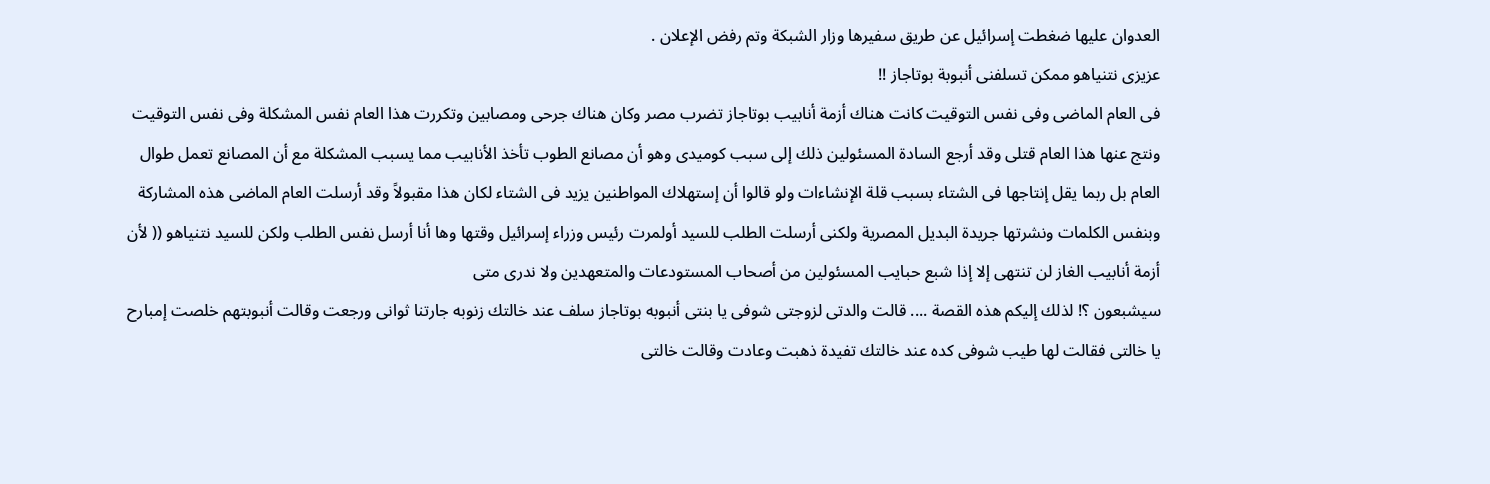العدوان عليها ضغطت إسرائيل عن طريق سفيرها وزار الشبكة وتم رفض الإعلان .
عزيزى نتنياهو ممكن تسلفنى أنبوبة بوتاجاز !!
فى العام الماضى وفى نفس التوقيت كانت هناك أزمة أنابيب بوتاجاز تضرب مصر وكان هناك جرحى ومصابين وتكررت هذا العام نفس المشكلة وفى نفس التوقيت ونتج عنها هذا العام قتلى وقد أرجع السادة المسئولين ذلك إلى سبب كوميدى وهو أن مصانع الطوب تأخذ الأنابيب مما يسبب المشكلة مع أن المصانع تعمل طوال العام بل ربما يقل إنتاجها فى الشتاء بسبب قلة الإنشاءات ولو قالوا أن إستهلاك المواطنين يزيد فى الشتاء لكان هذا مقبولاً وقد أرسلت العام الماضى هذه المشاركة وبنفس الكلمات ونشرتها جريدة البديل المصرية ولكنى أرسلت الطلب للسيد أولمرت رئيس وزراء إسرائيل وقتها وها أنا أرسل نفس الطلب ولكن للسيد نتنياهو (( لأن أزمة أنابيب الغاز لن تنتهى إلا إذا شبع حبايب المسئولين من أصحاب المستودعات والمتعهدين ولا ندرى متى
سيشبعون ؟! لذلك إليكم هذه القصة .... قالت والدتى لزوجتى شوفى يا بنتى أنبوبه بوتاجاز سلف عند خالتك زنوبه جارتنا ثوانى ورجعت وقالت أنبوبتهم خلصت إمبارح يا خالتى فقالت لها طيب شوفى كده عند خالتك تفيدة ذهبت وعادت وقالت خالتى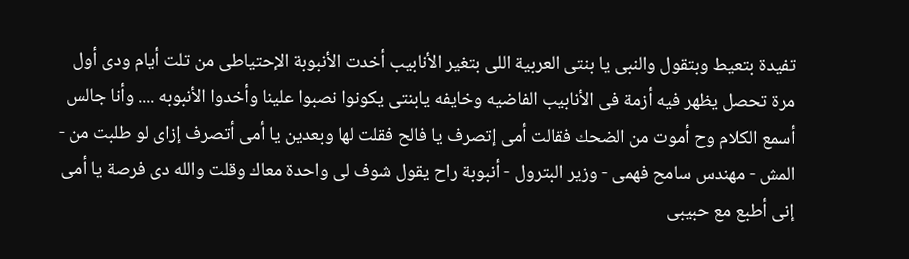تفيدة بتعيط وبتقول والنبى يا بنتى العربية اللى بتغير الأنابيب أخدت الأنبوبة الإحتياطى من تلت أيام ودى أول مرة تحصل يظهر فيه أزمة فى الأنابيب الفاضيه وخايفه يابنتى يكونوا نصبوا علينا وأخدوا الأنبوبه .... وأنا جالس أسمع الكلام وح أموت من الضحك فقالت أمى إتصرف يا فالح فقلت لها وبعدين يا أمى أتصرف إزاى لو طلبت من - المش - مهندس سامح فهمى - وزير البترول - أنبوبة راح يقول شوف لى واحدة معاك وقلت والله دى فرصة يا أمى إنى أطبع مع حبيبى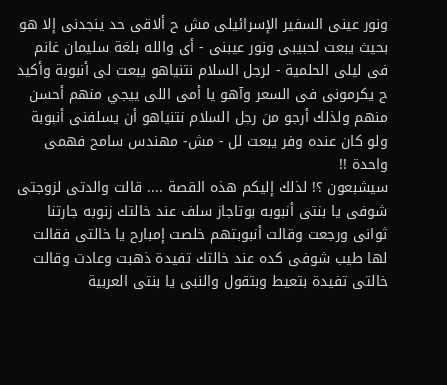ونور عينى السفير الإسرائيلى مش ح ألاقى حد ينجدنى إلا هو بحيث يبعت لحبيبى ونور عيبنى - أى والله بلغة سليمان غانم فى ليلى الحلمية - لرجل السلام نتنياهو يبعت لى أنبوبة وأكيد ح يكرمونى فى السعر وآهو يا أمى اللى ييجي منهم أحسن منهم ولذلك أرجو من رجل السلام نتنياهو أن يسلفنى أنبوبة
ولو كان عنده وفر يبعت لل - مش- مهندس سامح فهمى واحدة !!
سيشبعون ؟! لذلك إليكم هذه القصة .... قالت والدتى لزوجتى شوفى يا بنتى أنبوبه بوتاجاز سلف عند خالتك زنوبه جارتنا ثوانى ورجعت وقالت أنبوبتهم خلصت إمبارح يا خالتى فقالت لها طيب شوفى كده عند خالتك تفيدة ذهبت وعادت وقالت خالتى تفيدة بتعيط وبتقول والنبى يا بنتى العربية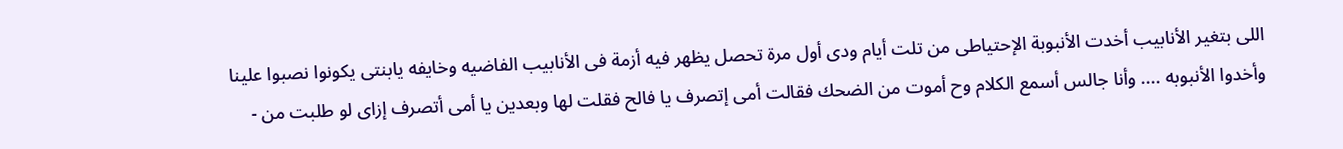اللى بتغير الأنابيب أخدت الأنبوبة الإحتياطى من تلت أيام ودى أول مرة تحصل يظهر فيه أزمة فى الأنابيب الفاضيه وخايفه يابنتى يكونوا نصبوا علينا وأخدوا الأنبوبه .... وأنا جالس أسمع الكلام وح أموت من الضحك فقالت أمى إتصرف يا فالح فقلت لها وبعدين يا أمى أتصرف إزاى لو طلبت من -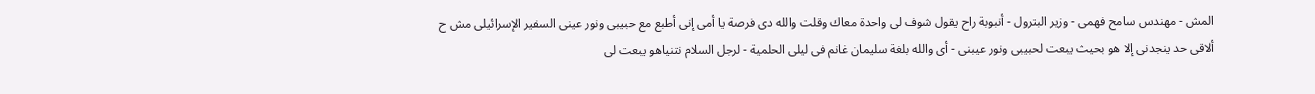المش - مهندس سامح فهمى - وزير البترول - أنبوبة راح يقول شوف لى واحدة معاك وقلت والله دى فرصة يا أمى إنى أطبع مع حبيبى ونور عينى السفير الإسرائيلى مش ح ألاقى حد ينجدنى إلا هو بحيث يبعت لحبيبى ونور عيبنى - أى والله بلغة سليمان غانم فى ليلى الحلمية - لرجل السلام نتنياهو يبعت لى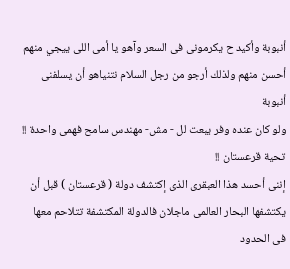أنبوبة وأكيد ح يكرمونى فى السعر وآهو يا أمى اللى ييجي منهم أحسن منهم ولذلك أرجو من رجل السلام نتنياهو أن يسلفنى أنبوبة
ولو كان عنده وفر يبعت لل - مش- مهندس سامح فهمى واحدة !!
تحية قرعستان !!
إننى أحسد هذا العبقرى الذى إكتشف دولة ( قرعستان ) قبل أن يكتشفها البحار العالمى ماجلان فالدولة المكتشفة تتلاحم معها فى الحدود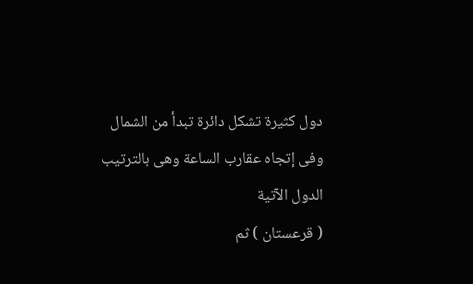دول كثيرة تشكل دائرة تبدأ من الشمال وفى إتجاه عقارب الساعة وهى بالترتيب الدول الآتية
( قرعستان ) ثم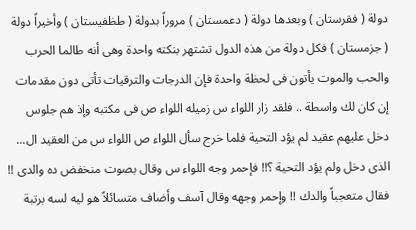دولة ( فقرستان ) وبعدها دولة ( دعمستان ) مروراً بدولة ( طظفيستان ) وأخيراً دولة
( جزمستان ) فكل دولة من هذه الدول تشتهر بنكته واحدة وهى أنه طالما الحرب والحب والموت يأتون فى لحظة واحدة فإن الدرجات والترقيات تأتى دون مقدمات إن كان لك واسطة .. فلقد زار اللواء س زميله اللواء ص فى مكتبه وإذ هم جلوس دخل عليهم عقيد لم يؤد التحية فلما خرج سأل اللواء ص اللواء س من العقيد ال... الذى دخل ولم يؤد التحية ؟!! فإحمر وجه اللواء س وقال بصوت منخفض ده والدى !! فقال متعجباً والدك !! وإحمر وجهه وقال آسف وأضاف متسائلاً هو ليه لسه برتبة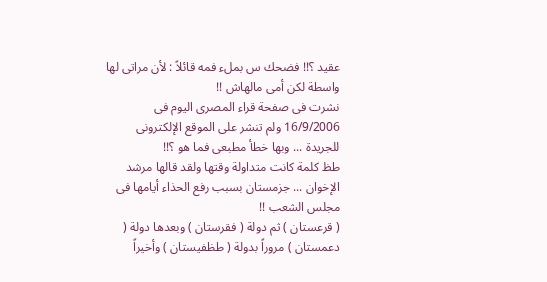عقيد ؟!! فضحك س بملء فمه قائلاً : لأن مراتى لها واسطة لكن أمى مالهاش !!
نشرت فى صفحة قراء المصرى اليوم فى 16/9/2006 ولم تنشر على الموقع الإلكترونى للجريدة ... وبها خطأ مطبعى فما هو ؟!!
طظ كلمة كانت متداولة وقتها ولقد قالها مرشد الإخوان ... جزمستان بسبب رفع الحذاء أيامها فى مجلس الشعب !!
( قرعستان ) ثم دولة ( فقرستان ) وبعدها دولة ( دعمستان ) مروراً بدولة ( طظفيستان ) وأخيراً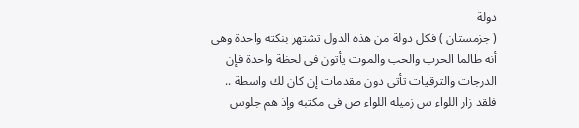دولة
( جزمستان ) فكل دولة من هذه الدول تشتهر بنكته واحدة وهى أنه طالما الحرب والحب والموت يأتون فى لحظة واحدة فإن الدرجات والترقيات تأتى دون مقدمات إن كان لك واسطة .. فلقد زار اللواء س زميله اللواء ص فى مكتبه وإذ هم جلوس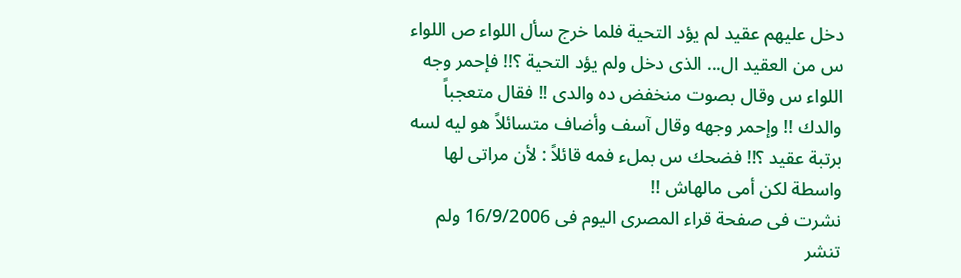دخل عليهم عقيد لم يؤد التحية فلما خرج سأل اللواء ص اللواء س من العقيد ال... الذى دخل ولم يؤد التحية ؟!! فإحمر وجه اللواء س وقال بصوت منخفض ده والدى !! فقال متعجباً والدك !! وإحمر وجهه وقال آسف وأضاف متسائلاً هو ليه لسه برتبة عقيد ؟!! فضحك س بملء فمه قائلاً : لأن مراتى لها واسطة لكن أمى مالهاش !!
نشرت فى صفحة قراء المصرى اليوم فى 16/9/2006 ولم تنشر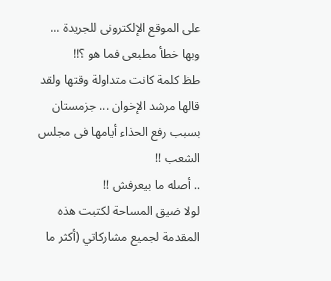على الموقع الإلكترونى للجريدة ... وبها خطأ مطبعى فما هو ؟!!
طظ كلمة كانت متداولة وقتها ولقد قالها مرشد الإخوان ... جزمستان بسبب رفع الحذاء أيامها فى مجلس الشعب !!
.. أصله ما بيعرفش !!
لولا ضيق المساحة لكتبت هذه المقدمة لجميع مشاركاتي (أكثر ما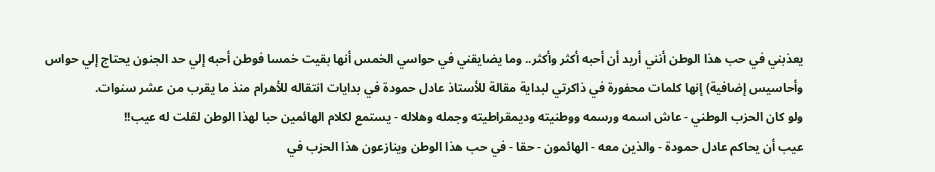يعذبني في حب هذا الوطن أنني أريد أن أحبه أكثر وأكثر.. وما يضايقني في حواسي الخمس أنها بقيت خمسا فوطن أحبه إلي حد الجنون يحتاج إلي حواس وأحاسيس إضافية) إنها كلمات محفورة في ذاكرتي لبداية مقالة للأستاذ عادل حمودة في بدايات انتقاله للأهرام منذ ما يقرب من عشر سنوات.
ولو كان الحزب الوطني - عاش اسمه ورسمه ووطنيته وديمقراطيته وجمله وهلاله - يستمع لكلام الهائمين حبا لهذا الوطن لقلت له عيب!!
عيب أن يحاكم عادل حمودة - والذين معه - الهائمون - حقا - في حب هذا الوطن وينازعون هذا الحزب في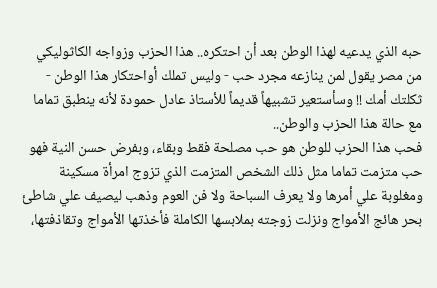حبه الذي يدعيه لهذا الوطن بعد أن احتكره.. هذا الحزب وزواجه الكاثوليكي من مصر يقول لمن ينازعه مجرد حب - وليس تملك أواحتكار هذا الوطن - ثكلتك أمك !! وسأستعير تشبيهاً قديماً للأستاذ عادل حمودة لأنه ينطبق تماما مع حالة هذا الحزب والوطن..
فحب هذا الحزب للوطن هو حب مصلحة فقط وبقاء، وبفرض حسن النية فهو حب متزمت تماما مثل ذلك الشخص المتزمت الذي تزوج امرأة مسكينة ومغلوبة علي أمرها ولا يعرف السباحة ولا فن العوم وذهب ليصيف علي شاطئ بحر هائج الأمواج ونزلت زوجته بملابسها الكاملة فأخذتها الأمواج وتقاذفتها،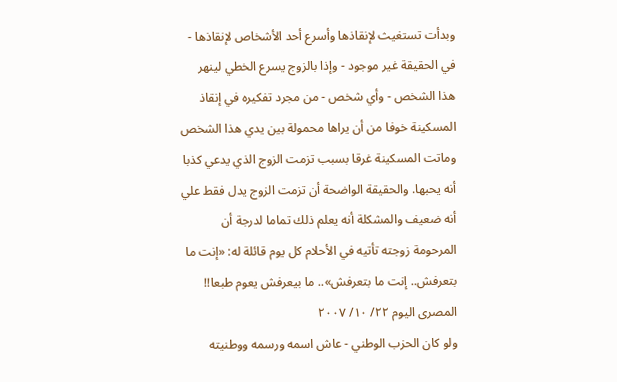وبدأت تستغيث لإنقاذها وأسرع أحد الأشخاص لإنقاذها - في الحقيقة غير موجود - وإذا بالزوج يسرع الخطي لينهر هذا الشخص - وأي شخص - من مجرد تفكيره في إنقاذ المسكينة خوفا من أن يراها محمولة بين يدي هذا الشخص وماتت المسكينة غرقا بسبب تزمت الزوج الذي يدعي كذبا أنه يحبها. والحقيقة الواضحة أن تزمت الزوج يدل فقط علي أنه ضعيف والمشكلة أنه يعلم ذلك تماما لدرجة أن المرحومة زوجته تأتيه في الأحلام كل يوم قائلة له: «إنت ما بتعرفش.. إنت ما بتعرفش».. ما بيعرفش يعوم طبعا!!
المصرى اليوم ٢٢/ ١٠/ ٢٠٠٧
ولو كان الحزب الوطني - عاش اسمه ورسمه ووطنيته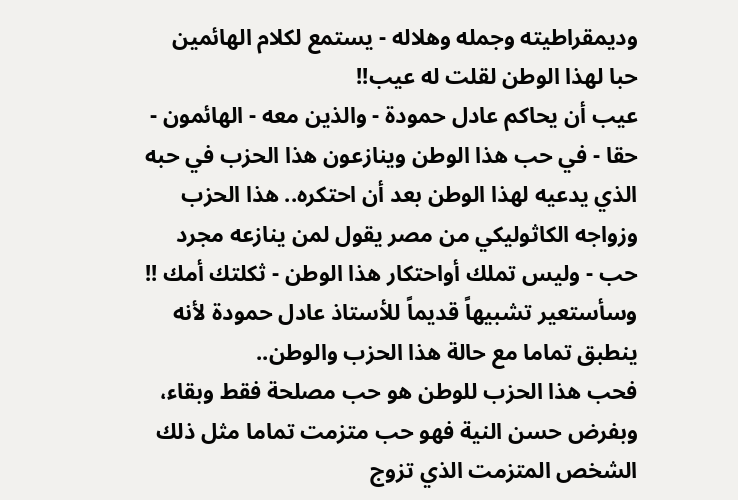وديمقراطيته وجمله وهلاله - يستمع لكلام الهائمين حبا لهذا الوطن لقلت له عيب!!
عيب أن يحاكم عادل حمودة - والذين معه - الهائمون - حقا - في حب هذا الوطن وينازعون هذا الحزب في حبه الذي يدعيه لهذا الوطن بعد أن احتكره.. هذا الحزب وزواجه الكاثوليكي من مصر يقول لمن ينازعه مجرد حب - وليس تملك أواحتكار هذا الوطن - ثكلتك أمك !! وسأستعير تشبيهاً قديماً للأستاذ عادل حمودة لأنه ينطبق تماما مع حالة هذا الحزب والوطن..
فحب هذا الحزب للوطن هو حب مصلحة فقط وبقاء، وبفرض حسن النية فهو حب متزمت تماما مثل ذلك الشخص المتزمت الذي تزوج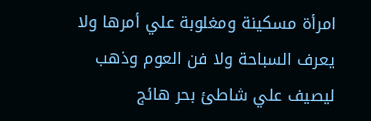امرأة مسكينة ومغلوبة علي أمرها ولا يعرف السباحة ولا فن العوم وذهب ليصيف علي شاطئ بحر هائج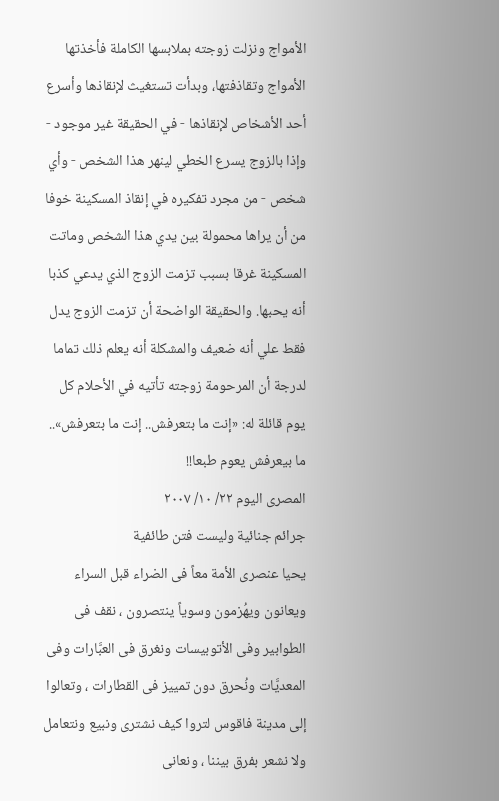الأمواج ونزلت زوجته بملابسها الكاملة فأخذتها الأمواج وتقاذفتها، وبدأت تستغيث لإنقاذها وأسرع أحد الأشخاص لإنقاذها - في الحقيقة غير موجود - وإذا بالزوج يسرع الخطي لينهر هذا الشخص - وأي شخص - من مجرد تفكيره في إنقاذ المسكينة خوفا من أن يراها محمولة بين يدي هذا الشخص وماتت المسكينة غرقا بسبب تزمت الزوج الذي يدعي كذبا أنه يحبها. والحقيقة الواضحة أن تزمت الزوج يدل فقط علي أنه ضعيف والمشكلة أنه يعلم ذلك تماما لدرجة أن المرحومة زوجته تأتيه في الأحلام كل يوم قائلة له: «إنت ما بتعرفش.. إنت ما بتعرفش».. ما بيعرفش يعوم طبعا!!
المصرى اليوم ٢٢/ ١٠/ ٢٠٠٧
جرائم جنائية وليست فتن طائفية
يحيا عنصرى الأمة معاً فى الضراء قبل السراء ويعانون ويهُزمون وسوياً ينتصرون ، نقف فى الطوابير وفى الأتوبيسات ونغرق فى العبَّارات وفى المعديَّات ونُحرق دون تمييز فى القطارات ، وتعالوا إلى مدينة فاقوس لتروا كيف نشترى ونبيع ونتعامل ولا نشعر بفرق بيننا ، ونعانى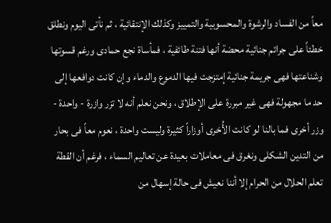معاً من الفساد والرشوة والمحسوبية والتمييز وكذلك الإنتقائية ، ثم نأتى اليوم ونطلق خطئاً على جرائم جنائية محضة أنها فتنة طائفية ، فمأساة نجع حمادى ورغم قسوتها وشناعتها فهى جريمة جنائية إمتزجت فيها الدموع والدماء وإن كانت دوافعها إلى حد ما مجهولة فهى غير مبررة على الإطلاق ، ونحن نعلم أنه لا تزر وازرة - واحدة - وزر أخرى فما بالنا لو كانت الأُخرى أوزاراً كثيرة وليست واحدة ، نعوم معاً فى بحار من التدين الشكلى ونغرق فى معاملات بعيدة عن تعاليم السماء ، فرغم أن القطة تعلم الحلال من الحرام إلا أننا نعيش فى حالة إسهال من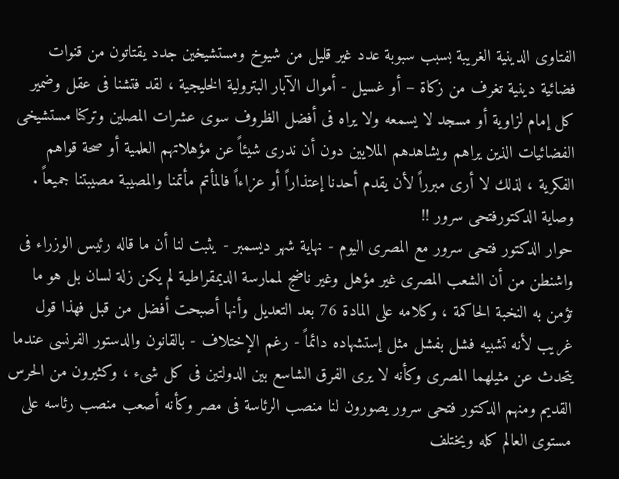الفتاوى الدينية الغريبة بسبب سبوبة عدد غير قليل من شيوخ ومستشيخين جدد يقتاتون من قنوات فضائية دينية تغرف من زكاة – أو غسيل - أموال الآبار البترولية الخليجية ، لقد فتشنا فى عقل وضمير كل إمام لزاوية أو مسجد لا يسمعه ولا يراه فى أفضل الظروف سوى عشرات المصلين وتركنا مستشيخى الفضائيات الذين يراهم ويشاهدهم الملايين دون أن ندرى شيئاً عن مؤهلاتهم العلمية أو صحة قواهم الفكرية ، لذلك لا أرى مبرراً لأن يقدم أحدنا إعتذاراً أو عزاءاً فالمأتم مأتمنا والمصيبة مصيبتنا جميعاً .
وصاية الدكتورفتحى سرور !!
حوار الدكتور فتحى سرور مع المصرى اليوم - نهاية شهر ديسمبر - يثبت لنا أن ما قاله رئيس الوزراء فى واشنطن من أن الشعب المصرى غير مؤهل وغير ناضج لممارسة الديمقراطية لم يكن زلة لسان بل هو ما تؤمن به النخبة الحاكمة ، وكلامه على المادة 76 بعد التعديل وأنها أصبحت أفضل من قبل فهذا قول غريب لأنه تشبيه فشل بفشل مثل إستشهاده دائماً - رغم الإختلاف - بالقانون والدستور الفرنسى عندما يتحدث عن مثيلهما المصرى وكأنه لا يرى الفرق الشاسع بين الدولتين فى كل شىء ، وكثيرون من الحرس القديم ومنهم الدكتور فتحى سرور يصورون لنا منصب الرئاسة فى مصر وكأنه أصعب منصب رئاسه على مستوى العالم كله ويختلف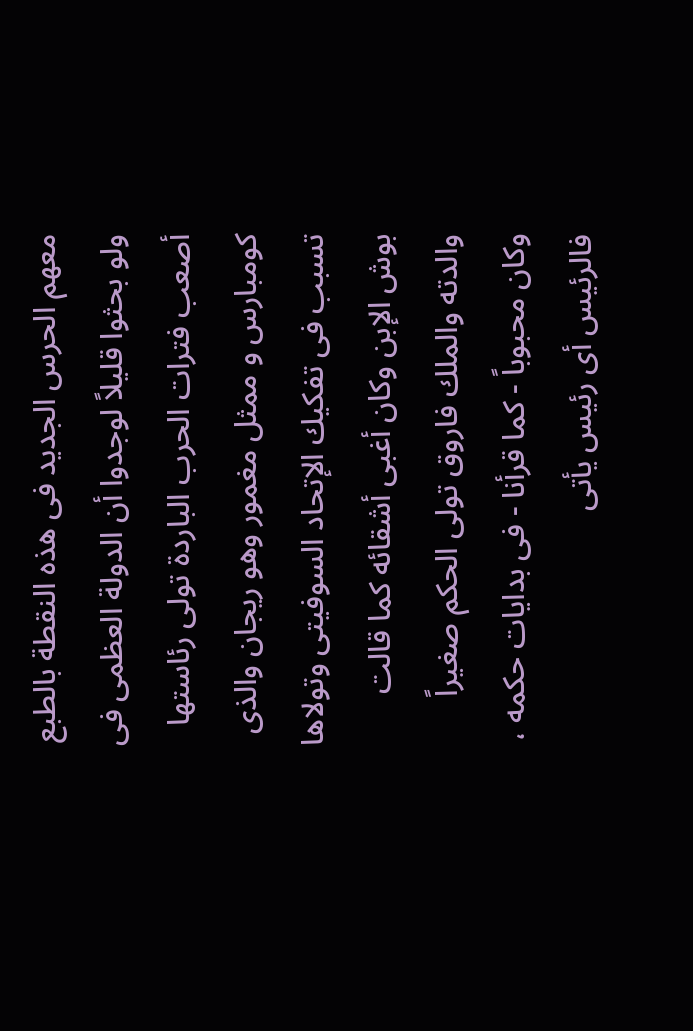معهم الحرس الجديد فى هذه النقطة بالطبع ولو بحثوا قليلاً لوجدوا أن الدولة العظمى فى أصعب فترات الحرب الباردة تولى رئاستها كومبارس و ممثل مغمور وهو ريجان والذى تسبب فى تفكيك الإتحاد السوفيتى وتولاها بوش الإبن وكان أغبى أشقائه كما قالت والدته والملك فاروق تولى الحكم صغيراً وكان محبوباً - كما قرأنا - فى بدايات حكمه ، فالرئيس أى رئيس يأتى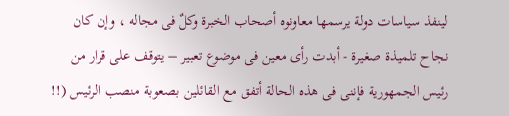لينفذ سياسات دولة يرسمها معاونوه أصحاب الخبرة وكلٌ فى مجاله ، وإن كان نجاح تلميذة صغيرة - أبدت رأى معين فى موضوع تعبير – يتوقف على قرار من رئيس الجمهورية فإننى فى هذه الحالة أتفق مع القائلين بصعوبة منصب الرئيس (!!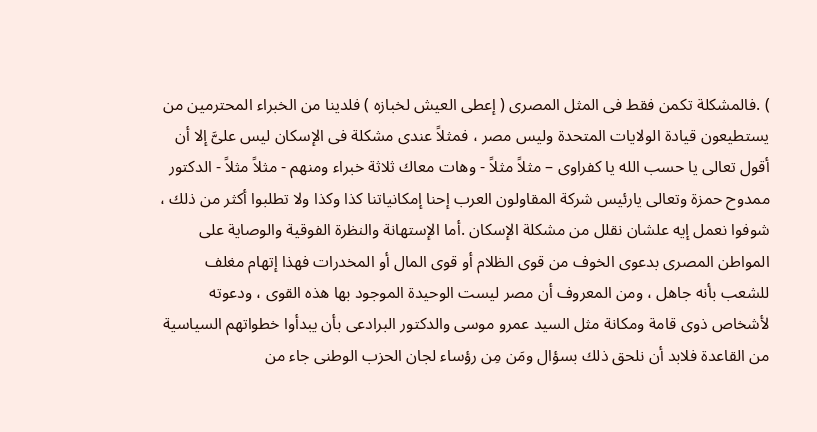) .فالمشكلة تكمن فقط فى المثل المصرى ( إعطى العيش لخبازه ) فلدينا من الخبراء المحترمين من يستطيعون قيادة الولايات المتحدة وليس مصر ، فمثلاً عندى مشكلة فى الإسكان ليس علىَّ إلا أن أقول تعالى يا حسب الله يا كفراوى – مثلاً مثلاً - وهات معاك ثلاثة خبراء ومنهم - مثلاً مثلاً - الدكتور ممدوح حمزة وتعالى يارئيس شركة المقاولون العرب إحنا إمكانياتنا كذا وكذا ولا تطلبوا أكثر من ذلك ، شوفوا نعمل إيه علشان نقلل من مشكلة الإسكان .أما الإستهانة والنظرة الفوقية والوصاية على المواطن المصرى بدعوى الخوف من قوى الظلام أو قوى المال أو المخدرات فهذا إتهام مغلف للشعب بأنه جاهل ، ومن المعروف أن مصر ليست الوحيدة الموجود بها هذه القوى ، ودعوته لأشخاص ذوى قامة ومكانة مثل السيد عمرو موسى والدكتور البرادعى بأن يبدأوا خطواتهم السياسية من القاعدة فلابد أن نلحق ذلك بسؤال ومَن مِن رؤساء لجان الحزب الوطنى جاء من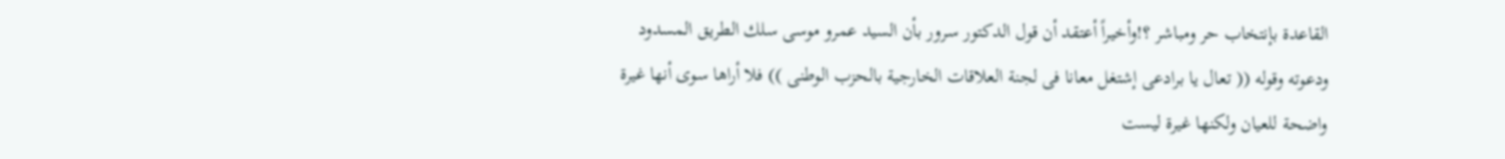القاعدة بإنتخاب حر ومباشر ؟!وأخيراً أعتقد أن قول الدكتور سرور بأن السيد عمرو موسى سلك الطريق المسدود ودعوته وقوله (( تعال يا برادعى إشتغل معانا فى لجنة العلاقات الخارجية بالحزب الوطنى )) فلا أراها سوى أنها غيرة واضحة للعيان ولكنها غيرة ليست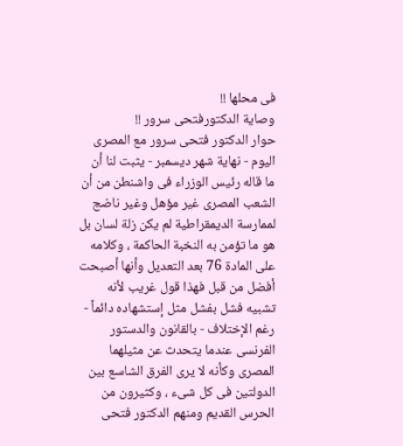فى محلها !!
وصاية الدكتورفتحى سرور !!
حوار الدكتور فتحى سرور مع المصرى اليوم - نهاية شهر ديسمبر - يثبت لنا أن ما قاله رئيس الوزراء فى واشنطن من أن الشعب المصرى غير مؤهل وغير ناضج لممارسة الديمقراطية لم يكن زلة لسان بل هو ما تؤمن به النخبة الحاكمة ، وكلامه على المادة 76 بعد التعديل وأنها أصبحت أفضل من قبل فهذا قول غريب لأنه تشبيه فشل بفشل مثل إستشهاده دائماً - رغم الإختلاف - بالقانون والدستور الفرنسى عندما يتحدث عن مثيلهما المصرى وكأنه لا يرى الفرق الشاسع بين الدولتين فى كل شىء ، وكثيرون من الحرس القديم ومنهم الدكتور فتحى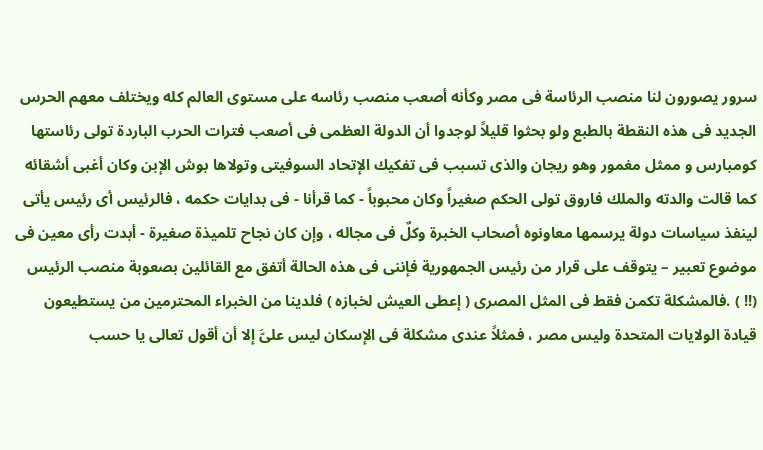سرور يصورون لنا منصب الرئاسة فى مصر وكأنه أصعب منصب رئاسه على مستوى العالم كله ويختلف معهم الحرس الجديد فى هذه النقطة بالطبع ولو بحثوا قليلاً لوجدوا أن الدولة العظمى فى أصعب فترات الحرب الباردة تولى رئاستها كومبارس و ممثل مغمور وهو ريجان والذى تسبب فى تفكيك الإتحاد السوفيتى وتولاها بوش الإبن وكان أغبى أشقائه كما قالت والدته والملك فاروق تولى الحكم صغيراً وكان محبوباً - كما قرأنا - فى بدايات حكمه ، فالرئيس أى رئيس يأتى لينفذ سياسات دولة يرسمها معاونوه أصحاب الخبرة وكلٌ فى مجاله ، وإن كان نجاح تلميذة صغيرة - أبدت رأى معين فى موضوع تعبير – يتوقف على قرار من رئيس الجمهورية فإننى فى هذه الحالة أتفق مع القائلين بصعوبة منصب الرئيس (!! ) .فالمشكلة تكمن فقط فى المثل المصرى ( إعطى العيش لخبازه ) فلدينا من الخبراء المحترمين من يستطيعون قيادة الولايات المتحدة وليس مصر ، فمثلاً عندى مشكلة فى الإسكان ليس علىَّ إلا أن أقول تعالى يا حسب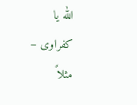الله يا كفراوى – مثلاً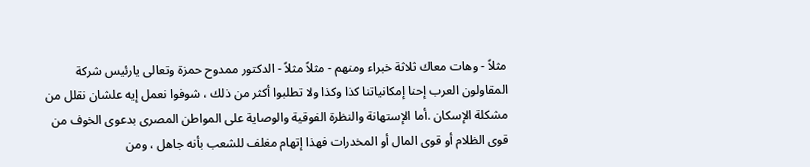مثلاً - وهات معاك ثلاثة خبراء ومنهم - مثلاً مثلاً - الدكتور ممدوح حمزة وتعالى يارئيس شركة المقاولون العرب إحنا إمكانياتنا كذا وكذا ولا تطلبوا أكثر من ذلك ، شوفوا نعمل إيه علشان نقلل من مشكلة الإسكان .أما الإستهانة والنظرة الفوقية والوصاية على المواطن المصرى بدعوى الخوف من قوى الظلام أو قوى المال أو المخدرات فهذا إتهام مغلف للشعب بأنه جاهل ، ومن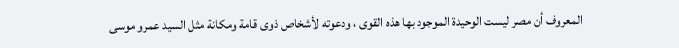المعروف أن مصر ليست الوحيدة الموجود بها هذه القوى ، ودعوته لأشخاص ذوى قامة ومكانة مثل السيد عمرو موسى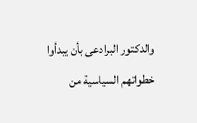والدكتور البرادعى بأن يبدأوا خطواتهم السياسية من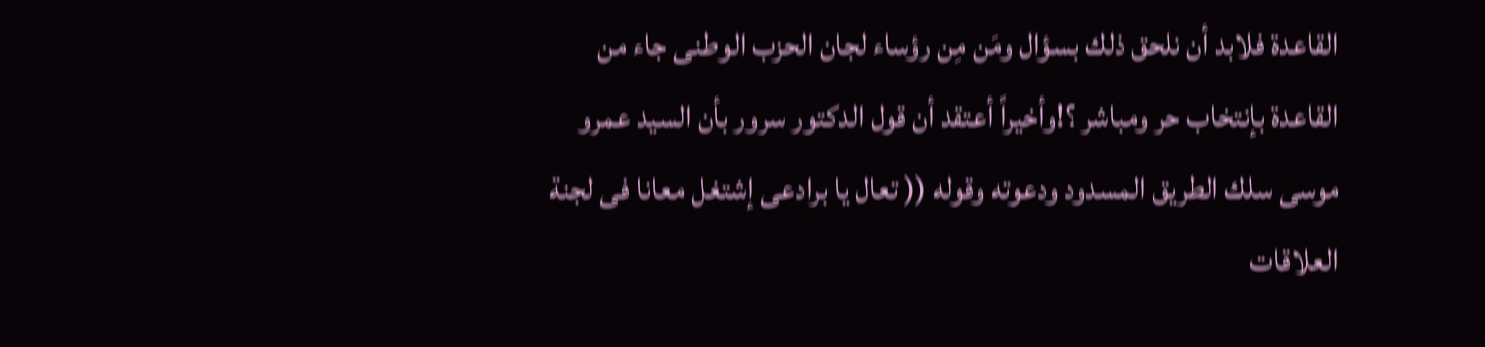القاعدة فلابد أن نلحق ذلك بسؤال ومَن مِن رؤساء لجان الحزب الوطنى جاء من القاعدة بإنتخاب حر ومباشر ؟!وأخيراً أعتقد أن قول الدكتور سرور بأن السيد عمرو موسى سلك الطريق المسدود ودعوته وقوله (( تعال يا برادعى إشتغل معانا فى لجنة العلاقات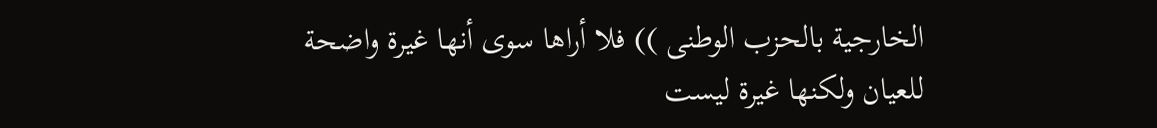الخارجية بالحزب الوطنى )) فلا أراها سوى أنها غيرة واضحة للعيان ولكنها غيرة ليست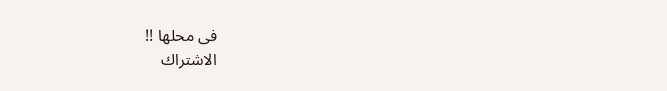فى محلها !!
الاشتراك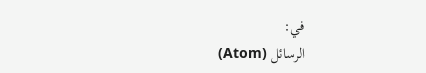في:
الرسائل (Atom)